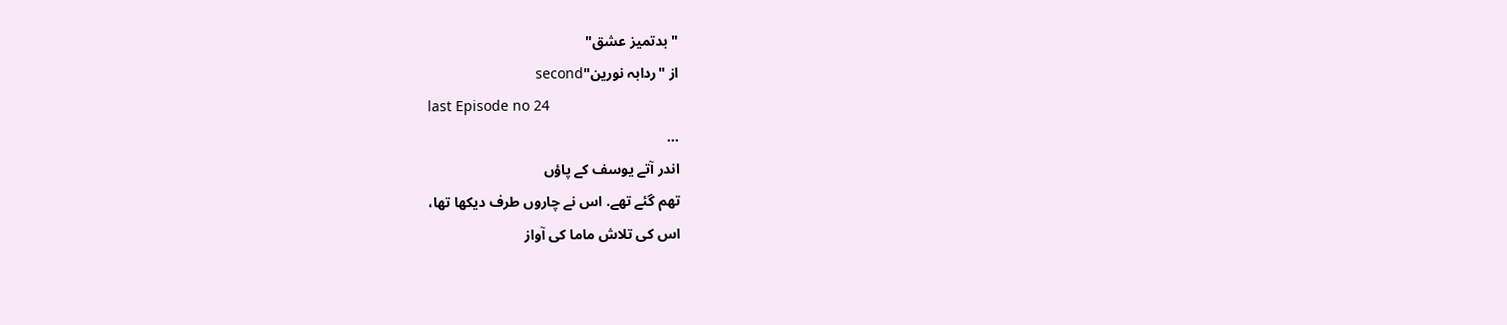"بدتمیز عشق"
از "ردابہ نورین"second
last Episode no 24
...
اندر آتے یوسف کے پاؤں
تھم گئے تھے. اس نے چاروں طرف دیکھا تھا،
اس کی تلاش ماما کی آواز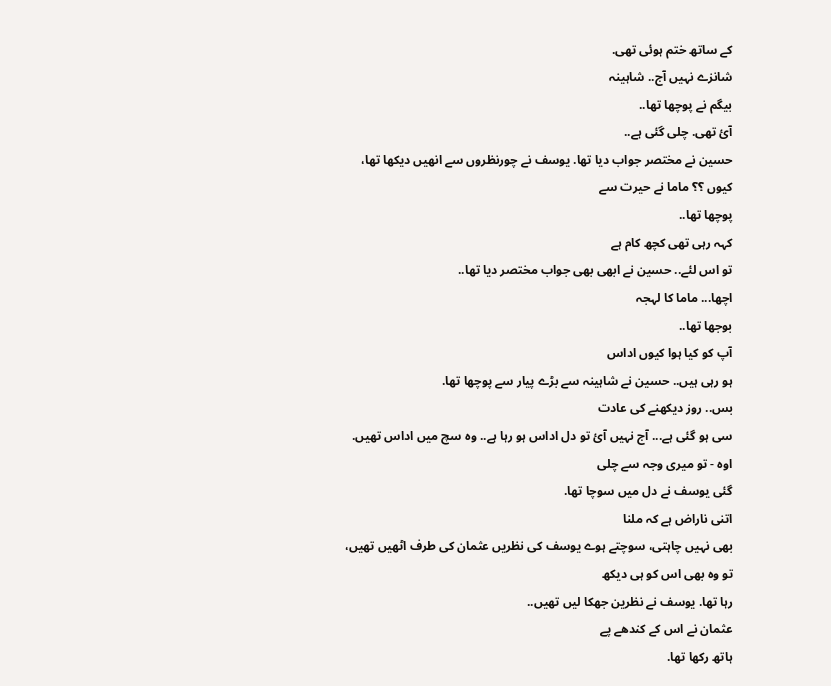کے ساتھ ختم ہوئی تھی.
شانزے نہیں آج.. شاہینہ
بیگم نے پوچھا تھا..
آئ تھی. چلی گئی ہے..
حسین نے مختصر جواب دیا تھا. یوسف نے چورنظروں سے انھیں دیکھا تھا،
کیوں ؟؟ ماما نے حیرت سے
پوچھا تھا..
کہہ رہی تھی کچھ کام ہے
تو اس لئے.. حسین نے ابھی بھی جواب مختصر دیا تھا..
اچھا... ماما کا لہجہ
بوجھا تھا..
آپ کو کیا ہوا کیوں اداس
ہو رہی ہیں.. حسین نے شاہینہ سے بڑے پیار سے پوچھا تھا.
بس.. روز دیکھنے کی عادت
سی ہو گئی ہے... آج نہیں آئ تو دل اداس ہو رہا ہے.. وہ سچ میں اداس تھیں.
اوہ - تو میری وجہ سے چلی
گئی یوسف نے دل میں سوچا تھا.
اتنی ناراض ہے کہ ملنا
بھی نہیں چاہتی، سوچتے ہوے یوسف کی نظریں عثمان کی طرف اٹھیں تھیں،
تو وہ بھی اس کو ہی دیکھ
رہا تھا. یوسف نے نظرین جھکا لیں تھیں..
عثمان نے اس کے کندھے پے
ہاتھ رکھا تھا.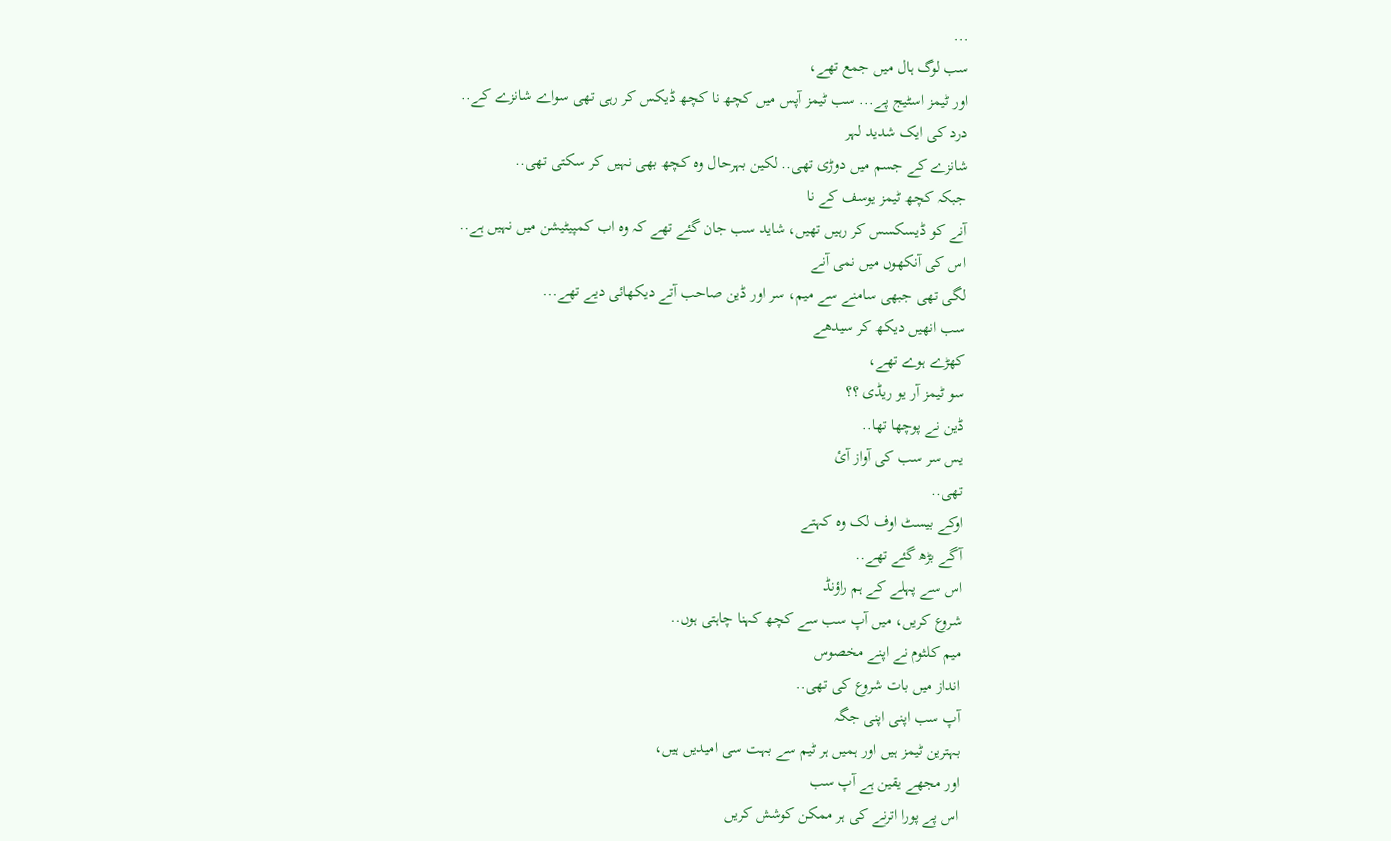...
سب لوگ ہال میں جمع تھے،
اور ٹیمز اسٹیج پے... سب ٹیمز آپس میں کچھ نا کچھ ڈیکس کر رہی تھی سواے شانزے کے..
درد کی ایک شدید لہر
شانزے کے جسم میں دوڑی تھی.. لکین بہرحال وہ کچھ بھی نہیں کر سکتی تھی..
جبکہ کچھ ٹیمز یوسف کے نا
آنے کو ڈیسکسس کر رہیں تھیں، شاید سب جان گئے تھے کہ وہ اب کمپیٹیشن میں نہیں ہے..
اس کی آنکھوں میں نمی آنے
لگی تھی جبھی سامنے سے میم، سر اور ڈین صاحب آتے دیکھائی دیے تھے...
سب انھیں دیکھ کر سیدھے
کھڑے ہوے تھے،
سو ٹیمز آر یو ریڈی ؟؟
ڈین نے پوچھا تھا..
یس سر سب کی آواز آئ
تھی..
اوکے بیسٹ اوف لک وہ کہتے
آگے بڑھ گئے تھے..
اس سے پہلے کے ہم راؤنڈ
شروع کریں، میں آپ سب سے کچھ کہنا چاہتی ہوں..
میم کلثوم نے اپنے مخصوس
انداز میں بات شروع کی تھی..
آپ سب اپنی اپنی جگہ
بہترین ٹیمز ہیں اور ہمیں ہر ٹیم سے بہت سی امیدیں ہیں،
اور مجھے یقین ہے آپ سب
اس پے پورا اترنے کی ہر ممکن کوشش کریں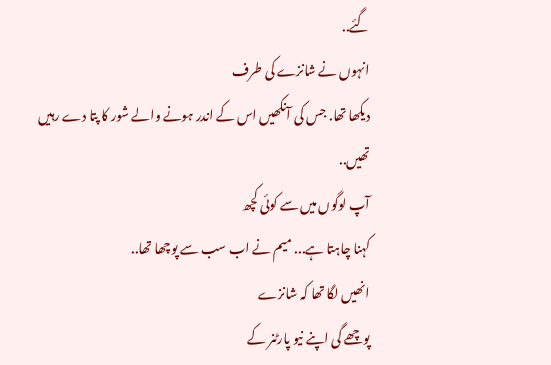گئے..
انہوں نے شانزے کی طرف
دیکھا تھا. جس کی آنکھیں اس کے اندر ہونے والے شور کا پتا دے رہیں تھیں..
آپ لوگوں میں سے کوئی کچھ
کہنا چاہتا ہے... میم نے اب سب سے پوچھا تھا..
انھیں لگا تھا کہ شانزے
پوچھے گی اپنے نیو پارٹنر کے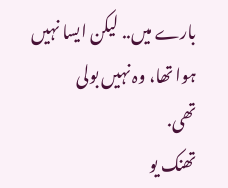بارے میں.. لیکن ایسا نہیں ہوا تھا، وہ نہیں بولی
تھی.
تھنک یو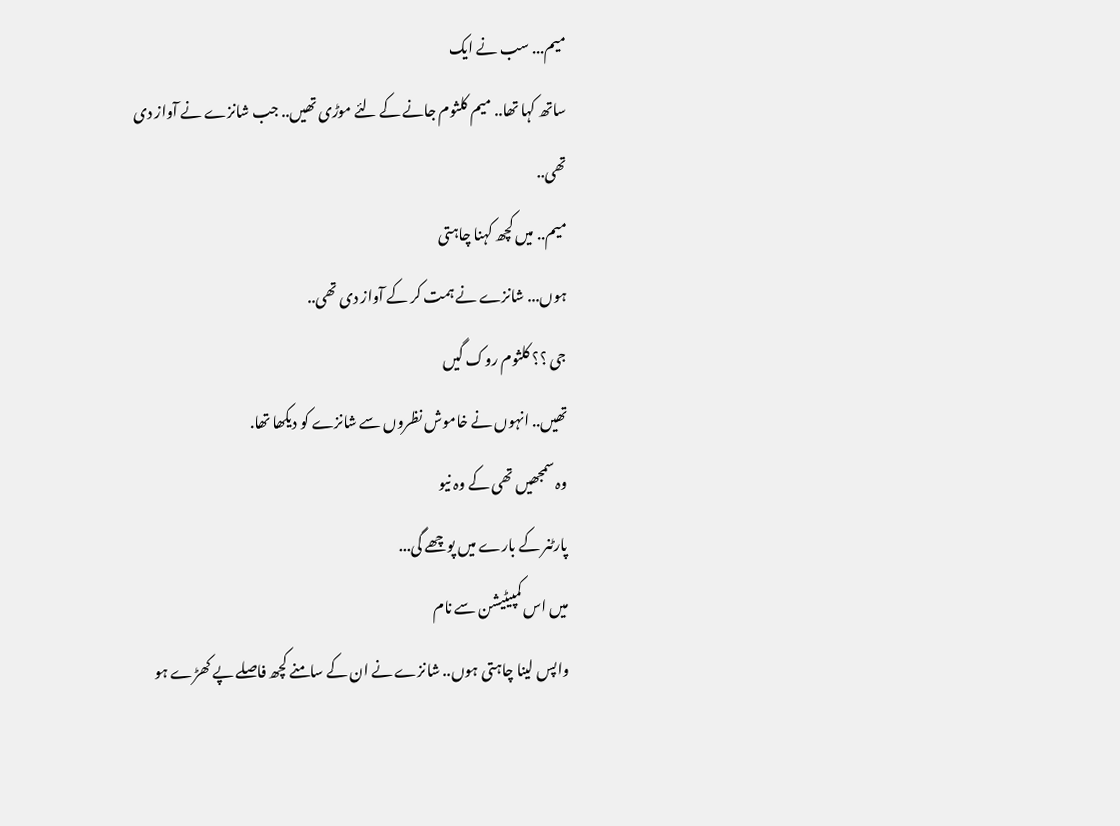میم... سب نے ایک
ساتھ کہا تھا.. میم کلثوم جانے کے لئے موڑی تھیں.. جب شانزے نے آواز دی تھی..
میم.. میں کچھ کہنا چاہتی
ہوں... شانزے نے ہمت کر کے آواز دی تھی..
جی ؟؟ کلثوم روک گیں
تھیں.. انہوں نے خاموش نظروں سے شانزے کو دیکھا تھا.
وہ سمجھیں تھی کے وہ نیو
پارٹنر کے بارے میں پوچھے گی...
میں اس کمپیٹیشن سے نام
واپس لینا چاہتی ہوں.. شانزے نے ان کے سامنے کچھ فاصلے پے کھڑے ہو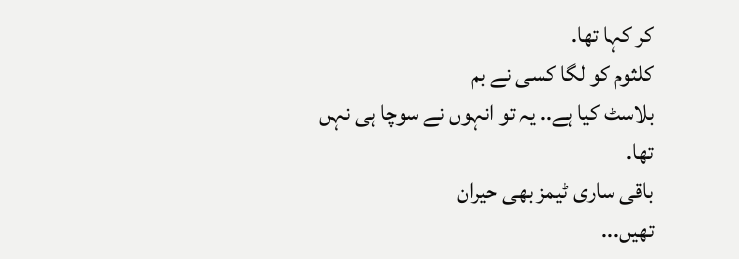کر کہا تھا.
کلثوم کو لگا کسی نے بم
بلاسٹ کیا ہے.. یہ تو انہوں نے سوچا ہی نہں تھا.
باقی ساری ٹیمز بھی حیران
تھیں...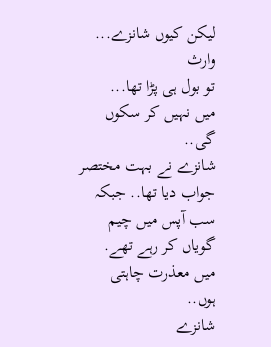لیکن کیوں شانزے... وارث
تو بول ہی پڑا تھا...
میں نہیں کر سکوں گی..
شانزے نے بہت مختصر جواب دیا تھا.. جبکہ سب آپس میں چیم گویاں کر رہے تھے.
میں معذرت چاہتی ہوں..
شانزے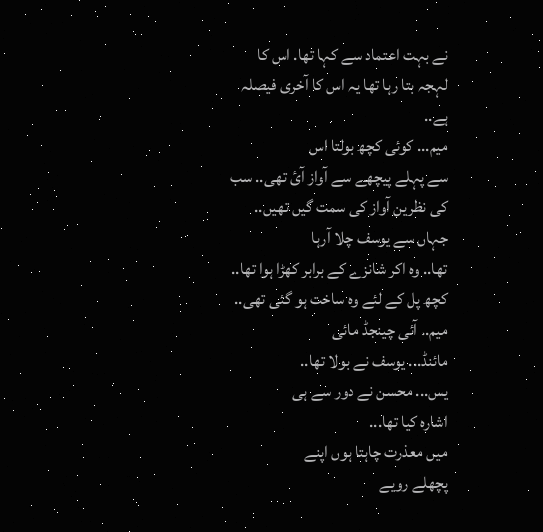نے بہت اعتماد سے کہا تھا. اس کا لہجہ بتا رہا تھا یہ اس کا آخری فیصلہ ہے..
میم... کوئی کچھ بولتا اس
سے پہلے پیچھے سے آواز آئ تھی.. سب کی نظرین آواز کی سمت گیں تھیں..
جہاں سے یوسف چلا آرہا
تھا.. وہ اکر شانزے کے برابر کھڑا ہوا تھا.. کچھ پل کے لئے وہ ساخت ہو گئی تھی..
میم.. آئی چینجڈ مائی
مائنڈ... یوسف نے بولا تھا..
یس... محسن نے دور سے ہی
اشارہ کیا تھا...
میں معذرت چاہتا ہوں اپنے
پچھلے رویے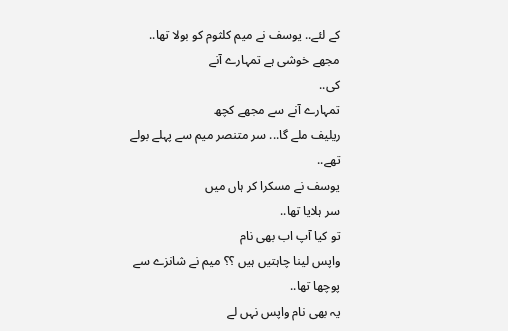کے لئے.. یوسف نے میم کلثوم کو بولا تھا..
مجھے خوشی ہے تمہارے آنے
کی..
تمہارے آنے سے مجھے کچھ
ریلیف ملے گا... سر متنصر میم سے پہلے بولے تھے..
یوسف نے مسکرا کر ہاں میں
سر ہلایا تھا..
تو کیا آپ اب بھی نام
واپس لینا چاہتیں ہیں ؟؟ میم نے شانزے سے پوچھا تھا..
یہ بھی نام واپس نہں لے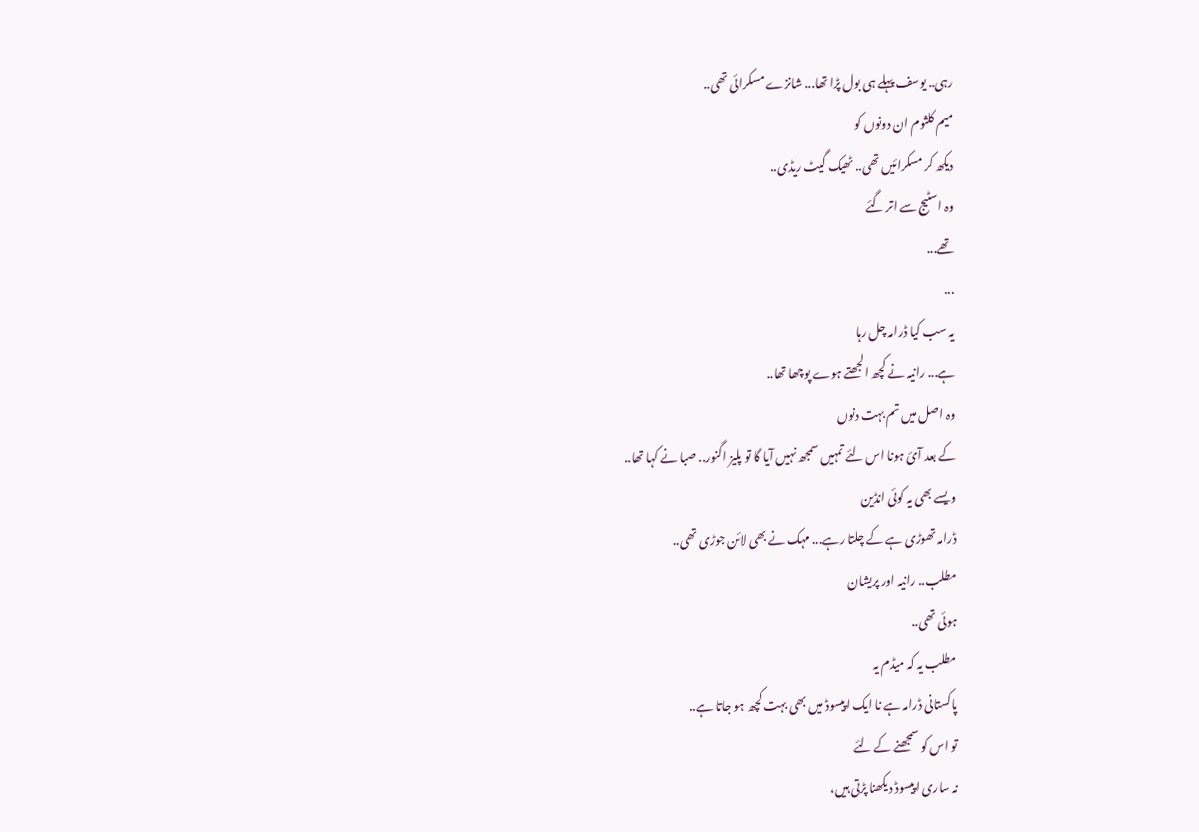رہی.. یوسف پہلے ہی بول پڑا تھا... شانزے مسکرائی تھی..
میم کلثوم ان دونوں کو
دیکھ کر مسکرائیں تھی.. ٹھیک گیٹ ریڈی..
وہ اسٹیج سے اتر گئے
تھے...
...
یہ سب کیا ڈرامہ چل رہا
ہے... رانیہ نے کچھ الجھتے ہوے پوچھا تھا..
وہ اصل میں تم بہت دنوں
کے بعد آئ ہونا اس لئے تمہیں سمجھ نہیں آیا گا تو پلیز اگنور.. صبا نے کہا تھا..
ویسے بھی یہ کوئی انڈین
ڈرامہ تھوڑی ہے کے چلتا رہے... مہک نے بھی لائن جوڑی تھی..
مطلب.. رانیہ اور پریشان
ہوئی تھی..
مطلب یہ کہ میڈم یہ
پاکستانی ڈرامہ ہے نا ایک اپیسوڈ میں بھی بہت کچھ ہو جاتا ہے..
تو اس کو سمجھنے کے لئے
نہ ساری اپیسوڈ دیکھنا پڑتی ہیں،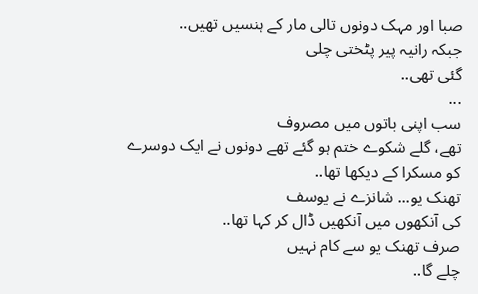صبا اور مہک دونوں تالی مار کے ہنسیں تھیں..
جبکہ رانیہ پیر پٹختی چلی
گئی تھی..
...
سب اپنی باتوں میں مصروف
تھے، گلے شکوے ختم ہو گئے تھے دونوں نے ایک دوسرے کو مسکرا کے دیکھا تھا..
تھنک یو... شانزے نے یوسف
کی آنکھوں میں آنکھیں ڈال کر کہا تھا..
صرف تھنک یو سے کام نہیں
چلے گا..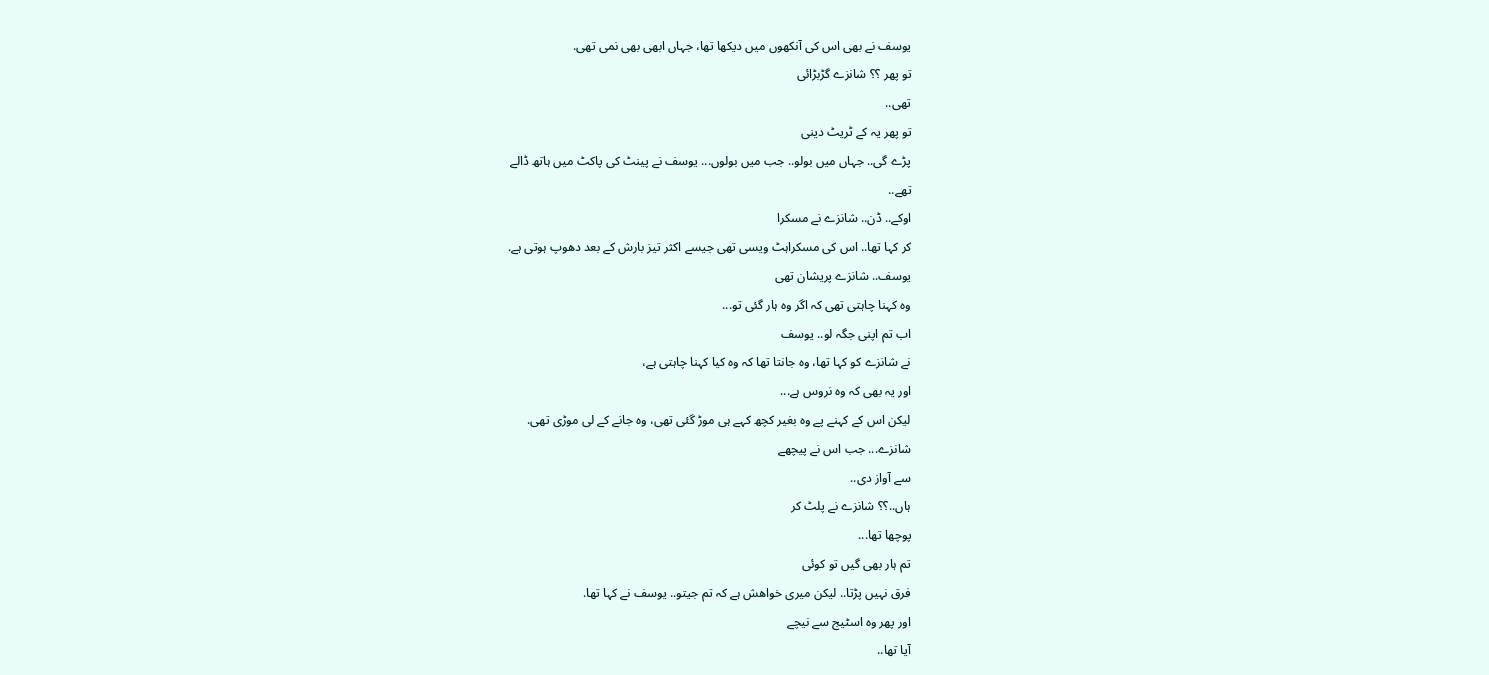یوسف نے بھی اس کی آنکھوں میں دیکھا تھا، جہاں ابھی بھی نمی تھی.
تو پھر ؟؟ شانزے گڑبڑائی
تھی..
تو پھر یہ کے ٹریٹ دینی
پڑے گی.. جہاں میں بولو.. جب میں بولوں... یوسف نے پینٹ کی پاکٹ میں ہاتھ ڈالے
تھے..
اوکے.. ڈن.. شانزے نے مسکرا
کر کہا تھا.. اس کی مسکراہٹ ویسی تھی جیسے اکثر تیز بارش کے بعد دھوپ ہوتی ہے.
یوسف.. شانزے پریشان تھی
وہ کہنا چاہتی تھی کہ اگر وہ ہار گئی تو...
اب تم اپنی جگہ لو.. یوسف
نے شانزے کو کہا تھا، وہ جانتا تھا کہ وہ کیا کہنا چاہتی ہے،
اور یہ بھی کہ وہ نروس ہے...
لیکن اس کے کہنے پے وہ بغیر کچھ کہے ہی موڑ گئی تھی، وہ جانے کے لی موڑی تھی.
شانزے... جب اس نے پیچھے
سے آواز دی..
ہاں..؟؟ شانزے نے پلٹ کر
پوچھا تھا...
تم ہار بھی گیں تو کوئی
فرق نہیں پڑتا.. لیکن میری خواھش ہے کہ تم جیتو.. یوسف نے کہا تھا.
اور پھر وہ اسٹیج سے نیچے
آیا تھا..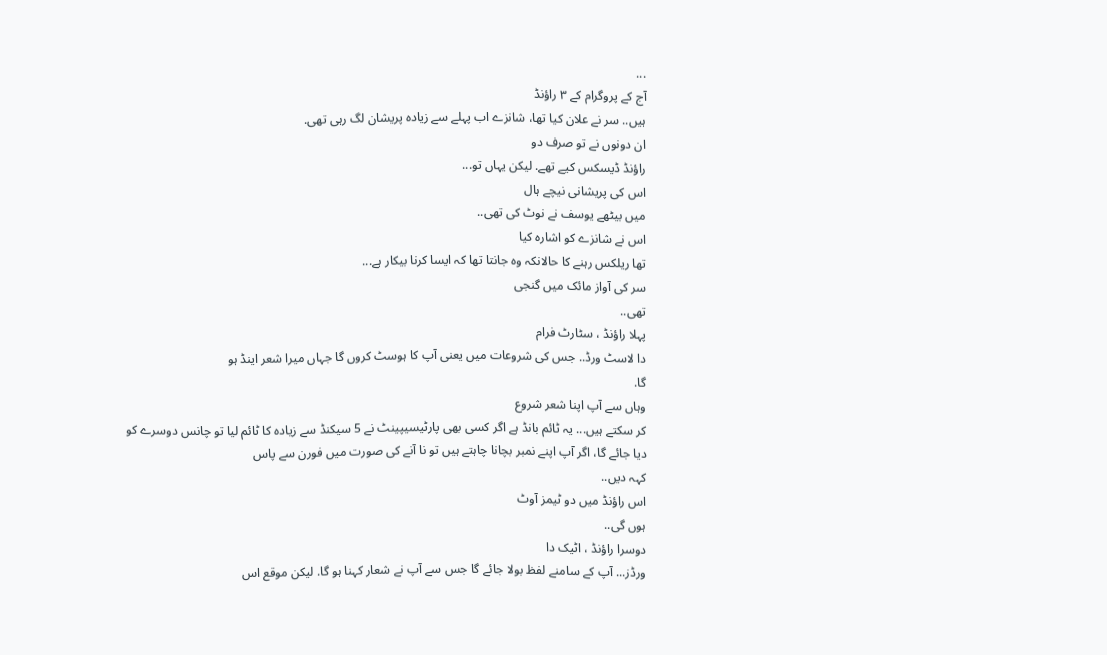...
آج کے پروگرام کے ٣ راؤنڈ
ہیں.. سر نے علان کیا تھا، شانزے اب پہلے سے زیادہ پریشان لگ رہی تھی.
ان دونوں نے تو صرف دو
راؤنڈ ڈیسکس کیے تھے. لیکن یہاں تو...
اس کی پریشانی نیچے ہال
میں بیٹھے یوسف نے نوٹ کی تھی..
اس نے شانزے کو اشارہ کیا
تھا ریلکس رہنے کا حالانکہ وہ جانتا تھا کہ ایسا کرنا بیکار ہے...
سر کی آواز مائک میں گنجی
تھی..
پہلا راؤنڈ ، سٹارٹ فرام
دا لاسٹ ورڈ.. جس کی شروعات میں یعنی آپ کا ہوسٹ کروں گا جہاں میرا شعر اینڈ ہو
گا.
وہاں سے آپ اپنا شعر شروع
کر سکتے ہیں... یہ ٹائم بانڈ ہے اگر کسی بھی پارٹیسیپینٹ نے 5 سیکنڈ سے زیادہ کا ٹائم لیا تو چانس دوسرے کو
دیا جائے گا، اگر آپ اپنے نمبر بچانا چاہتے ہیں تو نا آنے کی صورت میں فورن سے پاس
کہہ دیں..
اس راؤنڈ میں دو ٹیمز آوٹ
ہوں گی..
دوسرا راؤنڈ ، اٹیک دا
ورڈز... آپ کے سامنے لفظ بولا جائے گا جس سے آپ نے شعار کہنا ہو گا. لیکن موقع اس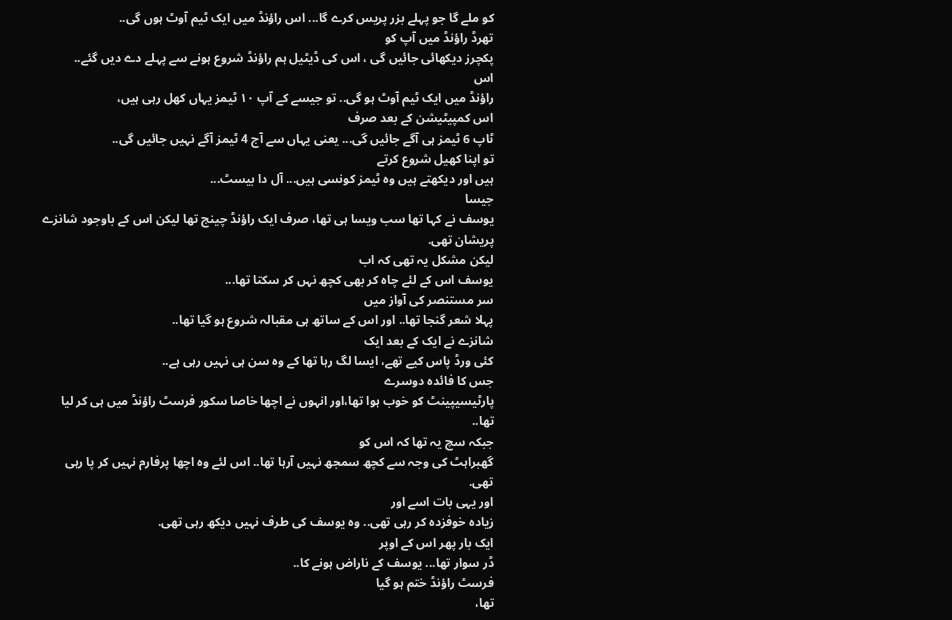کو ملے گا جو پہلے بزر پریس کرے گا... اس راؤنڈ میں ایک ٹیم آوٹ ہوں گی..
تھرڈ راؤنڈ میں آپ کو
پکچرز دیکھائی جائیں گی ، اس کی ڈیٹیل ہم راؤنڈ شروع ہونے سے پہلے دے دیں گئے..
اس
راؤنڈ میں ایک ٹیم آوٹ ہو گی.. تو جیسے کے آپ ١٠ ٹیمز یہاں کھل رہی ہیں،
اس کمپیٹیشن کے بعد صرف
ٹاپ 6 ٹیمز ہی آگے جائیں گی... یعنی یہاں سے آج 4 ٹیمز آگے نہیں جائیں گی..
تو اپنا کھیل شروع کرتے
ہیں اور دیکھتے ہیں وہ ٹیمز کونسی ہیں... آل دا بیسٹ...
جیسا
یوسف نے کہا تھا سب ویسا ہی تھا، صرف ایک راؤنڈ چینج تھا لیکن اس کے باوجود شانزے
پریشان تھی.
لیکن مشکل یہ تھی کہ اب
یوسف اس کے لئے چاہ کر بھی کچھ نہں کر سکتا تھا...
سر مستنصر کی آواز میں
پہلا شعر گنجا تھا.. اور اس کے ساتھ ہی مقبالہ شروع ہو گیا تھا..
شانزے نے ایک کے بعد ایک
کئی ورڈ پاس کیے تھے، ایسا لگ رہا تھا کے وہ سن ہی نہیں رہی ہے..
جس کا فائدہ دوسرے
پارٹیسیپینٹ کو خوب ہوا تھا،اور انہوں نے اچھا خاصا سکور فرسٹ راؤنڈ میں ہی کر لیا
تھا..
جبکہ سچ یہ تھا کہ اس کو
گھبراہٹ کی وجہ سے کچھ سمجھ نہیں آرہا تھا.. اس لئے وہ اچھا پرفارم نہیں کر پا رہی
تھی.
اور یہی بات اسے اور
زیادہ خوفزدہ کر رہی تھی.. وہ یوسف کی طرف نہیں دیکھ رہی تھی.
ایک بار پھر اس کے اوپر
ڈر سوار تھا... یوسف کے ناراض ہونے کا..
فرسٹ راؤنڈ ختم ہو گیا
تھا،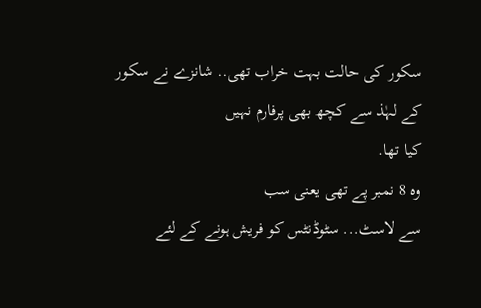سکور کی حالت بہت خراب تھی.. شانزے نے سکور کے لہٰذ سے کچھ بھی پرفارم نہیں
کیا تھا.
وہ 8 نمبر پے تھی یعنی سب
سے لاسٹ... سٹوڈنٹس کو فریش ہونے کے لئے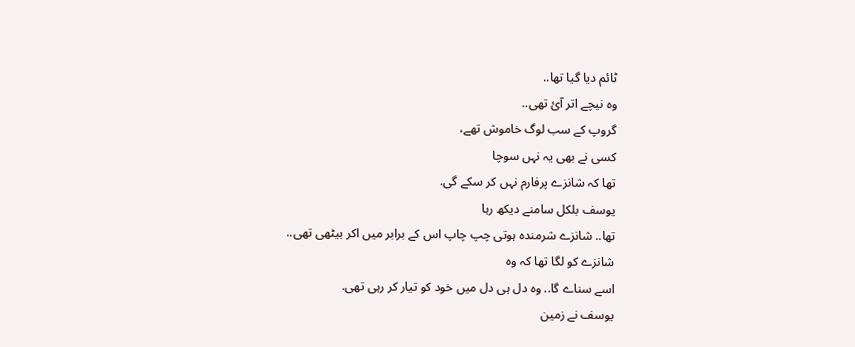ٹائم دیا گیا تھا..
وہ نیچے اتر آئ تھی..
گروپ کے سب لوگ خاموش تھے،
کسی نے بھی یہ نہں سوچا
تھا کہ شانزے پرفارم نہں کر سکے گی.
یوسف بلکل سامنے دیکھ رہا
تھا.. شانزے شرمندہ ہوتی چپ چاپ اس کے برابر میں اکر بیٹھی تھی..
شانزے کو لگا تھا کہ وہ
اسے سناے گا.. وہ دل ہی دل میں خود کو تیار کر رہی تھی.
یوسف نے زمین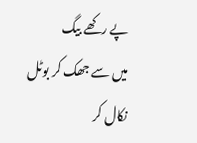پے رکھے بیگ
میں سے جھک کر بوٹل نکال کر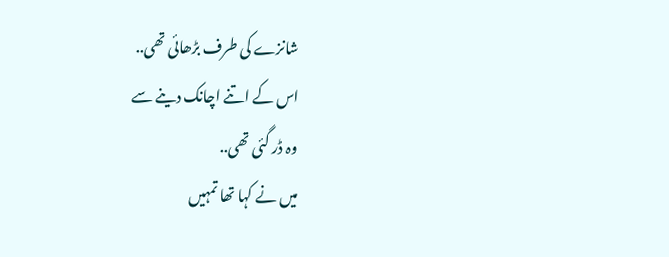شانزے کی طرف بڑھائی تھی..
اس کے اتنے اچانک دینے سے
وہ ڈر گئی تھی..
میں نے کہا تھا تمہیں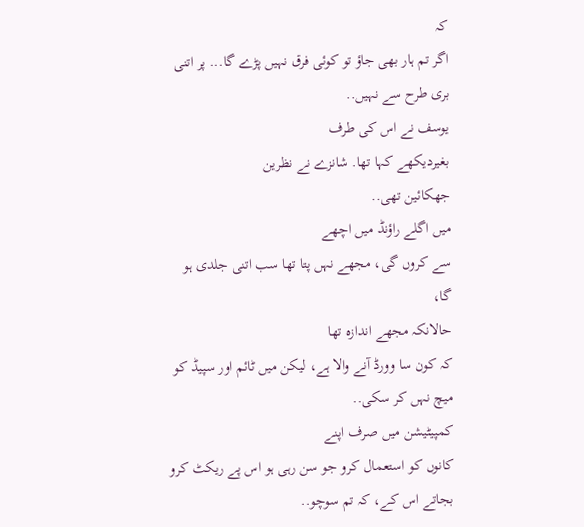کہ
اگر تم ہار بھی جاؤ تو کوئی فرق نہیں پڑے گا... پر اتنی بری طرح سے نہیں..
یوسف نے اس کی طرف
بغیردیکھے کہا تھا. شانزے نے نظرین
جھکائین تھی..
میں اگلے راؤنڈ میں اچھے
سے کروں گی، مجھے نہں پتا تھا سب اتنی جلدی ہو گا،
حالانکہ مجھے اندازہ تھا
کہ کون سا وورڈ آنے والا ہے، لیکن میں ٹائم اور سپیڈ کو میچ نہں کر سکی..
کمپیٹیشن میں صرف اپنے
کانوں کو استعمال کرو جو سن رہی ہو اس پے ریکٹ کرو بجاتے اس کے، کہ تم سوچو..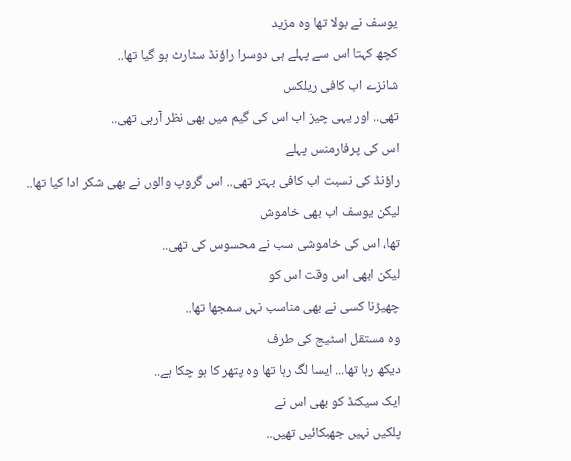یوسف نے بولا تھا وہ مزید
کچھ کہتا اس سے پہلے ہی دوسرا راؤنڈ سٹارٹ ہو گیا تھا..
شانزے اب کافی ریلکس
تھی.. اور یہی چیز اب اس کی گیم میں بھی نظر آرہی تھی..
اس کی پرفارمنس پہلے
راؤنڈ کی نسبت اب کافی بہتر تھی.. اس گروپ والوں نے بھی شکر ادا کیا تھا..
لیکن یوسف اب بھی خاموش
تھا، اس کی خاموشی سب نے محسوس کی تھی..
لیکن ابھی اس وقت اس کو
چھیڑنا کسی نے بھی مناسب نہں سمجھا تھا..
وہ مستقل اسٹیج کی طرف
دیکھ رہا تھا... ایسا لگ رہا تھا وہ پتھر کا ہو چکا ہے..
ایک سیکنڈ کو بھی اس نے
پلکیں نہیں جھبکائیں تھیں..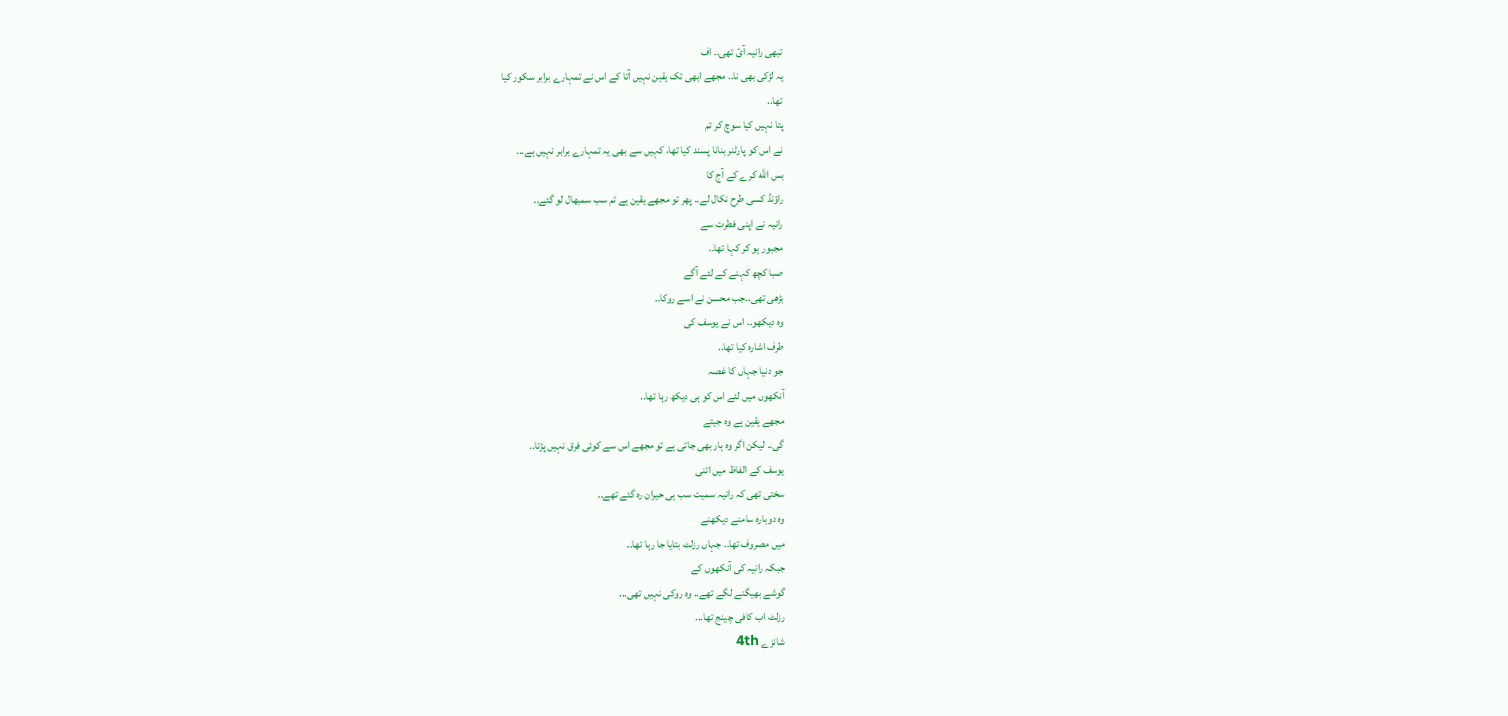تبھی رانیہ آئ تھی.. اف
یہ لڑکی بھی نا.. مجھے ابھی تک یقین نہیں آتا کے اس نے تمہارے برابر سکور کیا
تھا..
پتا نہیں کیا سوچ کر تم
نے اس کو پارٹنر بنانا پسند کیا تھا، کہیں سے بھی یہ تمہارے برابر نہیں ہے...
بس الله کرے کے آج کا
راؤنڈ کسی طرح نکال لے.. پھر تو مجھے یقین ہے تم سب سمبھال لو گئے..
رانیہ نے اپنی فطرت سے
مجبور ہو کر کہا تھا..
صبا کچھ کہنے کے لئے آگے
بڑھی تھی..جب محسن نے اسے روکا..
وہ دیکھو.. اس نے یوسف کی
طرف اشارہ کیا تھا..
جو دنیا جہاں کا غصہ
آنکھوں میں لئے اس کو ہی دیکھ رہا تھا..
مجھے یقین ہے وہ جیتے
گی.. لیکن اگر وہ ہار بھی جاتی ہے تو مجھے اس سے کوئی فرق نہیں پڑتا..
یوسف کے الفاظ میں اتنی
سختی تھی کہ رانیہ سمیت سب ہی حیران رہ گئے تھے..
وہ دوبارہ سامنے دیکھنے
میں مصروف تھا.. جہاں رزلٹ بتایا جا رہا تھا..
جبکہ رانیہ کی آنکھوں کے
گوشے بھیگنے لگے تھے.. وہ روکی نہیں تھی...
رزلٹ اب کافی چینج تھا...
شانزے 4th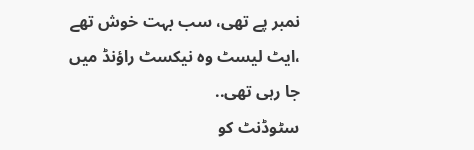نمبر پے تھی، سب بہت خوش تھے ،ایٹ لیسٹ وہ نیکسٹ راؤنڈ میں جا رہی تھی..
سٹوڈنٹ کو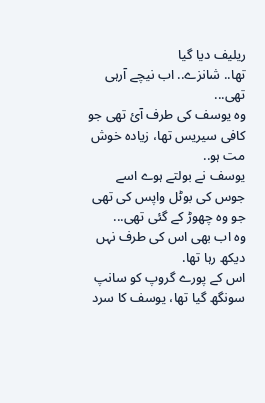ریلیف دیا گیا
تھا.. شانزے.. اب نیچے آرہی تھی...
وہ یوسف کی طرف آئ تھی جو
کافی سیریس تھا، زیادہ خوش مت ہو..
یوسف نے بولتے ہوے اسے
جوس کی بوٹل واپس کی تھی جو وہ چھوڑ کے گئی تھی...
وہ اب بھی اس کی طرف نہں
دیکھ رہا تھا.
اس کے پورے گروپ کو سانپ
سونگھ گیا تھا، یوسف کا سرد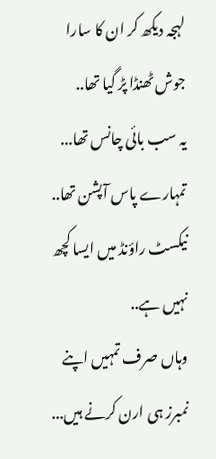لہجہ دیکھ کر ان کا سارا جوش ٹھنڈا پڑ گیا تھا..
یہ سب بائی چانس تھا...
تمہارے پاس آپشن تھا.. نیکسٹ راؤنڈ میں ایسا کچھ نہیں ہے..
وہاں صرف تمہیں اپنے
نمبرز ہی ارن کرنے ہیں...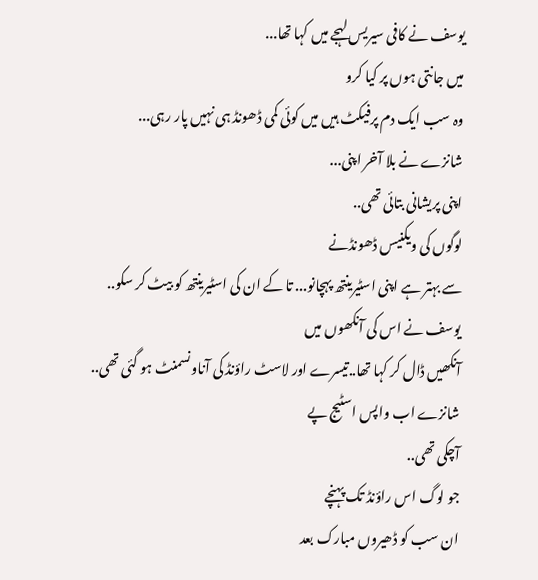یوسف نے کافی سیریس لہجے میں کہا تھا...
میں جانتی ہوں پر کیا کرو
وہ سب ایک دم پرفیکٹ ہیں میں کوئی کمی ڈھونڈ ہی نہیں پار رہی...
شانزے نے بلا آخر اپنی...
اپنی پریشانی بتائی تھی..
لوگوں کی ویکنیس ڈھونڈنے
سے بہتر ہے اپنی اسٹیرینتھ پہچانو... تا کے ان کی اسٹیرینتھ کو بیٹ کر سکو..
یوسف نے اس کی آنکھوں میں
آنکھیں ڈال کر کہا تھا..تیسرے اور لاسٹ راؤنڈ کی آناونسمنٹ ہو گئی تھی..
شانزے اب واپس اسٹیج پے
آچکی تھی..
جو لوگ اس راؤنڈ تک پہنچے
ان سب کو ڈھیروں مبارک بعد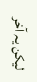لیکن یہ آخر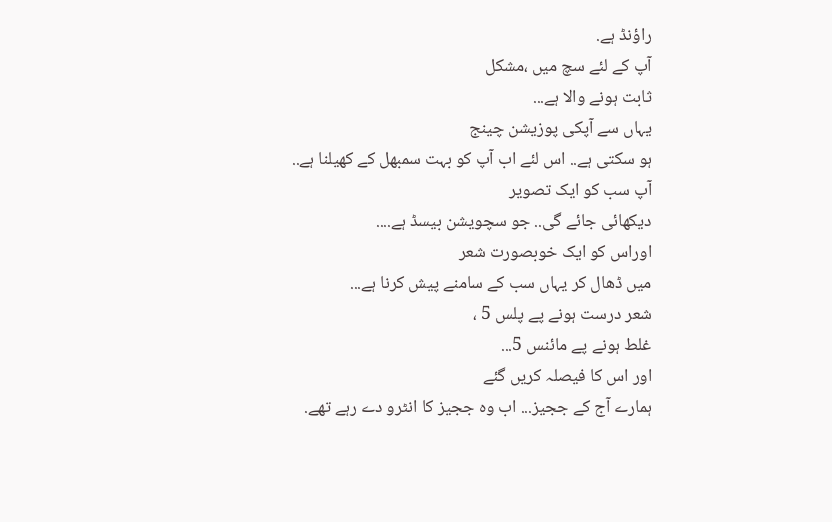راؤنڈ ہے.
آپ کے لئے سچ میں ،مشکل
ثابت ہونے والا ہے...
یہاں سے آپکی پوزیشن چینج
ہو سکتی ہے.. اس لئے اب آپ کو بہت سمبھل کے کھیلنا ہے..
آپ سب کو ایک تصویر
دیکھائی جائے گی.. جو سچویشن بیسڈ ہے....
اوراس کو ایک خوبصورت شعر
میں ڈھال کر یہاں سب کے سامنے پیش کرنا ہے...
شعر درست ہونے پے پلس 5 ،
غلط ہونے پے مائنس 5...
اور اس کا فیصلہ کریں گئے
ہمارے آج کے ججیز... اب وہ ججیز کا انٹرو دے رہے تھے.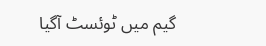گیم میں ٹوئسٹ آگیا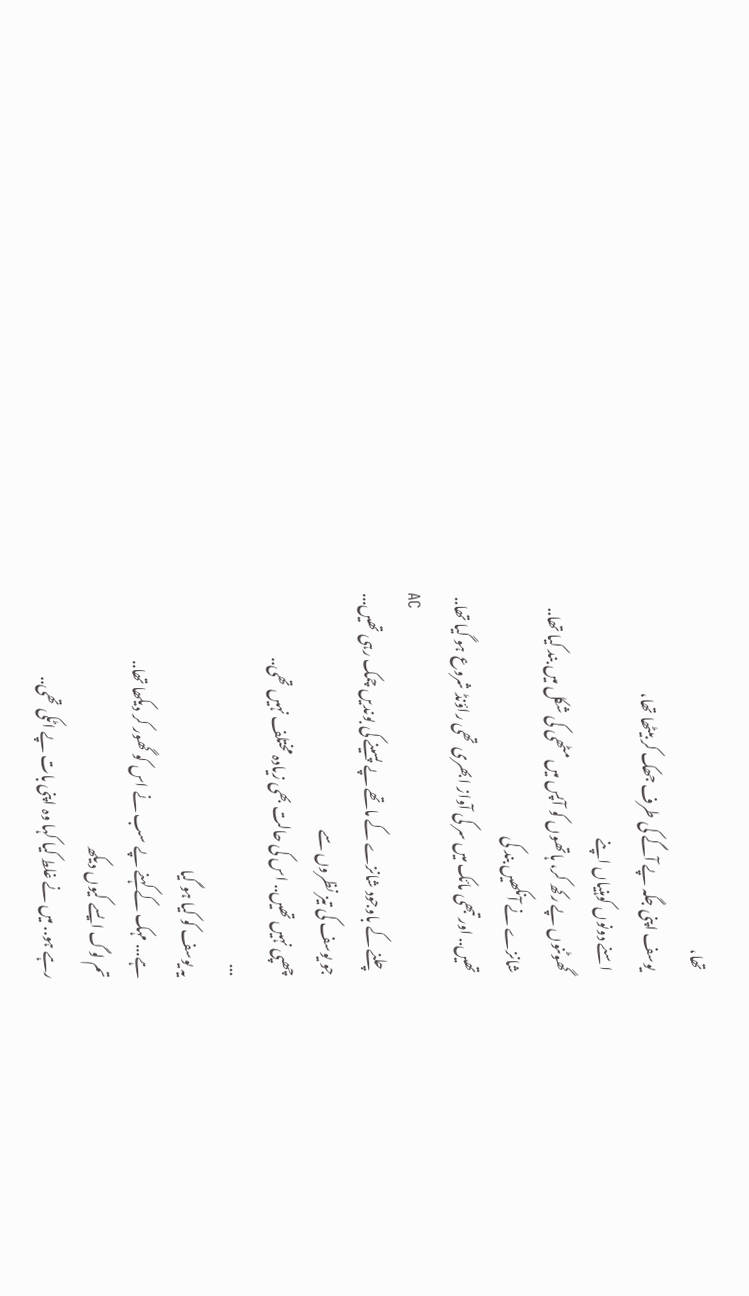تھا،
یوسف اپنی جگہ پے آگے کی طرف جھک کر بیٹھا تھا،
اسنے دونوں کوہنیاں اپنے
گھوٹنوں پے رکھ کر، ہاتھوں کو آپس میں مٹھی کی شکل میں بند کیا تھا..
شانزے نے آنکھیں بند کی
تھیں.. اور تبھی مائک میں سر کی آواز ابھری تھی راؤنڈ شروع ہو گیا تھا..
AC
چلنے کے باوجود شانزے کے ماتھے پے پسینے کی بوندیں چمک رہی تھیں...
جو یوسف کی تیز نظروں سے
چھپی نہیں تھیں.. اس کی حالت بھی زیادہ مختلف نہیں تھی..
...
یہ یوسف کو کیا ہو گیا
ہے... مہک کے کہنے پے سب نے اس کو گھور کر دیکھا تھا..
تم لوگ ایسے کیوں دیکھ
رہے ہو.. میں نے غلط کیا کہا وہ اپنی بات پے اٹکی تھی..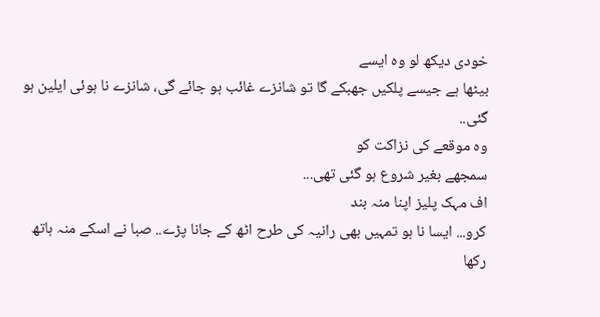خودی دیکھ لو وہ ایسے
بیٹھا ہے جیسے پلکیں جھبکے گا تو شانزے غائب ہو جائے گی، شانزے نا ہوئی ایلین ہو
گئی..
وہ موقعے کی نزاکت کو
سمجھے بغیر شروع ہو گئی تھی...
اف مہک پلیز اپنا منہ بند
کرو... ایسا نا ہو تمہیں بھی رانیہ کی طرح اٹھ کے جانا پڑے.. صبا نے اسکے منہ ہاتھ
رکھا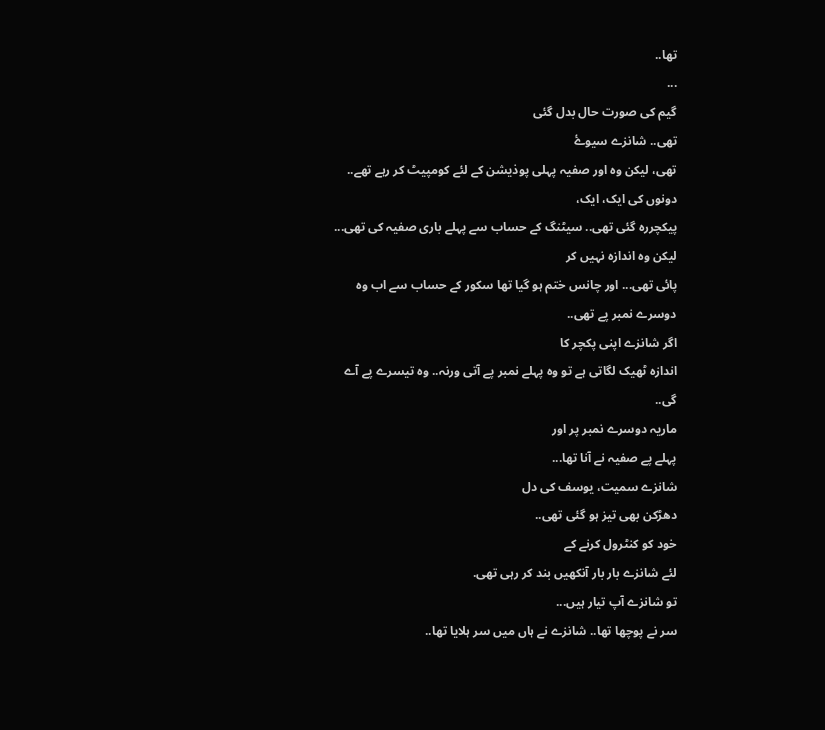تھا..
...
گیم کی صورت حال بدل گئی
تھی.. شانزے سیوۓ
تھی، لیکن وہ اور صفیہ پہلی پوذیشن کے لئے کومپیٹ کر رہے تھے..
دونوں کی ایک، ایک،
پیکچررہ گئی تھی.. سیٹنگ کے حساب سے پہلے باری صفیہ کی تھی...
لیکن وہ اندازہ نہیں کر
پائی تھی... اور چانس ختم ہو گیا تھا سکور کے حساب سے اب وہ دوسرے نمبر پے تھی..
اگر شانزے اپنی پکچر کا
اندازہ ٹھیک لگاتی ہے تو وہ پہلے نمبر پے آتی ورنہ.. وہ تیسرے پے آے گی..
ماریہ دوسرے نمبر پر اور
پہلے پے صفیہ نے آنا تھا...
شانزے سمیت، یوسف کی دل
دھڑکن بھی تیز ہو گئی تھی..
خود کو کنٹرول کرنے کے
لئے شانزے بار بار آنکھیں بند کر رہی تھی.
تو شانزے آپ تیار ہیں...
سر نے پوچھا تھا.. شانزے نے ہاں میں سر ہلایا تھا..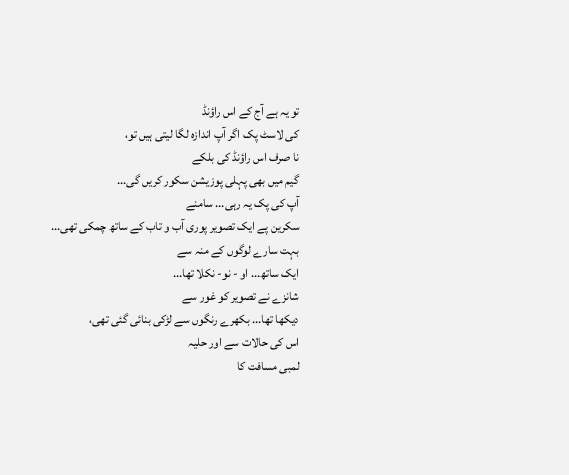تو یہ ہے آج کے اس راؤنڈ
کی لاسٹ پک اگر آپ اندازہ لگا لیتی ہیں تو،
نا صرف اس راؤنڈ کی بلکے
گیم میں بھی پہلی پوزیشن سکور کریں گی...
آپ کی پک یہ رہی... سامنے
سکرین پے ایک تصویر پوری آب و تاب کے ساتھ چمکی تھی...
بہت سارے لوگوں کے منہ سے
ایک ساتھ... او - نو- نکلا تھا...
شانزے نے تصویر کو غور سے
دیکھا تھا... بکھرے رنگوں سے لڑکی بنائی گئی تھی،
اس کی حالات سے اور حلیہ
لمبی مسافت کا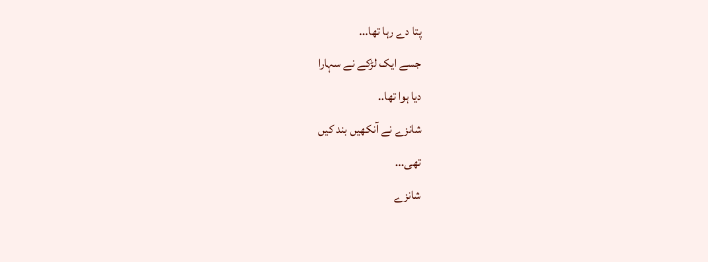پتا دے رہا تھا...
جسے ایک لڑکے نے سہارا
دیا ہوا تھا..
شانزے نے آنکھیں بند کیں
تھی...
شانزے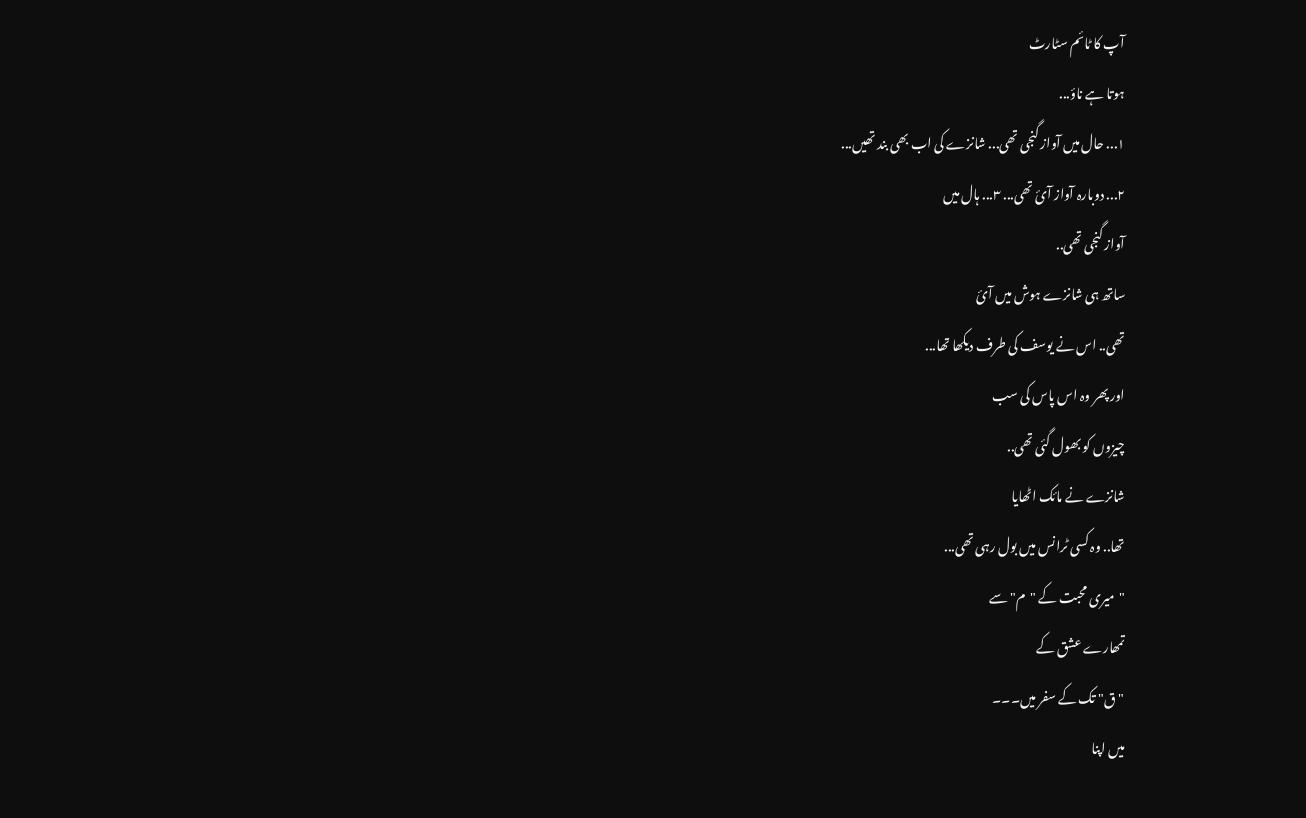آپ کا ٹائم سٹارٹ
ہوتا ہے ناؤ...
١... حال میں آواز گنجی تھی... شانزے کی اب بھی بند تھیں...
٢... دوبارہ آواز آئ تھی... ٣... ہال میں
آواز گنجی تھی..
ساتھ ہی شانزے ہوش میں آئ
تھی.. اس نے یوسف کی طرف دیکھا تھا...
اور پھر وہ اس پاس کی سب
چیزوں کو بھول گئی تھی..
شانزے نے مائک اٹھایا
تھا.. وہ کسی ٹرانس میں بول رہی تھی...
"میری محبت کے "م" سے
تمھارے عشق کے
"ق" تک کے سفر میں۔۔۔
میں اپنا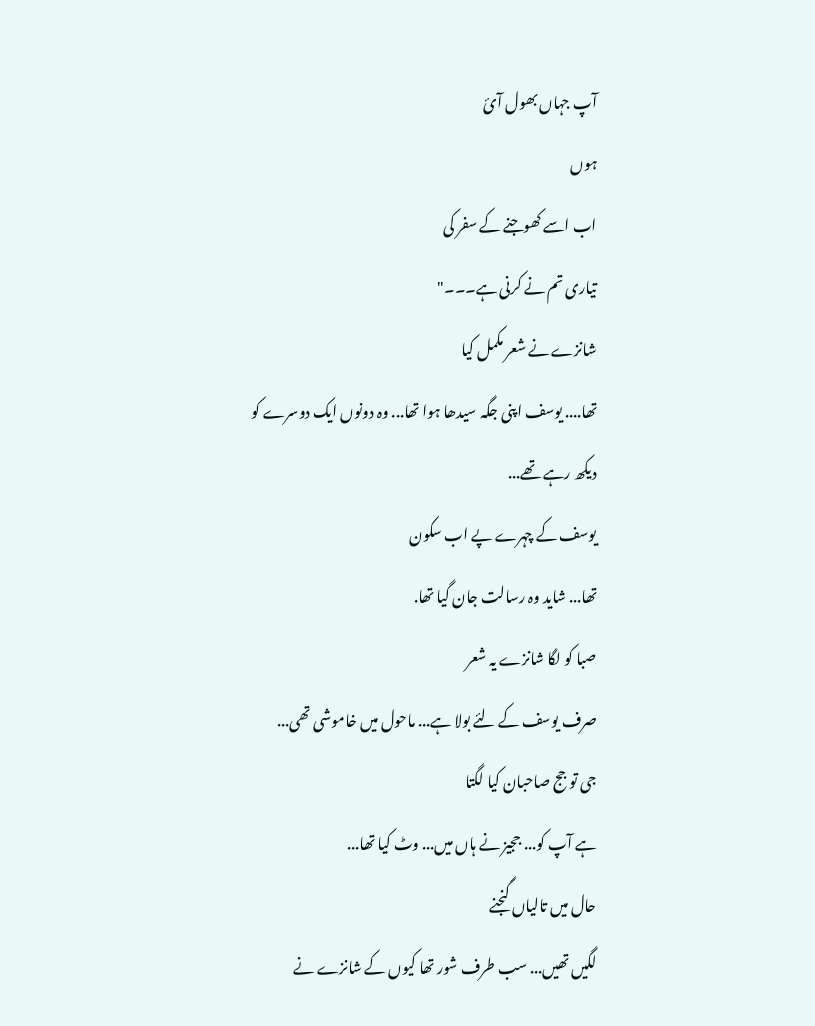آپ جہاں بھول آئ
ہوں
اب اسے کھوجنے کے سفر کی
تیاری تم نے کرنی ہے۔۔۔"
شانزے نے شعر مکمل کیا
تھا.... یوسف اپنی جگہ سیدھا ہوا تھا... وہ دونوں ایک دوسرے کو دیکھ رہے تھے...
یوسف کے چہرے پے اب سکون
تھا... شاید وہ رسالت جان گیا تھا.
صبا کو لگا شانزے یہ شعر
صرف یوسف کے لئے بولا ہے... ماحول میں خاموشی تھی...
جی تو جج صاحبان کیا لگتا
ہے آپ کو... ججیز نے ہاں میں... وٹ کیا تھا...
حال میں تالیاں گنجنے
لگیں تھیں... سب طرف شور تھا کیوں کے شانزے نے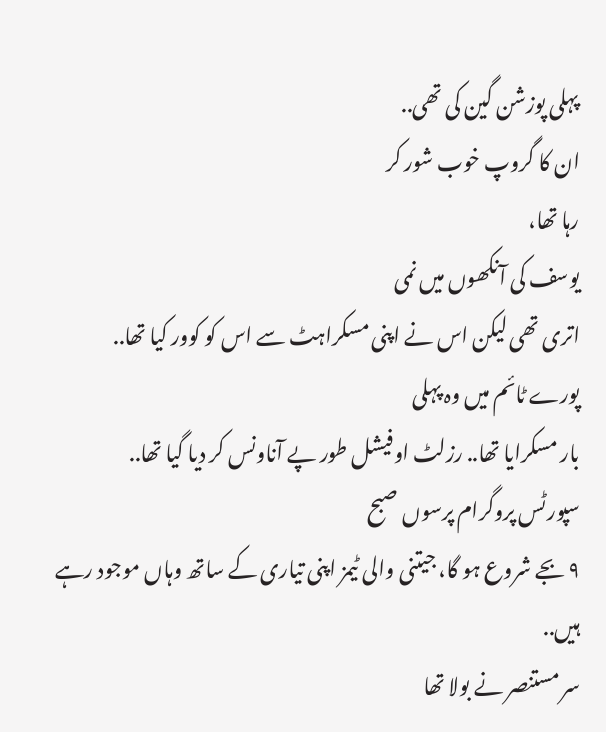پہلی پوزشن گین کی تھی..
ان کا گروپ خوب شور کر
رہا تھا،
یوسف کی آنکھوں میں نمی
اتری تھی لیکن اس نے اپنی مسکراہٹ سے اس کو کوور کیا تھا..
پورے ٹائم میں وہ پہلی
بار مسکرایا تھا.. رزلٹ اوفیشل طور پے آناونس کر دیا گیا تھا..
سپورٹس پروگرام پرسوں صبح
٩ بجے شروع ہو گا، جیتنی والی ٹیمز اپنی تیاری کے ساتھ وہاں موجود رہے ہیں..
سر مستنصر نے بولا تھا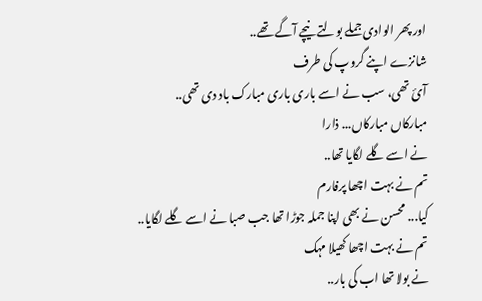اور پھر الوادی جملے بولتے نیچے آگے تھے..
شانزے اپنے گروپ کی طرف
آئ تھی، سب نے اسے باری باری مبارک باد دی تھی..
مبارکاں مبارکاں... ذارا
نے اسے گلے لگایا تھا..
تم نے بہت اچھا پرفارم
کیا... محسن نے بھی اپنا جملہ جوڑا تھا جب صبا نے اسے گلے لگایا..
تم نے بہت اچھا کھیلا مہک
نے بولا تھا اب کی بار..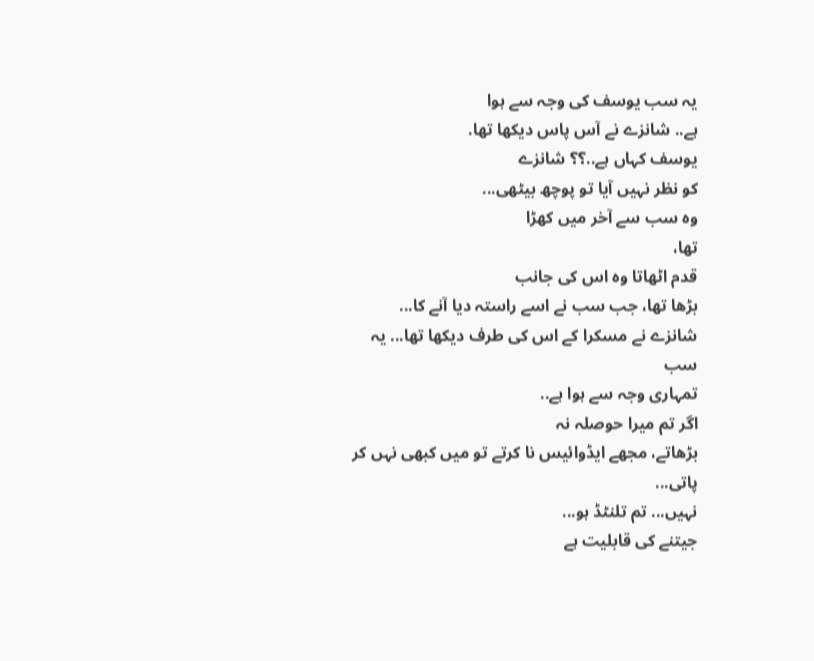یہ سب یوسف کی وجہ سے ہوا
ہے.. شانزے نے آس پاس دیکھا تھا.
یوسف کہاں ہے..؟؟ شانزے
کو نظر نہیں آیا تو پوچھ بیٹھی...
وہ سب سے آخر میں کھڑا
تھا،
قدم اٹھاتا وہ اس کی جانب
بڑھا تھا، جب سب نے اسے راستہ دیا آنے کا...
شانزے نے مسکرا کے اس کی طرف دیکھا تھا... یہ سب
تمہاری وجہ سے ہوا ہے..
اگر تم میرا حوصلہ نہ
بڑھاتے، مجھے ایڈوائیس نا کرتے تو میں کبھی نہں کر پاتی...
نہیں... تم تلنٹڈ ہو...
جیتنے کی قابلیت ہے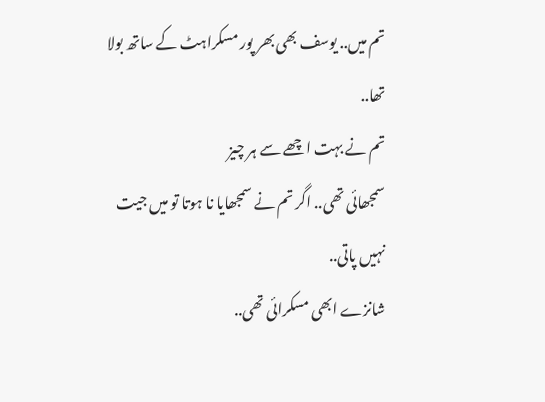تم میں.. یوسف بھی بھر پور مسکراہٹ کے ساتھ بولا تھا..
تم نے بہت اچھے سے ہر چیز
سمجھائی تھی.. اگر تم نے سمجھایا نا ہوتا تو میں جیت نہیں پاتی..
شانزے ابھی مسکرائی تھی..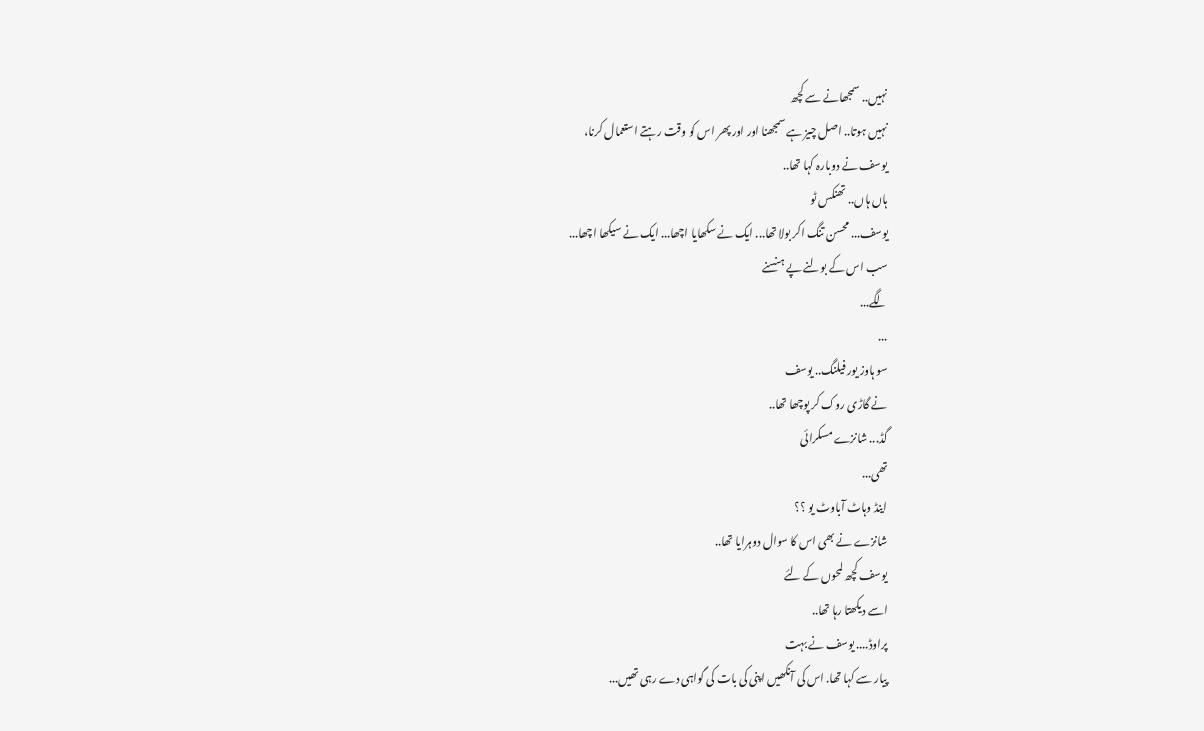نہیں.. سمجھانے سے کچھ
نہیں ہوتا.. اصل چیز ہے سمجھنا اور اور پھر اس کو وقت رہتے استعمال کرنا،
یوسف نے دوبارہ کہا تھا..
ہاں ہاں.. تھنکس ٹو
یوسف... محسن تنگ اکر بولا تھا... ایک نے سکھایا اچھا... ایک نے سیکھا اچھا...
سب اس کے بولنے پے ہنسنے
لگے...
...
سو ہاوز یور فیلنگ.. یوسف
نے گاڑی روک کر پوچھا تھا..
گڈ... شانزے مسکرائی
تھی...
اینڈ وہاٹ آباوٹ یو ؟؟
شانزے نے بھی اس کا سوال دوہرایا تھا..
یوسف کچھ لمحوں کے لئے
اسے دیکھتا رہا تھا..
پراوڈ.... یوسف نے بہت
پیار سے کہا تھا. اس کی آنکھیں اپنی کی بات کی گواہی دے رہی تھیں...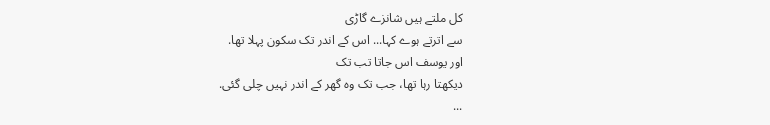کل ملتے ہیں شانزے گاڑی
سے اترتے ہوے کہا... اس کے اندر تک سکون پہلا تھا.
اور یوسف اس جاتا تب تک
دیکھتا رہا تھا، جب تک وہ گھر کے اندر نہیں چلی گئی.
...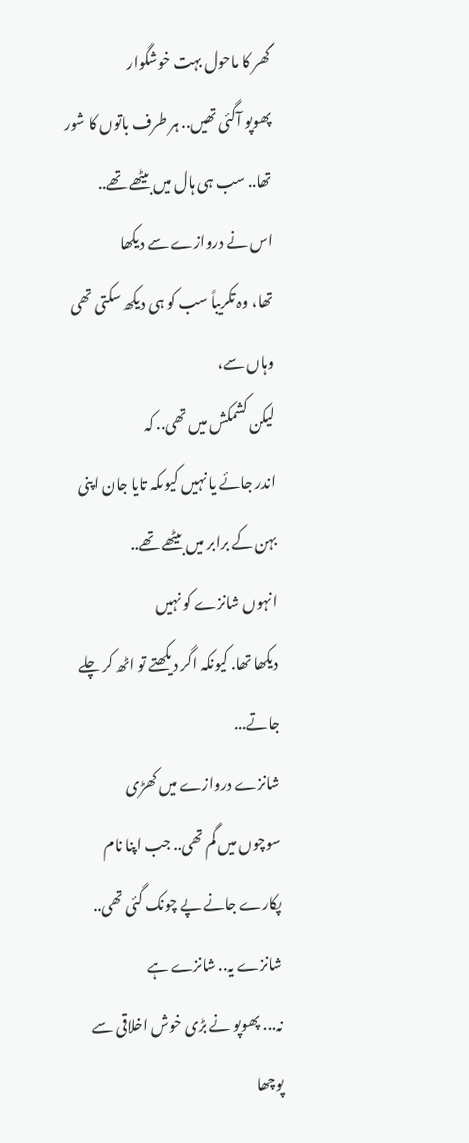گھر کا ماحول بہت خوشگوار
پھوپو آگئی تھیں.. ہر طرف باتوں کا شور تھا.. سب ہی ہال میں بیٹھے تھے..
اس نے دروازے سے دیکھا
تھا، وہ تکریباً سب کو ہی دیکھ سکتی تھی وہاں سے،
لیکن کشمکش میں تھی.. کہ
اندر جائے یا نہیں کیوںکہ تایا جان اپنی بہن کے برابر میں بیٹھے تھے..
انہوں شانزے کو نہیں
دیکھا تھا. کیونکہ اگر دیکھتے تو اٹھ کر چلے جاتے...
شانزے دروازے میں کھڑی
سوچوں میں گم تھی.. جب اپنا نام پکارے جانے پے چونک گئی تھی..
شانزے یہ.. شانزے ہے
نہ... پھوپو نے بڑی خوش اخلاقی سے پوچھا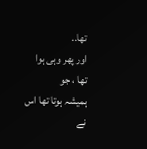تھا..
اور پھر وہی ہوا تھا ، جو
ہمیشہ ہوتا تھا اس نے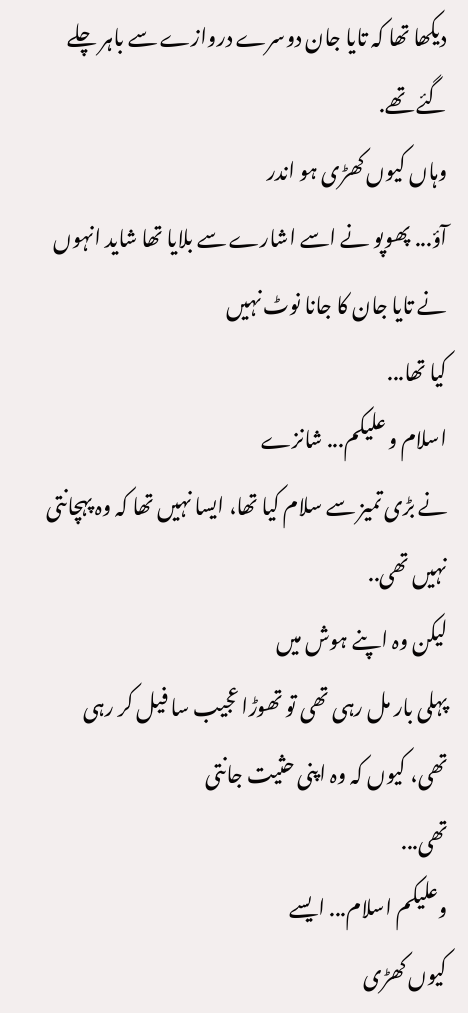دیکھا تھا کہ تایا جان دوسرے دروازے سے باہر چلے گئے تھے.
وہاں کیوں کھڑی ہو اندر
آؤ... پھوپو نے اسے اشارے سے بلایا تھا شاید انہوں نے تایا جان کا جانا نوٹ نہیں
کیا تھا...
اسلام و علیکم... شانزے
نے بڑی تمیز سے سلام کیا تھا، ایسا نہیں تھا کہ وہ پہچانتی نہیں تھی..
لیکن وہ اپنے ہوش میں
پہلی بار مل رہی تھی تو تھوڑا عجیب سا فیل کر رہی تھی، کیوں کہ وہ اپنی حثیت جانتی
تھی...
وعلیکم اسلام... ایسے
کیوں کھڑی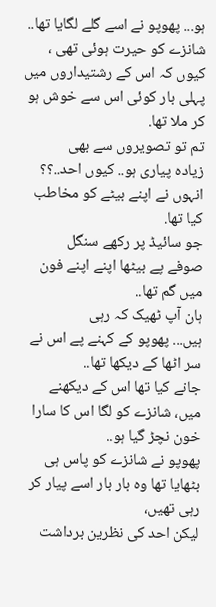ہو... پھوپو نے اسے گلے لگایا تھا..
شانزے کو حیرت ہوئی تھی ،
کیوں کہ اس کے رشتیداروں میں پہلی بار کوئی اس سے خوش ہو کر ملا تھا.
تم تو تصویروں سے بھی
زیادہ پیاری ہو.. کیوں احد..؟؟ انہوں نے اپنے بیٹے کو مخاطب کیا تھا.
جو سائیڈ پر رکھے سنگل
صوفے پے بیٹھا اپنے اپنے فون میں گم تھا..
ہان آپ ٹھیک کہ رہی
ہیں... پھوپو کے کہنے پے اس نے سر اٹھا کے دیکھا تھا..
جانے کیا تھا اس کے دیکھنے
میں، شانزے کو لگا اس کا سارا خون نچڑ گیا ہو..
پھوپو نے شانزے کو پاس ہی
بٹھایا تھا وہ بار بار اسے پیار کر رہی تھیں،
لیکن احد کی نظرین برداشت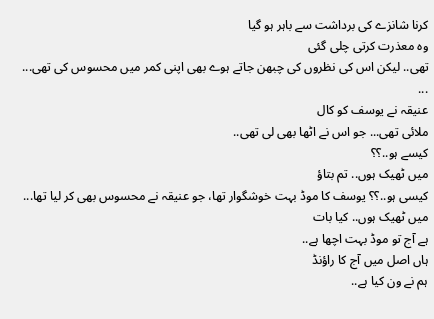کرنا شانزے کی برداشت سے باہر ہو گیا
وہ معذرت کرتی چلی گئی
تھی.. لیکن اس کی نظروں کی چبھن جاتے ہوے بھی اپنی کمر میں محسوس کی تھی...
...
عنیقہ نے یوسف کو کال
ملائی تھی... جو اس نے اٹھا بھی لی تھی..
کیسے ہو..؟؟
میں ٹھیک ہوں.. تم بتاؤ
کیسی ہو..؟؟ یوسف کا موڈ بہت خوشگوار تھا، جو عنیقہ نے محسوس بھی کر لیا تھا...
میں ٹھیک ہوں.. کیا بات
ہے آج تو موڈ بہت اچھا ہے..
ہاں اصل میں آج کا راؤنڈ
ہم نے ون کیا ہے..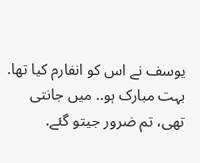یوسف نے اس کو انفارم کیا تھا.
بہت مبارک ہو.. میں جانتی
تھی، تم ضرور جیتو گئے.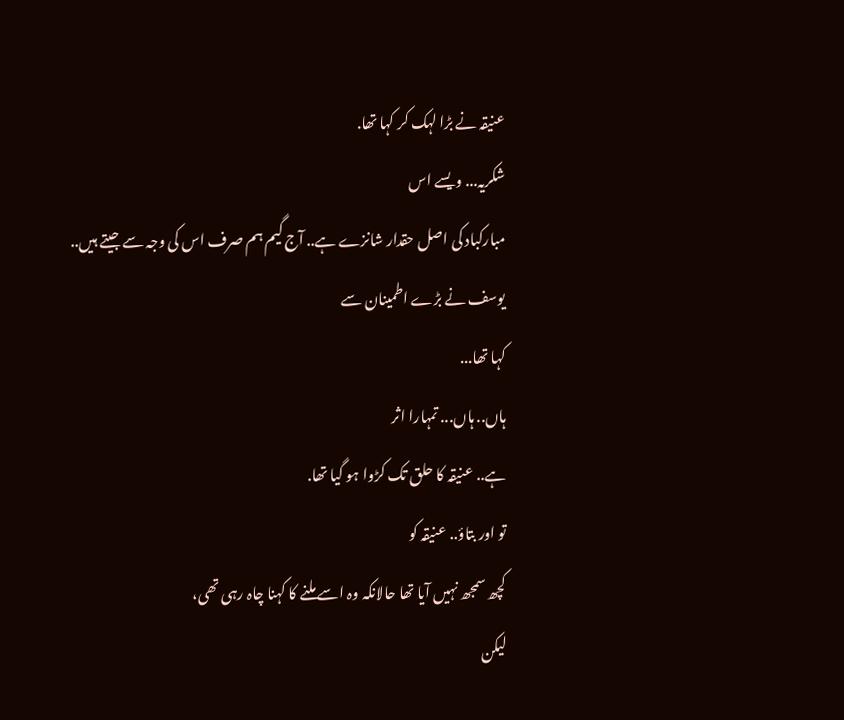عنیقہ نے بڑا لہک کر کہا تھا.
شکریہ... ویسے اس
مبارکباد کی اصل حقدار شانزے ہے.. آج گیم ہم صرف اس کی وجہ سے جیتے ہیں..
یوسف نے بڑے اطمینان سے
کہا تھا...
ہاں.. ہاں... تمہارا اثر
ہے.. عنیقہ کا حلق تک کڑوا ہو گیا تھا.
تو اور بتاؤ.. عنیقہ کو
کچھ سمجھ نہیں آیا تھا حالانکہ وہ اسے ملنے کا کہنا چاہ رہی تھی،
لیکن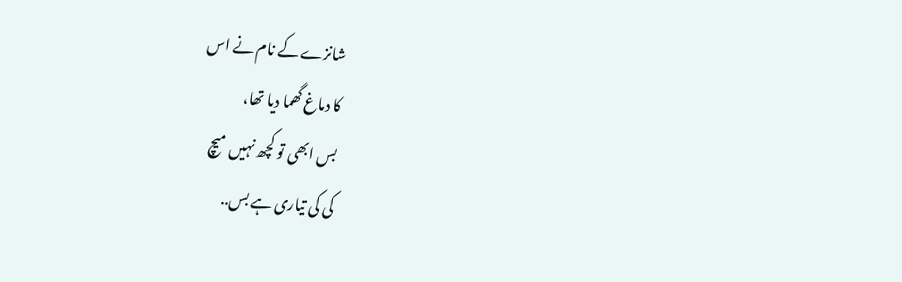شانزے کے نام نے اس
کا دماغ گھما دیا تھا،
بس ابھی تو کچھ نہیں میچ
کی کی تیاری ہے بس..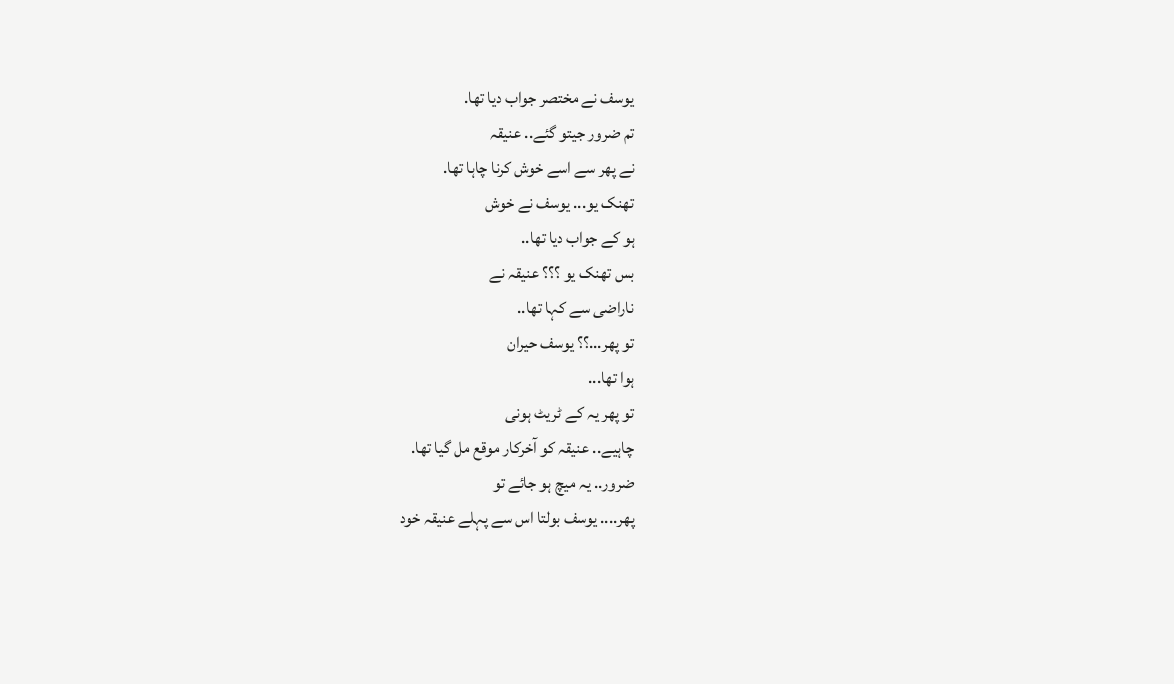یوسف نے مختصر جواب دیا تھا.
تم ضرور جیتو گئے.. عنیقہ
نے پھر سے اسے خوش کرنا چاہا تھا.
تھنک یو... یوسف نے خوش
ہو کے جواب دیا تھا..
بس تھنک یو ؟؟؟ عنیقہ نے
ناراضی سے کہا تھا..
تو پھر...؟؟ یوسف حیران
ہوا تھا...
تو پھر یہ کے ٹریٹ ہونی
چاہیے.. عنیقہ کو آخرکار موقع مل گیا تھا.
ضرور.. یہ میچ ہو جائے تو
پھر.... یوسف بولتا اس سے پہلے عنیقہ خود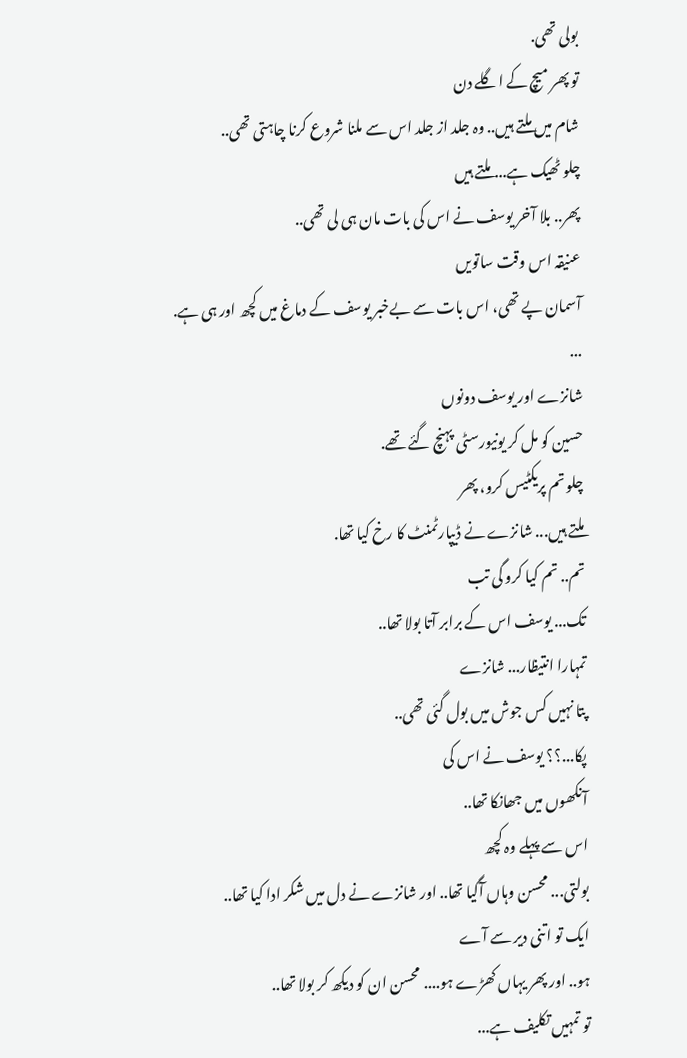بولی تھی.
تو پھر میچ کے اگلے دن
شام میں ملتے ہیں.. وہ جلد از جلد اس سے ملنا شروع کرنا چاہتی تھی..
چلو ٹھیک ہے... ملتے ہیں
پھر.. بلا آخر یوسف نے اس کی بات مان ہی لی تھی..
عنیقہ اس وقت ساتویں
آسمان پے تھی، اس بات سے بےخبر یوسف کے دماغ میں کچھ اور ہی ہے.
...
شانزے اور یوسف دونوں
حسین کو مل کر یونیورسٹی پہنچ گئے تھے.
چلو تم پریکٹیس کرو، پھر
ملتے ہیں... شانزے نے ڈیپارٹمنٹ کا رخ کیا تھا.
تم.. تم کیا کرو گی تب
تک... یوسف اس کے برابر آتا بولا تھا..
تمہارا انتیظار... شانزے
پتا نہیں کس جوش میں بول گئی تھی..
پکا...؟؟ یوسف نے اس کی
آنکھوں میں جھانکا تھا..
اس سے پہلے وہ کچھ
بولتی... محسن وہاں آگیا تھا.. اور شانزے نے دل میں شکر ادا کیا تھا..
ایک تو اتنی دیر سے آے
ہو.. اور پھر یہاں کھڑے ہو.... محسن ان کو دیکھ کر بولا تھا..
تو تمہیں تکلیف ہے...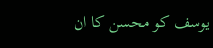یوسف کو محسن کا ان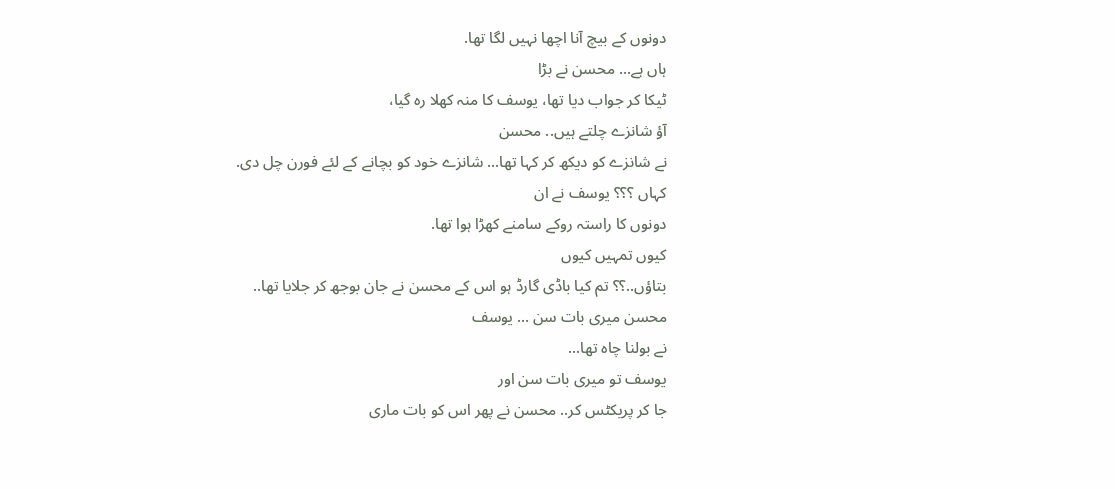دونوں کے بیچ آنا اچھا نہیں لگا تھا.
ہاں ہے... محسن نے بڑا
ٹیکا کر جواب دیا تھا، یوسف کا منہ کھلا رہ گیا،
آؤ شانزے چلتے ہیں.. محسن
نے شانزے کو دیکھ کر کہا تھا... شانزے خود کو بچانے کے لئے فورن چل دی.
کہاں ؟؟؟ یوسف نے ان
دونوں کا راستہ روکے سامنے کھڑا ہوا تھا.
کیوں تمہیں کیوں
بتاؤں..؟؟ تم کیا باڈی گارڈ ہو اس کے محسن نے جان بوجھ کر جلایا تھا..
محسن میری بات سن ... یوسف
نے بولنا چاہ تھا...
یوسف تو میری بات سن اور
جا کر پریکٹس کر.. محسن نے پھر اس کو بات ماری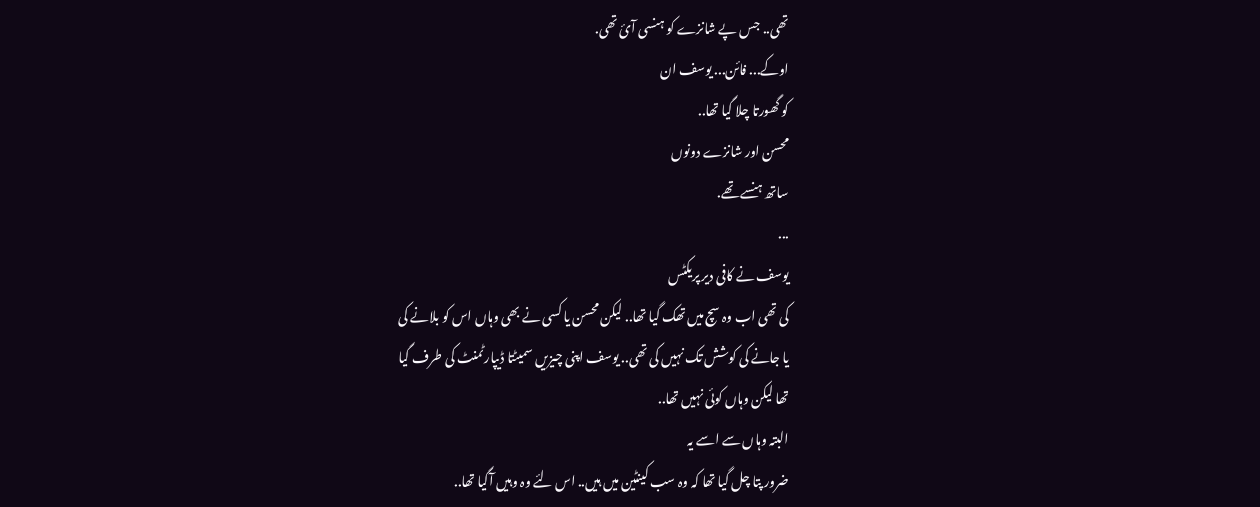تھی.. جس پے شانزے کو ہنسی آئ تھی.
اوکے... فائن... یوسف ان
کو گھورتا چلا گیا تھا..
محسن اور شانزے دونوں
ساتھ ہنسے تھے.
...
یوسف نے کافی دیر پریکٹس
کی تھی اب وہ سچ میں تھک گیا تھا.. لیکن محسن یا کسی نے بھی وہاں اس کو بلانے کی
یا جانے کی کوشش تک نہیں کی تھی.. یوسف اپنی چیزیں سمیٹتا ڈیپارٹمنٹ کی طرف گیا
تھا لیکن وہاں کوئی نہیں تھا..
البتہ وہاں سے اسے یہ
ضرور پتا چل گیا تھا کہ وہ سب کینٹین میں ہیں.. اس لئے وہ وہیں آگیا تھا..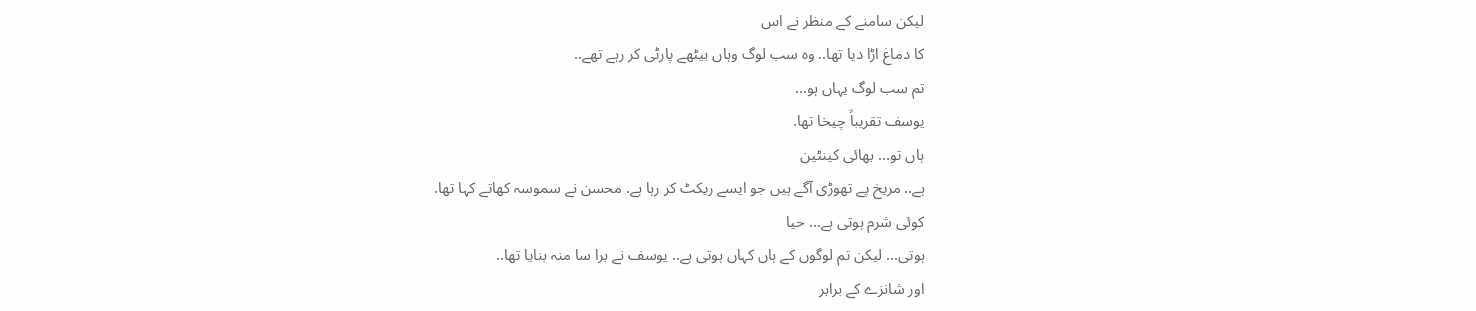لیکن سامنے کے منظر نے اس
کا دماغ اڑا دیا تھا.. وہ سب لوگ وہاں بیٹھے پارٹی کر رہے تھے..
تم سب لوگ یہاں ہو...
یوسف تقریباً چیخا تھا.
ہاں تو... بھائی کینٹین
ہے.. مریخ پے تھوڑی آگے ہیں جو ایسے ریکٹ کر رہا ہے. محسن نے سموسہ کھاتے کہا تھا.
کوئی شرم ہوتی ہے... حیا
ہوتی... لیکن تم لوگوں کے ہاں کہاں ہوتی ہے.. یوسف نے برا سا منہ بنایا تھا..
اور شانزے کے برابر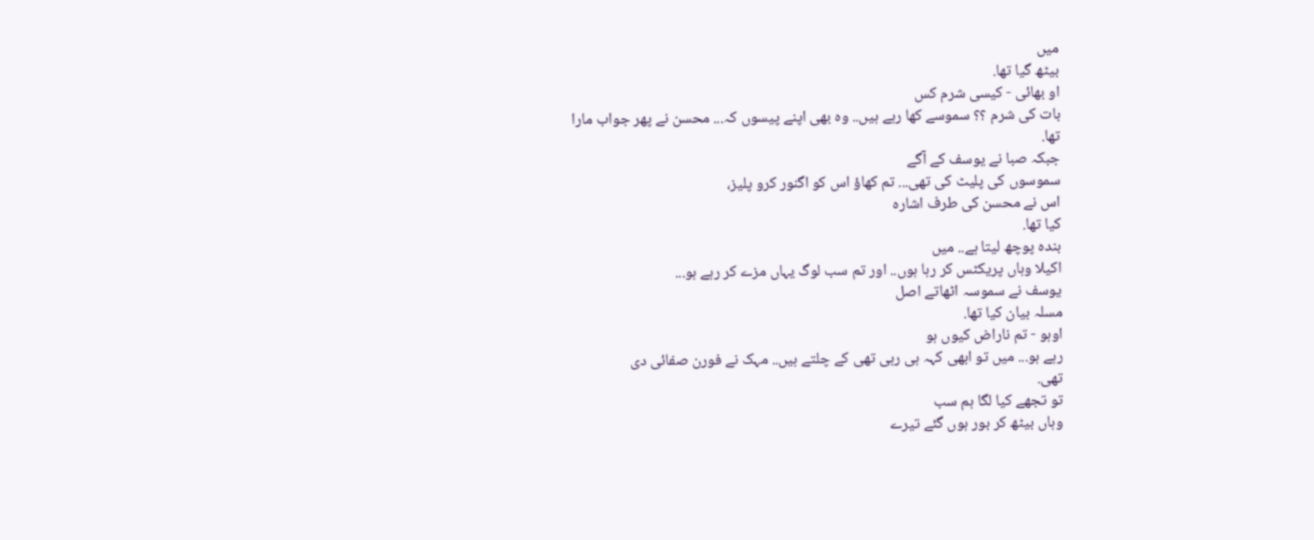میں
بیٹھ گیا تھا.
او بھائی - کیسی شرم کس
بات کی شرم ؟؟ سموسے کها رہے ہیں.. وہ بھی اپنے پیسوں کہ... محسن نے پھر جواب مارا
تھا.
جبکہ صبا نے یوسف کے آگے
سموسوں کی پلیٹ کی تھی... تم کھاؤ اس کو اگنور کرو پلیز،
اس نے محسن کی طرف اشارہ
کیا تھا.
بندہ پوچھ لیتا ہے.. میں
اکیلا وہاں پریکٹس کر رہا ہوں.. اور تم سب لوگ یہاں مزے کر رہے ہو...
یوسف نے سموسہ اٹھاتے اصل
مسلہ بیان کیا تھا.
اوہو - تم ناراض کیوں ہو
رہے ہو... میں تو ابھی کہہ ہی رہی تھی کے چلتے ہیں.. مہک نے فورن صفائی دی
تھی.
تو تجھے کیا لگا ہم سب
وہاں بیٹھ کر بور ہوں گئے تیرے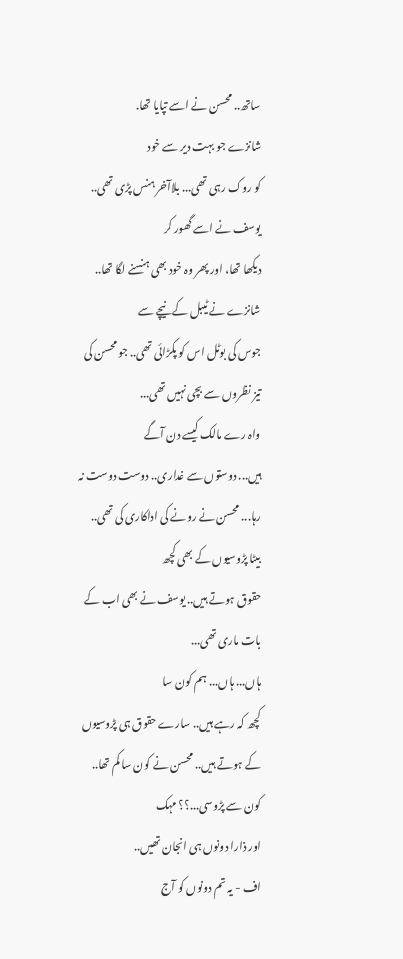ساتھ.. محسن نے اسے تپایا تھا.
شانزے جو بہت دیر سے خود
کو روک رہی تھی... بلاآخر ہنس پڑی تھی..
یوسف نے اسے گھور کر
دیکھا تھا، اور پھر وہ خود بھی ہنسنے لگا تھا..
شانزے نے ٹیبل کے نیچے سے
جوس کی بوٹل اس کو پکڑائی تھی.. جو محسن کی تیز نظروں سے بچی نہیں تھی...
واہ رے مالک کیسے دن آگے
ہیں... دوستوں سے غداری.. دوست دوست نہ رہا... محسن نے رونے کی اداکاری کی تھی..
بیٹا پڑوسیوں کے بھی کچھ
حقوق ہوتے ہیں.. یوسف نے بھی اب کے بات ماری تھی...
ہاں... ہاں... ہم کون سا
کچھ کہ رہے ہیں.. سارے حقوق ہی پڑوسیوں کے ہوتے ہیں.. محسن نے کون سا کم تھا..
کون سے پڑوسی...؟؟ مہک
اور ذارا دونوں ہی انجان تھیں..
اف - یہ تم دونوں کو آج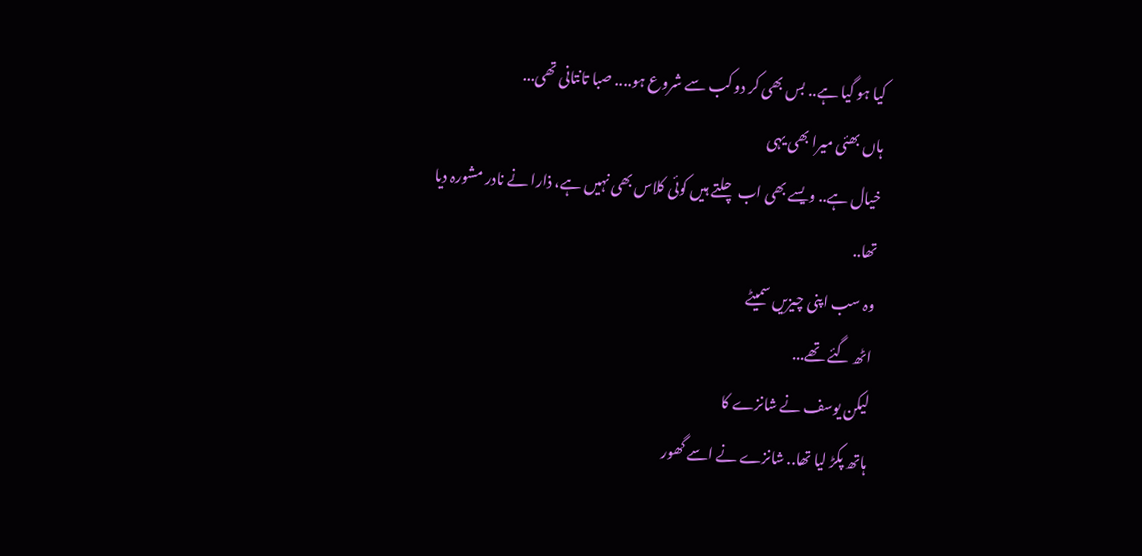کیا ہو گیا ہے.. بس بھی کر دو کب سے شروع ہو.... صبا تانتانی تھی...
ہاں بھئی میرا بھی یہی
خیال ہے.. ویسے بھی اب چلتے ہیں کوئی کلاس بھی نہیں ہے، ذارا نے نادر مشورہ دیا
تھا..
وہ سب اپنی چیزیں سمیٹے
اٹھ گئے تھے...
لیکن یوسف نے شانزے کا
ہاتھ پکڑ لیا تھا.. شانزے نے اسے گھور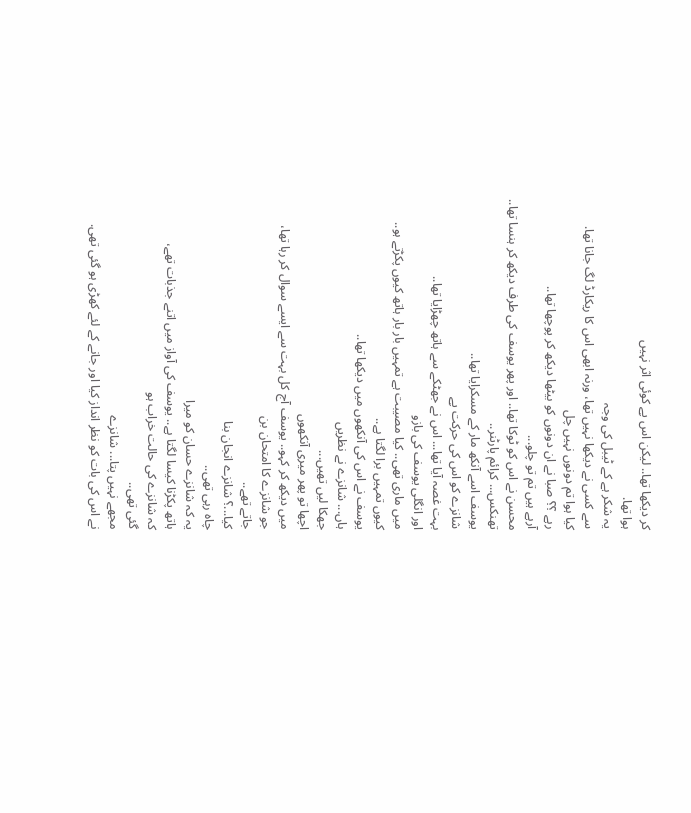کر دیکھا تھا.. لیکن اس پے کوئی اثر نہیں
ہوا تھا.
یہ شکر ہے کے ٹیبل کی وجہ
سے کسی نے دیکھا نہیں تھا، ورنہ ابھی اس کا ریکارڈ لگ جانا تھا.
کیا ہوا تم دونوں نہیں چل
رہے ؟؟ صبا نے ان دونوں کو بیٹھا دیکھ کر پوچھا تھا..
آرہے ہیں تم تو چلو...
محسن نے اس کو ٹوکا تھا.. اور پھر یوسف کی طرف دیکھ کر ہنسا تھا..
تھنکس... کرائم پارٹنر..
یوسف اسے آنکھ مار کے مسکرایا تھا..
شانزے کو اس کی حرکت پے
بہت غصہ آیا تھا... اس نے جھٹکے سے ہاتھ چھڑایا تھا..
اور انگلی یوسف کی بازو
میں ماری تھی.. کیا مصیبت ہے تمہیں بار بار ہاتھ کیوں پکڑتے ہو..
کیوں تمہیں برا لگتا ہے..
یوسف نے اس کی آنکھوں میں دیکھا تھا..
ہاں... شانزے نے نظریں
جھکا لیں تھیں...
اچھا تو پھر میری آنکھوں
میں دیکھ کر کہو.. یوسف آج کل بہت سے ایسے سوال کر رہا تھا،
جو شانزے کا امتحان بن
جاتے تھے..
کیا...؟ شانزے انجان بنا
چاہ رہی تھی..
یہ کہ شانزے حسان کو میرا
ہاتھ پکڑنا کیسا لگتا ہے.. یوسف کی آواز میں اتنے جذبات تھے،
کہ شانزے کی حالت خراب ہو
گئی تھی..
مجھے نہیں پتا... شانزے
نے اس کی بات کو نظر انداز کیا اور جانے کے لئے کھڑی ہو گئی تھی.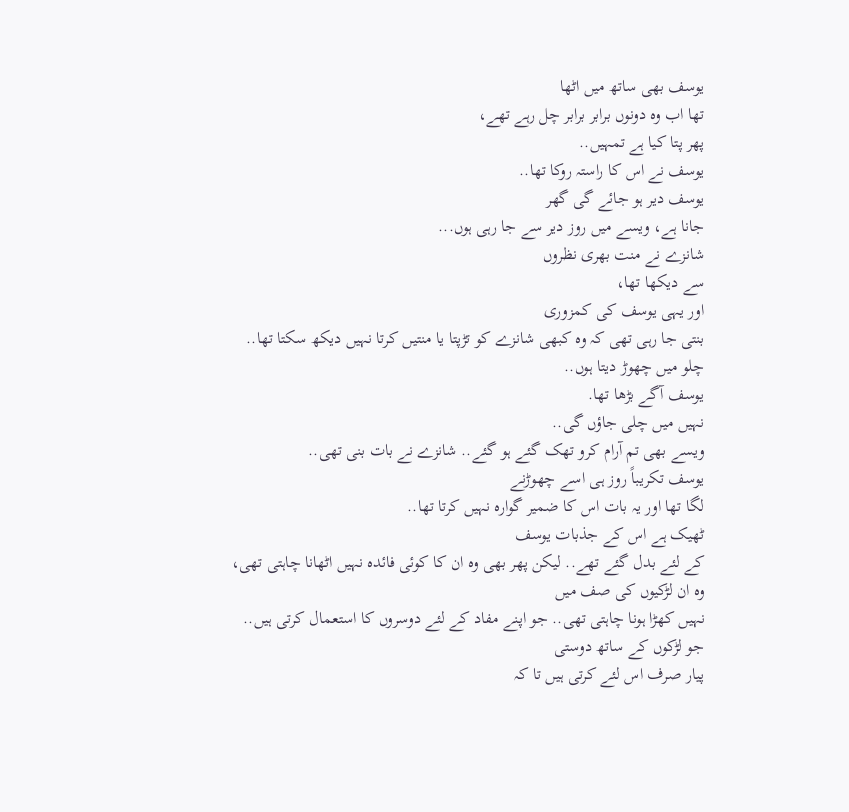یوسف بھی ساتھ میں اٹھا
تھا اب وہ دونوں برابر برابر چل رہے تھے،
پھر پتا کیا ہے تمہیں..
یوسف نے اس کا راستہ روکا تھا..
یوسف دیر ہو جائے گی گھر
جانا ہے، ویسے میں روز دیر سے جا رہی ہوں...
شانزے نے منت بھری نظروں
سے دیکھا تھا،
اور یہی یوسف کی کمزوری
بنتی جا رہی تھی کہ وہ کبھی شانزے کو تڑپتا یا منتیں کرتا نہیں دیکھ سکتا تھا..
چلو میں چھوڑ دیتا ہوں..
یوسف آگے بڑھا تھا.
نہیں میں چلی جاؤں گی..
ویسے بھی تم آرام کرو تھک گئے ہو گئے.. شانزے نے بات بنی تھی..
یوسف تکریباً روز ہی اسے چھوڑنے
لگا تھا اور یہ بات اس کا ضمیر گوارہ نہیں کرتا تھا..
ٹھیک ہے اس کے جذبات یوسف
کے لئے بدل گئے تھے.. لیکن پھر بھی وہ ان کا کوئی فائدہ نہیں اٹھانا چاہتی تھی،
وہ ان لڑکیوں کی صف میں
نہیں کھڑا ہونا چاہتی تھی.. جو اپنے مفاد کے لئے دوسروں کا استعمال کرتی ہیں..
جو لڑکوں کے ساتھ دوستی
پیار صرف اس لئے کرتی ہیں تا کہ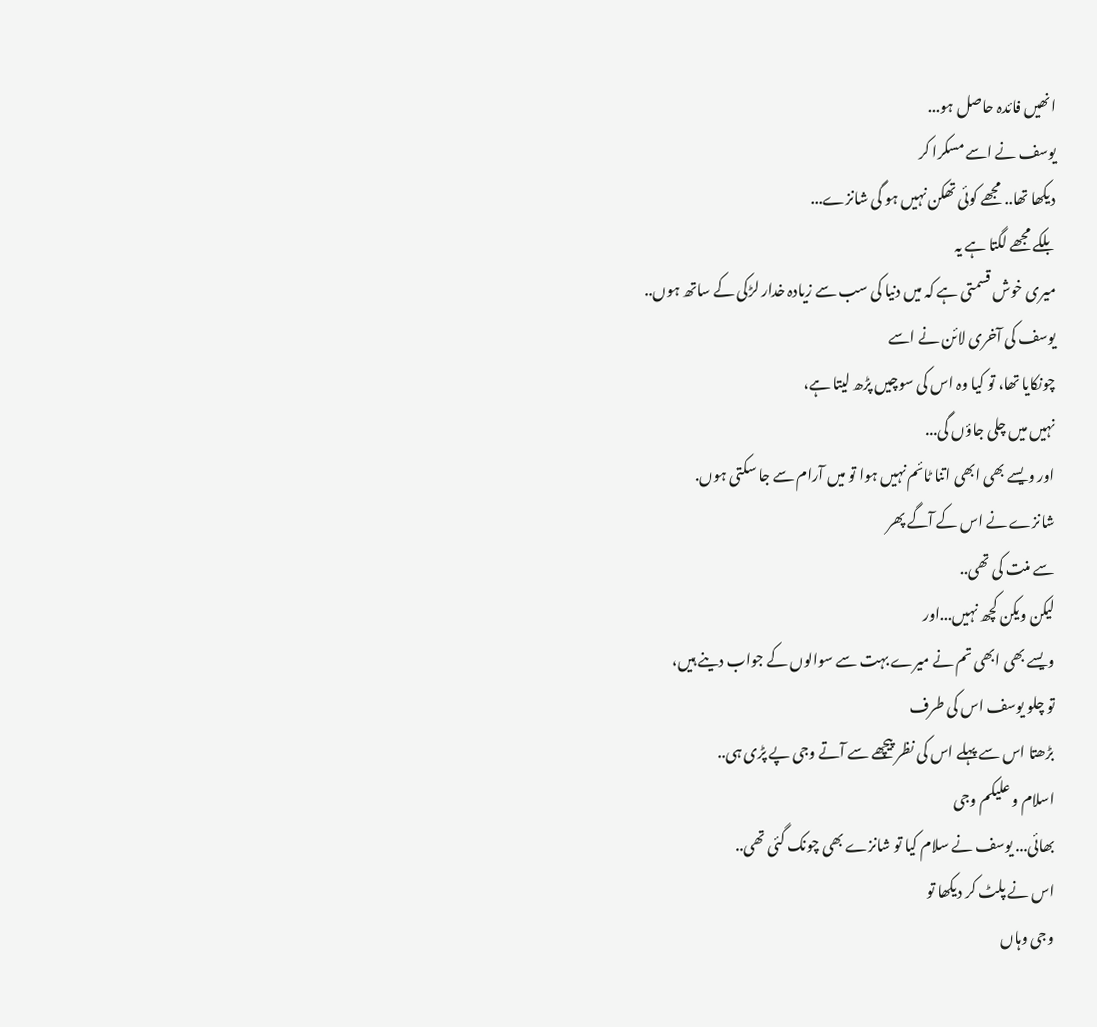انھیں فائدہ حاصل ہو...
یوسف نے اسے مسکرا کر
دیکھا تھا.. مجھے کوئی تھکن نہیں ہو گی شانزے...
بلکے مجھے لگتا ہے یہ
میری خوش قسمتی ہے کہ میں دنیا کی سب سے زیادہ خدار لڑکی کے ساتھ ہوں..
یوسف کی آخری لائن نے اسے
چونکایا تھا، تو کیا وہ اس کی سوچیں پڑھ لیتا ہے،
نہیں میں چلی جاؤں گی...
اور ویسے بھی ابھی اتنا ٹائم نہیں ہوا تو میں آرام سے جا سکتی ہوں.
شانزے نے اس کے آگے پھر
سے منت کی تھی..
لیکن ویکن کچھ نہیں...اور
ویسے بھی ابھی تم نے میرے بہت سے سوالوں کے جواب دینے ہیں،
تو چلو یوسف اس کی طرف
بڑھتا اس سے پہلے اس کی نظر پیچھے سے آتے وجی پے پڑی ہی..
اسلام و علیکم وجی
بھائی... یوسف نے سلام کیا تو شانزے بھی چونک گئی تھی..
اس نے پلٹ کر دیکھا تو
وجی وہاں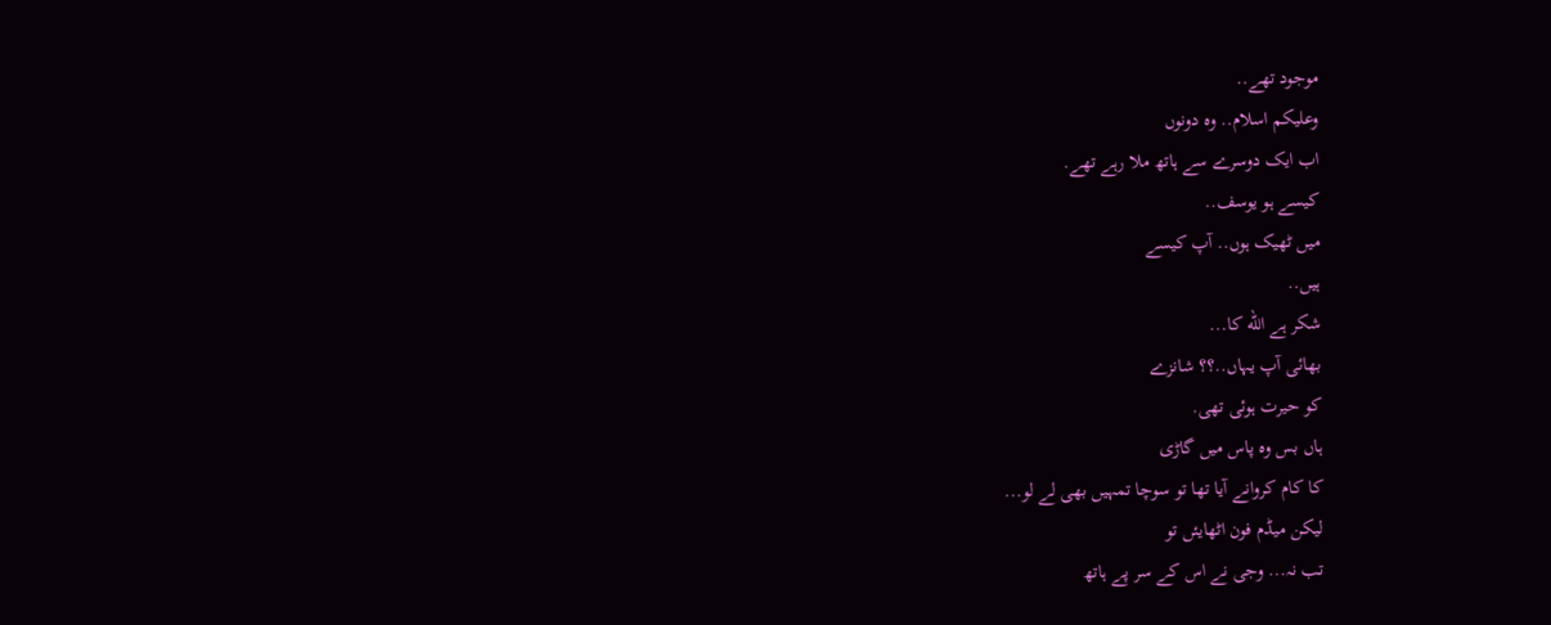موجود تھے..
وعلیکم اسلام.. وہ دونوں
اب ایک دوسرے سے ہاتھ ملا رہے تھے.
کیسے ہو یوسف..
میں ٹھیک ہوں.. آپ کیسے
ہیں..
شکر ہے الله کا...
بھائی آپ یہاں..؟؟ شانزے
کو حیرت ہوئی تھی.
ہاں بس وہ پاس میں گاڑی
کا کام کروانے آیا تھا تو سوچا تمہیں بھی لے لو...
لیکن میڈم فون اٹھایئں تو
تب نہ... وجی نے اس کے سر پے ہاتھ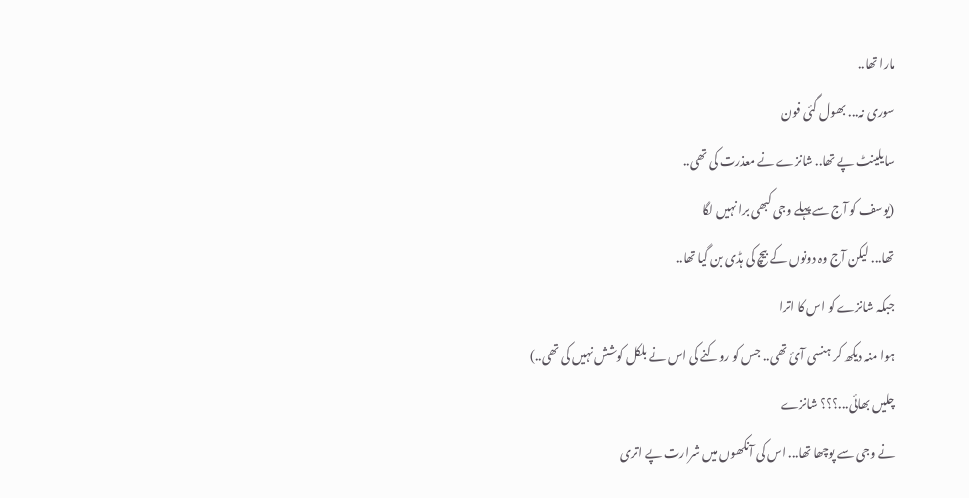مارا تھا..
سوری نہ... بھول گئی فون
سایلینٹ پے تھا.. شانزے نے معذرت کی تھی..
(یوسف کو آج سے پہلے وجی کبھی برا نہیں لگا
تھا... لیکن آج وہ دونوں کے بیچ کی ہڈی بن گیا تھا..
جبکہ شانزے کو اس کا اترا
ہوا منہ دیکھ کر ہنسی آئ تھی.. جس کو روکنے کی اس نے بلکل کوشش نہیں کی تھی..)
چلیں بھائی...؟؟؟ شانزے
نے وجی سے پوچھا تھا... اس کی آنکھوں میں شرارت پے اتری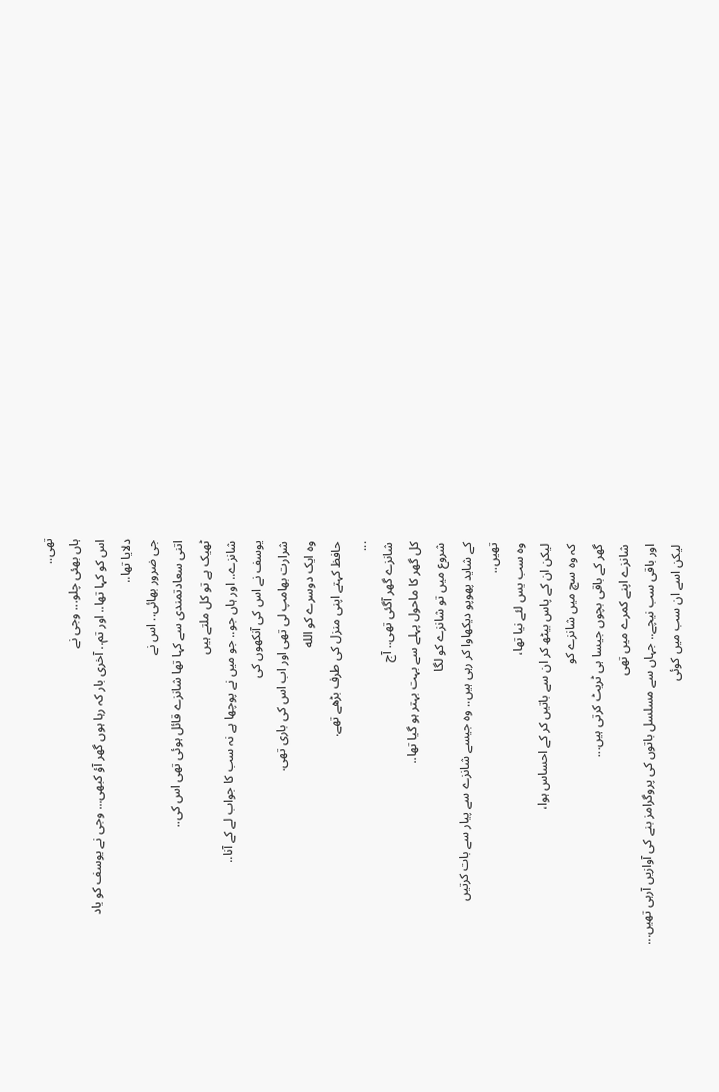تھی..
ہاں بھئی چلو... وجی نے
اس کو کہا تھا.. اور تم.. آخری بار کہ رہا ہوں گھر آؤ کبھی... وجی نے یوسف کو یاد
دلایا تھا..
جی ضرور بھائی.. اس نے
اتنی سعادتمندی سے کہا تھا شانزے قائل ہوئی تھی اس کی..
ٹھیک ہے تو کل ملتے ہیں
شانزے.. اور ہاں جو.. جو میں نے پوچھا ہے نہ سب کا جواب لے کے آنا..
یوسف نے اس کی آنکھوں کی
شرارت بھامپ لی تھی اور اب اس کی باری تھی.
وہ ایک دوسرے کو الله
حافظ کہتے اپنی منزل کی طرف بڑھے تھے.
...
شانزے گھر آگئی تھی.. آج
کل گھر کا ماحول پہلے سے بہت بہتر ہو گیا تھا..
شروع میں تو شانزے کو لگا
کے شاید پھوپو دیکھاوا کر رہی ہیں.. وہ جیسے شانزے سے پیار سے بات کرتیں
تھیں..
وہ سب یس لئے نیا تھا،
لیکن ان کے پاس بیٹھ کر ان سے باتیں کر کے احساس ہوا،
کہ وہ سچ میں شانزے کو
گھر کے باقی بچوں جیسا ہی ٹریٹ کرتی ہیں...
شانزے اپنے کمرے میں تھی
اور باقی سب نیچے.. جہاں سے مسلسل باتوں کی پروگرامز بنے کی آوازیں آرہی تھیں...
لیکن اسے ان سب میں کوئی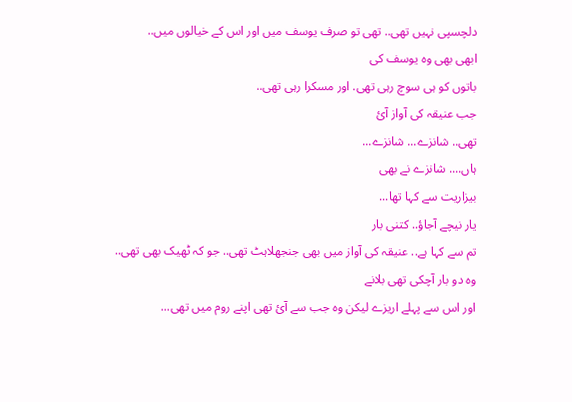دلچسپی نہیں تھی.. تھی تو صرف یوسف میں اور اس کے خیالوں میں..
ابھی بھی وہ یوسف کی
باتوں کو ہی سوچ رہی تھی. اور مسکرا رہی تھی..
جب عنیقہ کی آواز آئ
تھی.. شانزے... شانزے...
ہاں.... شانزے نے بھی
بیزاریت سے کہا تھا...
یار نیچے آجاؤ.. کتنی بار
تم سے کہا ہے.. عنیقہ کی آواز میں بھی جنجھلاہٹ تھی.. جو کہ ٹھیک بھی تھی..
وہ دو بار آچکی تھی بلانے
اور اس سے پہلے اریزے لیکن وہ جب سے آئ تھی اپنے روم میں تھی...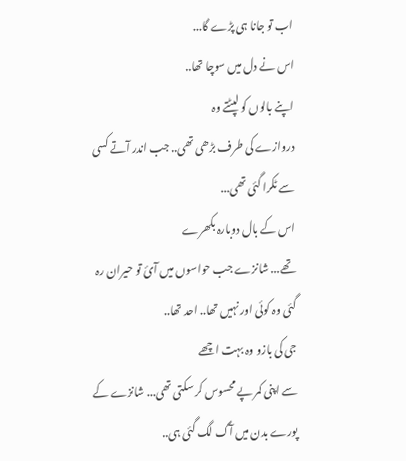اب تو جانا ہی پڑے گا...
اس نے دل میں سوچا تھا..
اپنے بالوں کو لپٹتے وہ
دروازے کی طرف بڑھی تھی.. جب اندر آتے کسی سے ٹکرا گئی تھی...
اس کے بال دوبارہ بکھرے
تھے... شانزے جب حواسوں میں آئ تو حیران رہ گئی وہ کوئی اور نہیں تھا.. احد تھا..
جی کی بازو وہ بہت اچھے
سے اپنی کمر پے محسوس کر سکتی تھی... شانزے کے پورے بدن میں آگ لگ گئی ہی..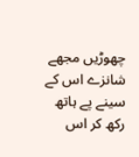چھوڑیں مجھے شانزے اس کے
سینے پے ہاتھ رکھ کر اس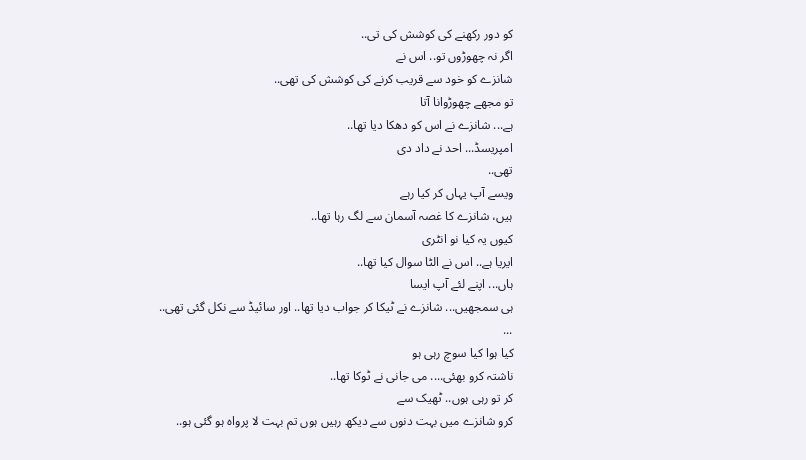کو دور رکھنے کی کوشش کی تی..
اگر نہ چھوڑوں تو.. اس نے
شانزے کو خود سے قریب کرنے کی کوشش کی تھی..
تو مجھے چھوڑوانا آتا
ہے... شانزے نے اس کو دھکا دیا تھا..
امپریسڈ... احد نے داد دی
تھی..
ویسے آپ یہاں کر کیا رہے
ہیں، شانزے کا غصہ آسمان سے لگ رہا تھا..
کیوں یہ کیا نو انٹری
ایریا ہے.. اس نے الٹا سوال کیا تھا..
ہاں... اپنے لئے آپ ایسا
ہی سمجھیں... شانزے نے ٹیکا کر جواب دیا تھا.. اور سائیڈ سے نکل گئی تھی..
...
کیا ہوا کیا سوچ رہی ہو
ناشتہ کرو بھئی.... می جانی نے ٹوکا تھا..
کر تو رہی ہوں.. ٹھیک سے
کرو شانزے میں بہت دنوں سے دیکھ رہیں ہوں تم بہت لا پرواہ ہو گئی ہو..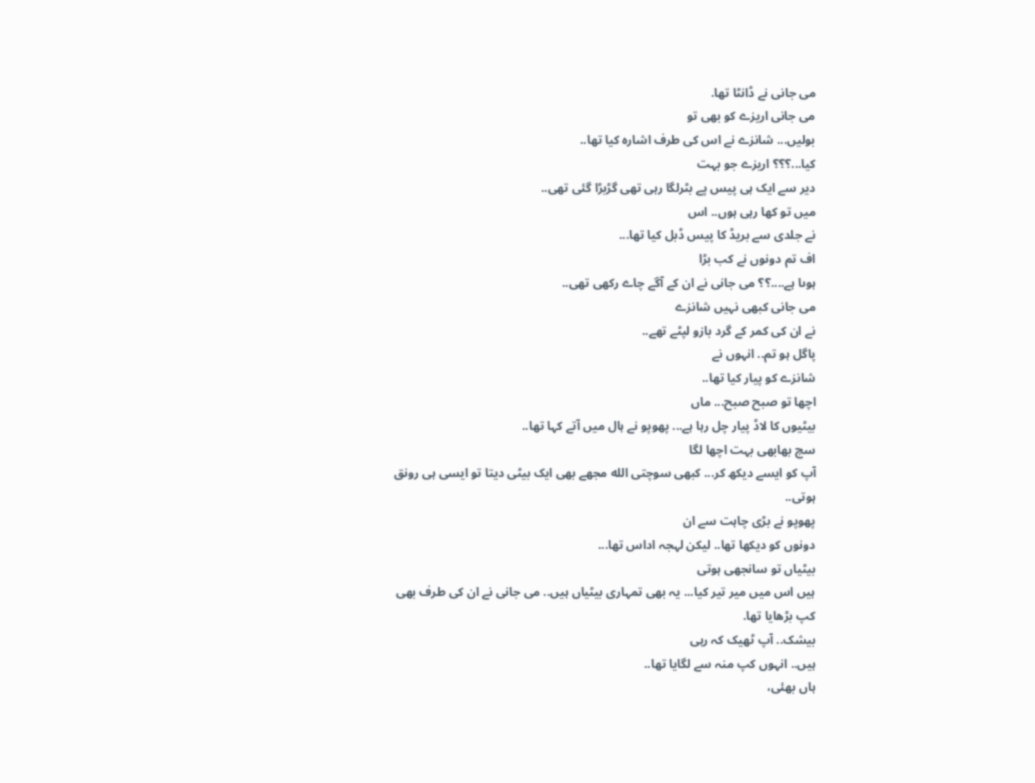می جانی نے ڈانٹا تھا.
می جانی اریزے کو بھی تو
بولیں... شانزے نے اس کی طرف اشارہ کیا تھا..
کیا...؟؟؟ اریزے جو بہت
دیر سے ایک ہی پیس پے بٹرلگا رہی تھی گڑبڑا گئی تھی..
میں تو کها رہی ہوں.. اس
نے جلدی سے بریڈ کا پیس ڈبل کیا تھا...
اف تم دونوں نے کب بڑا
ہوںا ہے....؟؟ می جانی نے ان کے آگے چاے رکھی تھی..
می جانی کبھی نہیں شانزے
نے ان کی کمر کے گرد بازو لپٹے تھے..
پاگل ہو تم.. انہوں نے
شانزے کو پیار کیا تھا..
اچھا تو صبح صبح... ماں
بیٹیوں کا لاڈ پیار چل رہا ہے... پھوپو نے ہال میں آتے کہا تھا..
سچ بھابھی بہت اچھا لگا
آپ کو ایسے دیکھ کر... کبھی سوچتی الله مجھے بھی ایک بیٹی دیتا تو ایسی ہی رونق
ہوتی..
پھوپو نے بڑی چاہت سے ان
دونوں کو دیکھا تھا.. لیکن لہجہ اداس تھا...
بیٹیاں تو سانجھی ہوتی
ہیں اس میں میر تیر کیا... یہ بھی تمہاری بیٹیاں ہیں.. می جانی نے ان کی طرف بھی
کپ بڑھایا تھا.
بیشک.. آپ ٹھیک کہ رہی
ہیں.. انہوں کپ منہ سے لگایا تھا..
ہاں بھئی،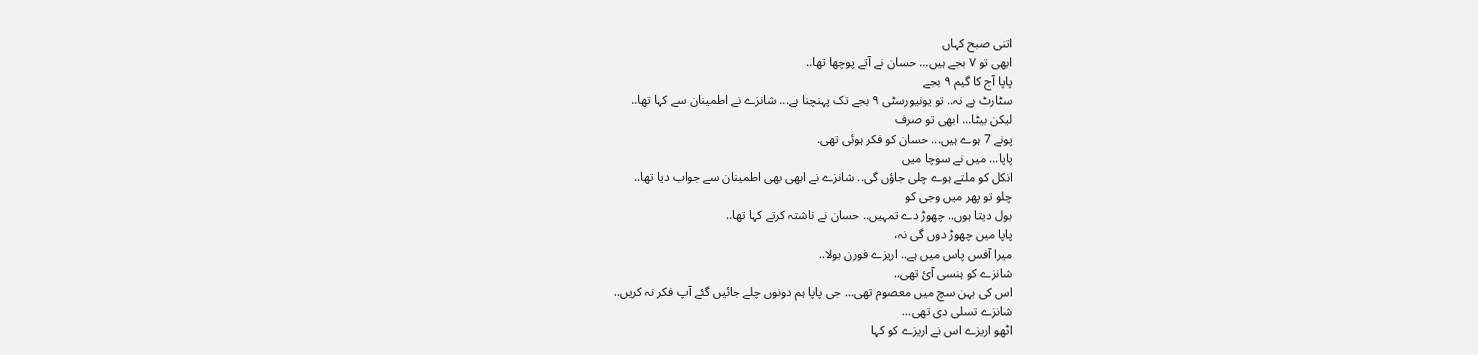اتنی صبح کہاں
ابھی تو ٧ بجے ہیں... حسان نے آتے پوچھا تھا..
پاپا آج کا گیم ٩ بجے
سٹارٹ ہے نہ.. تو یونیورسٹی ٩ بجے تک پہنچنا ہے... شانزے نے اطمینان سے کہا تھا..
لیکن بیٹا... ابھی تو صرف
پونے 7 ہوے ہیں... حسان کو فکر ہوئی تھی.
پاپا... میں نے سوچا میں
انکل کو ملتے ہوے چلی جاؤں گی.. شانزے نے ابھی بھی اطمینان سے جواب دیا تھا..
چلو تو پھر میں وجی کو
بول دیتا ہوں.. چھوڑ دے تمہیں.. حسان نے ناشتہ کرتے کہا تھا..
پاپا میں چھوڑ دوں گی نہ،
میرا آفس پاس میں ہے.. اریزے فورن بولا..
شانزے کو ہنسی آئ تھی..
اس کی بہن سچ میں معصوم تھی... جی پاپا ہم دونوں چلے جائیں گئے آپ فکر نہ کریں..
شانزے تسلی دی تھی...
اٹھو اریزے اس نے اریزے کو کہا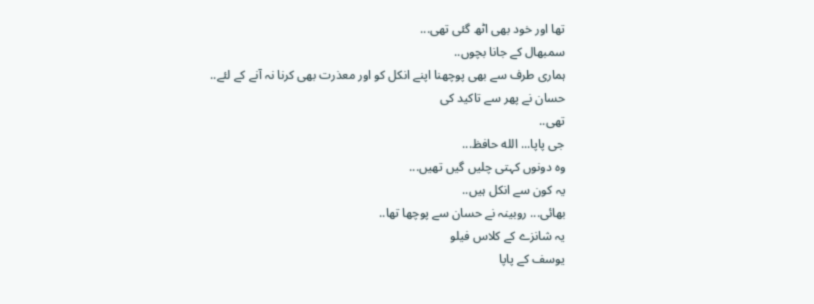تھا اور خود بھی اٹھ گئی تھی...
سمبھال کے جانا بچوں..
ہماری طرف سے بھی پوچھنا اپنے انکل کو اور معذرت بھی کرنا نہ آنے کے لئے..
حسان نے پھر سے تاکید کی
تھی..
جی پاپا... الله حافظ...
وہ دونوں کہتی چلیں گیں تھیں...
یہ کون سے انکل ہیں..
بھائی... روبینہ نے حسان سے پوچھا تھا..
یہ شانزے کے کلاس فیلو
یوسف کے پاپا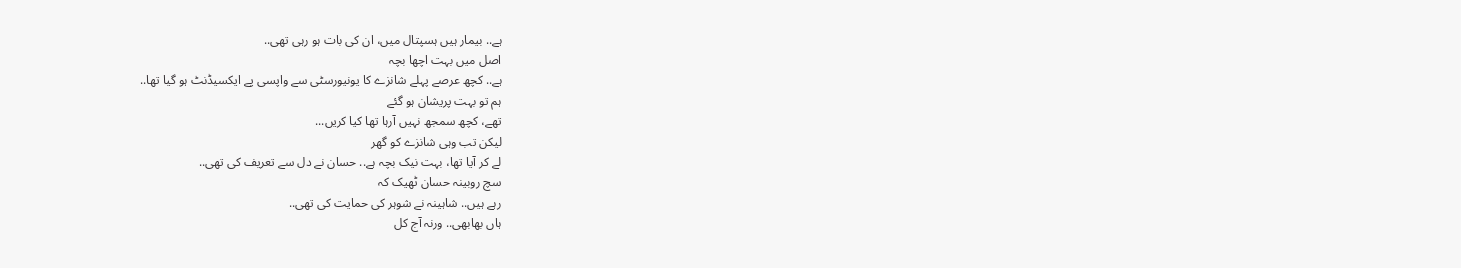ہے.. بیمار ہیں ہسپتال میں، ان کی بات ہو رہی تھی..
اصل میں بہت اچھا بچہ
ہے.. کچھ عرصے پہلے شانزے کا یونیورسٹی سے واپسی پے ایکسیڈنٹ ہو گیا تھا..
ہم تو بہت پریشان ہو گئے
تھے، کچھ سمجھ نہیں آرہا تھا کیا کریں...
لیکن تب وہی شانزے کو گھر
لے کر آیا تھا، بہت نیک بچہ ہے.. حسان نے دل سے تعریف کی تھی..
سچ روبینہ حسان ٹھیک کہ
رہے ہیں.. شاہینہ نے شوہر کی حمایت کی تھی..
ہاں بھابھی.. ورنہ آج کل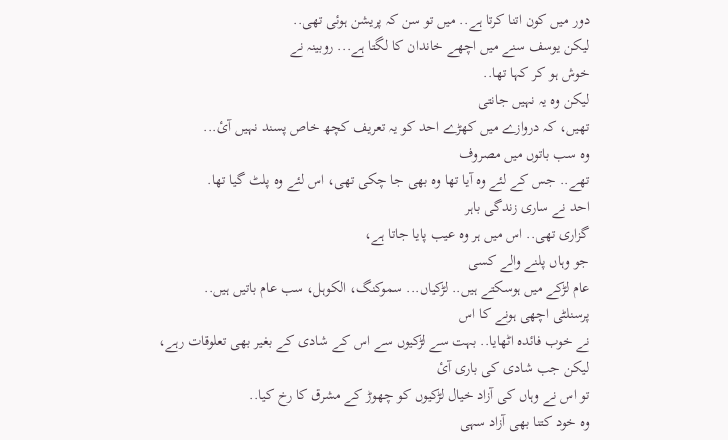دور میں کون اتنا کرتا ہے.. میں تو سن کہ پریشن ہوئی تھی..
لیکن یوسف سنے میں اچھے خاندان کا لگتا ہے... روبینہ نے
خوش ہو کر کہا تھا..
لیکن وہ یہ نہیں جانتی
تھیں، کہ دروازے میں کھڑے احد کو یہ تعریف کچھ خاص پسند نہیں آئ...
وہ سب باتوں میں مصروف
تھے.. جس کے لئے وہ آیا تھا وہ بھی جا چکی تھی، اس لئے وہ پلٹ گیا تھا.
احد نے ساری زندگی باہر
گزاری تھی.. اس میں ہر وہ عیب پایا جاتا ہے،
جو وہاں پلنے والے کسی
عام لڑکے میں ہوسکتے ہیں.. لڑکیاں... سموکنگ، الکوہل، سب عام باتیں ہیں..
پرسنلٹی اچھی ہونے کا اس
نے خوب فائدہ اٹھایا.. بہت سے لڑکیوں سے اس کے شادی کے بغیر بھی تعلوقات رہے،
لیکن جب شادی کی باری آئ
تو اس نے وہاں کی آزاد خیال لڑکیوں کو چھوڑ کے مشرق کا رخ کیا..
وہ خود کتنا بھی آزاد سہی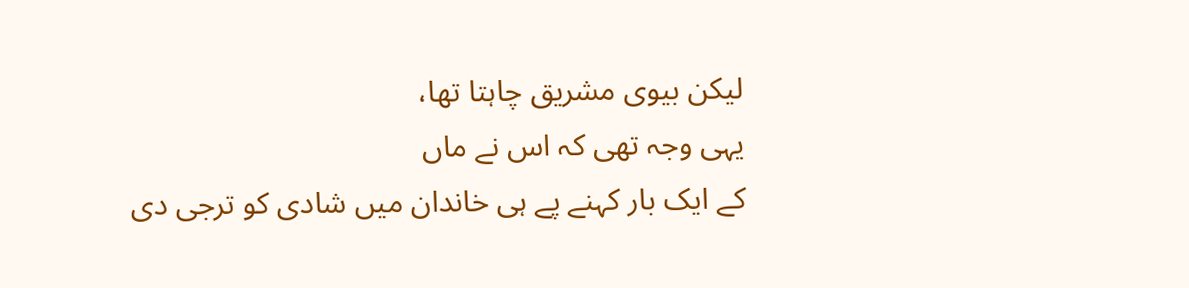لیکن بیوی مشریق چاہتا تھا،
یہی وجہ تھی کہ اس نے ماں
کے ایک بار کہنے پے ہی خاندان میں شادی کو ترجی دی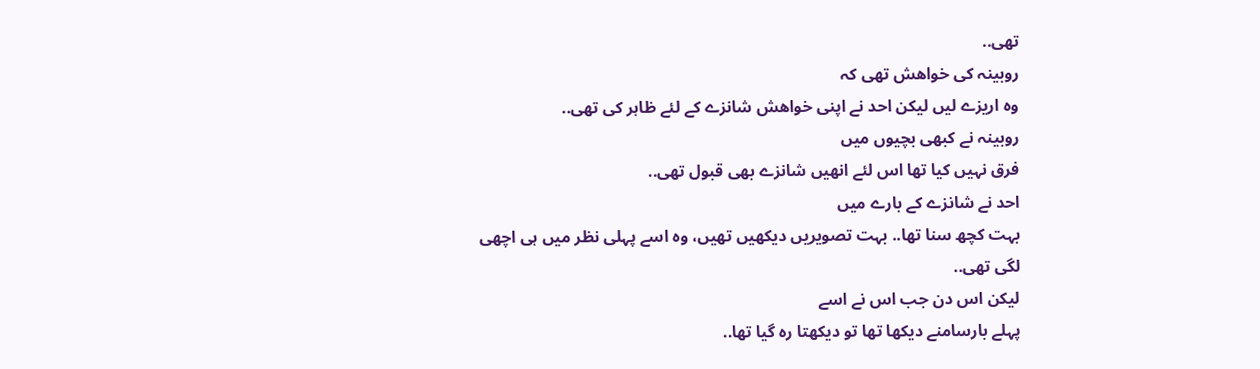تھی..
روبینہ کی خواھش تھی کہ
وہ اریزے لیں لیکن احد نے اپنی خواھش شانزے کے لئے ظاہر کی تھی..
روبینہ نے کبھی بچیوں میں
فرق نہیں کیا تھا اس لئے انھیں شانزے بھی قبول تھی..
احد نے شانزے کے بارے میں
بہت کچھ سنا تھا.. بہت تصویریں دیکھیں تھیں، وہ اسے پہلی نظر میں ہی اچھی لگی تھی..
لیکن اس دن جب اس نے اسے
پہلے بارسامنے دیکھا تھا تو دیکھتا رہ گیا تھا..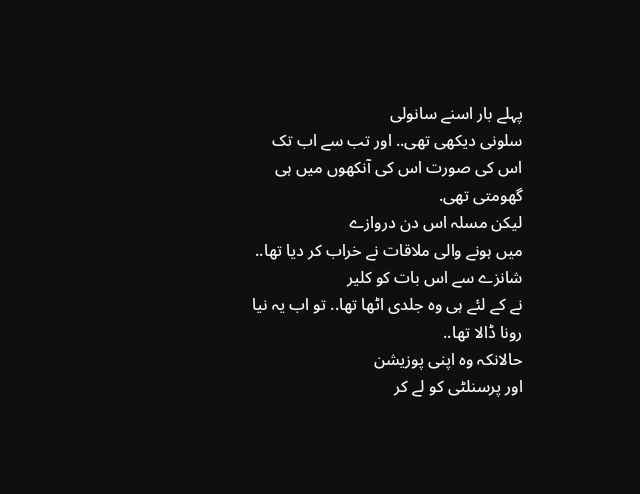پہلے بار اسنے سانولی
سلونی دیکھی تھی.. اور تب سے اب تک اس کی صورت اس کی آنکھوں میں ہی گھومتی تھی.
لیکن مسلہ اس دن دروازے
میں ہونے والی ملاقات نے خراب کر دیا تھا..
شانزے سے اس بات کو کلیر
نے کے لئے ہی وہ جلدی اٹھا تھا.. تو اب یہ نیا رونا ڈالا تھا..
حالانکہ وہ اپنی پوزیشن
اور پرسنلٹی کو لے کر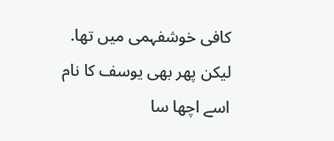کافی خوشفہمی میں تھا.
لیکن پھر بھی یوسف کا نام
اسے اچھا سا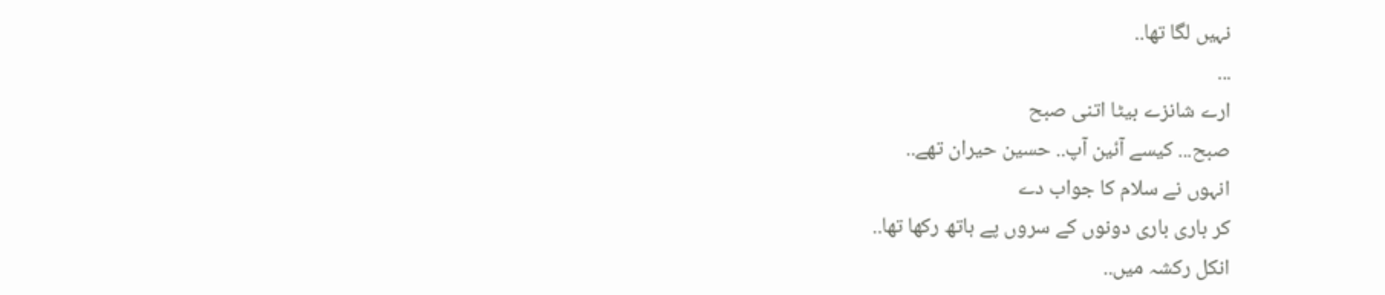نہیں لگا تھا..
...
ارے شانزے بیٹا اتنی صبح
صبح... کیسے آئین آپ.. حسین حیران تھے..
انہوں نے سلام کا جواب دے
کر باری باری دونوں کے سروں پے ہاتھ رکھا تھا..
انکل رکشہ میں..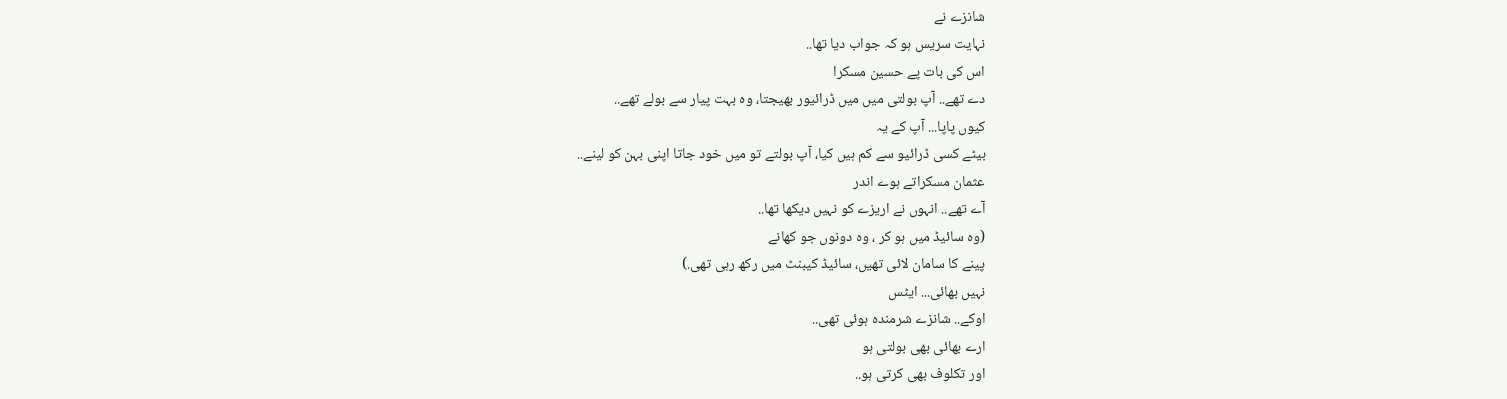شانزے نے
نہایت سریس ہو کہ جواب دیا تھا..
اس کی بات پے حسین مسکرا
دے تھے.. آپ بولتی میں میں ڈرائیور بھیجتا، وہ بہت پیار سے بولے تھے..
کیوں پاپا... آپ کے یہ
بیٹے کسی ڈرائیو سے کم ہیں کیا، آپ بولتے تو میں خود جاتا اپنی بہن کو لینے..
عثمان مسکراتے ہوے اندر
آے تھے.. انہوں نے اریزے کو نہیں دیکھا تھا..
(وہ سائیڈ میں ہو کر ، وہ دونوں جو کھانے
پینے کا سامان لائی تھیں، سائیڈ کیبنٹ میں رکھ رہی تھی.)
نہیں بھائی... ایٹس
اوکے.. شانزے شرمندہ ہوئی تھی..
ارے بھائی بھی بولتی ہو
اور تکلوف بھی کرتی ہو..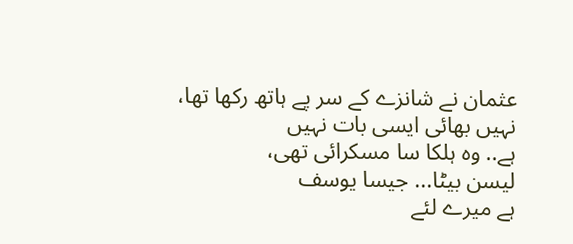عثمان نے شانزے کے سر پے ہاتھ رکھا تھا،
نہیں بھائی ایسی بات نہیں
ہے.. وہ ہلکا سا مسکرائی تھی،
لیسن بیٹا... جیسا یوسف
ہے میرے لئے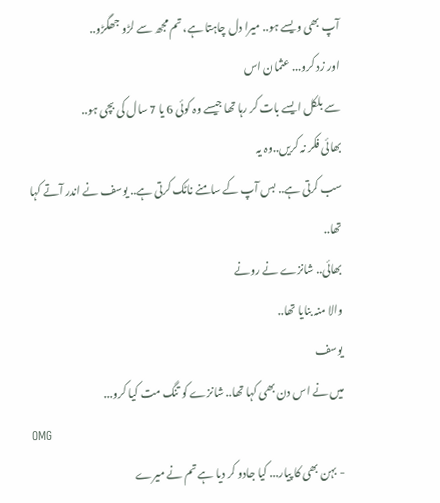آپ بھی ویسے ہو.. میرا دل چاہتا ہے، تم مجھ سے لڑو جھگڑو..
اور زد کرو... عثمان اس
سے بلکل ایسے بات کر رہا تھا جیسے وہ کوئی 6 یا 7 سال کی بچی ہو..
بھائی فکر نہ کریں..وہ یہ
سب کرتی ہے.. بس آپ کے سامنے ناٹک کرتی ہے.. یوسف نے اندر آتے کہا تھا..
بھائی.. شانزے نے رونے
والا منہ بنایا تھا..
یوسف
میں نے اس دن بھی کہا تھا.. شانزے کو تنگ مت کیا کرو...
OMG
- بہن بھی کا پیار... کیا جادو کر دیا ہے تم نے میرے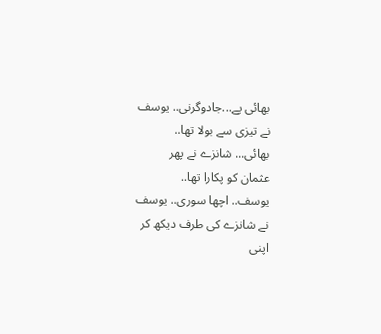بھائی پے...جادوگرنی.. یوسف
نے تیزی سے بولا تھا..
بھائی... شانزے نے پھر
عثمان کو پکارا تھا..
یوسف.. اچھا سوری.. یوسف
نے شانزے کی طرف دیکھ کر اپنی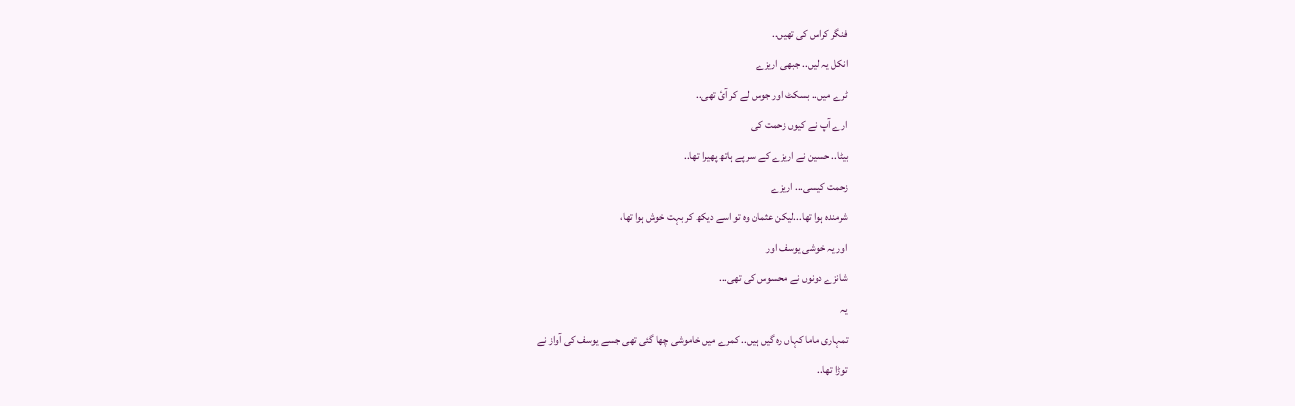فنگر کراس کی تھیں..
انکل یہ لیں.. جبھی اریزے
ٹرے میں.. بسکٹ اور جوس لے کر آئ تھی..
ارے آپ نے کیوں زحمت کی
بیٹا.. حسین نے اریزے کے سر پے ہاتھ پھیرا تھا..
زحمت کیسی... اریزے
شرمندہ ہوا تھا...لیکن عثمان وہ تو اسے دیکھ کر بہت خوش ہوا تھا،
اور یہ خوشی یوسف اور
شانزے دونوں نے محسوس کی تھی...
یہ
تمہاری ماما کہاں رہ گیں ہیں.. کمرے میں خاموشی چھا گئی تھی جسے یوسف کی آواز نے
توڑا تھا..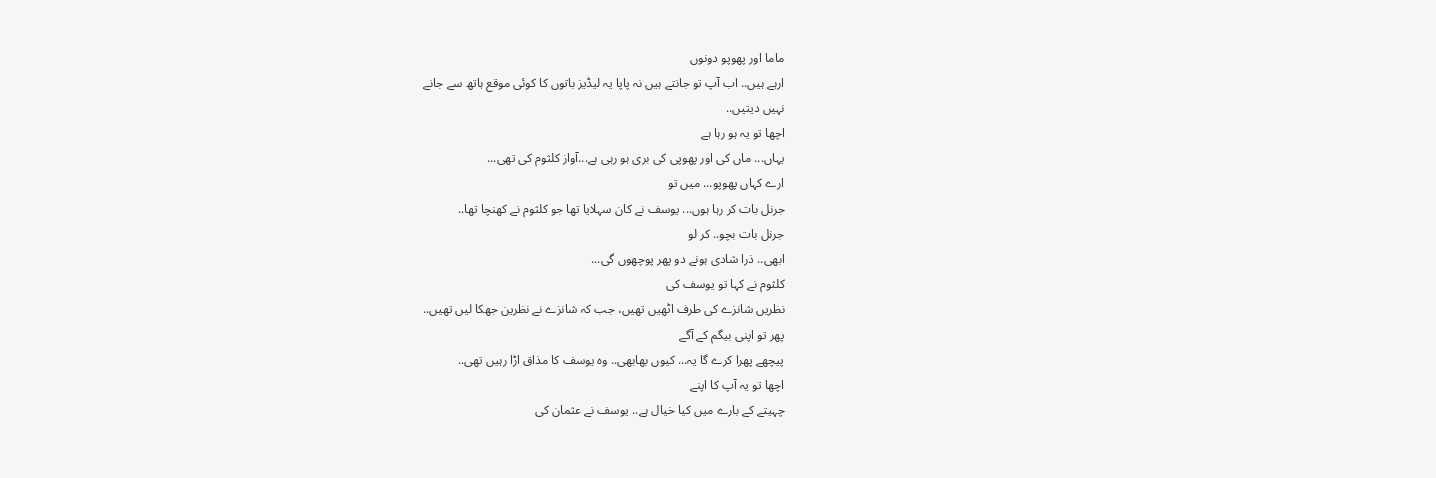ماما اور پھوپو دونوں
ارہے ہیں.. اب آپ تو جانتے ہیں نہ پاپا یہ لیڈیز باتوں کا کوئی موقع ہاتھ سے جانے
نہیں دیتیں..
اچھا تو یہ ہو رہا ہے
یہاں... ماں کی اور پھوپی کی بری ہو رہی ہے...آواز کلثوم کی تھی...
ارے کہاں پھوپو... میں تو
جرنل بات کر رہا ہوں... یوسف نے کان سہلایا تھا جو کلثوم نے کھنچا تھا..
جرنل بات بچو.. کر لو
ابھی.. ذرا شادی ہونے دو پھر پوچھوں گی...
کلثوم نے کہا تو یوسف کی
نظریں شانزے کی طرف اٹھیں تھیں، جب کہ شانزے نے نظرین جھکا لیں تھیں..
پھر تو اپنی بیگم کے آگے
پیچھے پھرا کرے گا یہ... کیوں بھابھی.. وہ یوسف کا مذاق اڑا رہیں تھی..
اچھا تو یہ آپ کا اپنے
چہیتے کے بارے میں کیا خیال ہے.. یوسف نے عثمان کی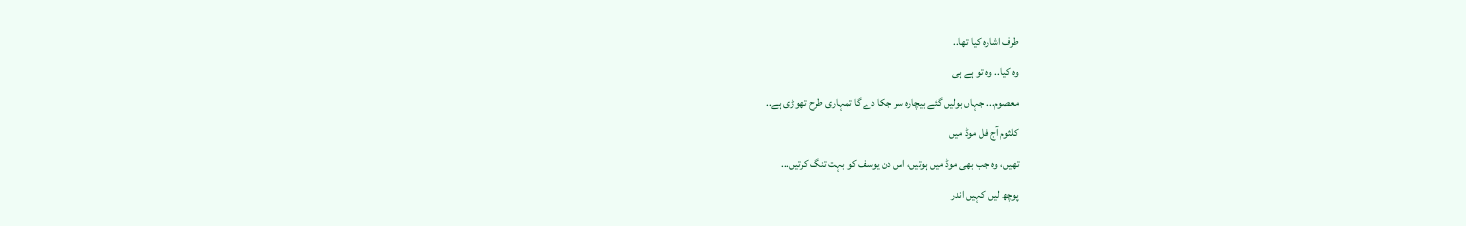طرف اشارہ کیا تھا..
وہ کیا.. وہ تو ہے ہی
معصوم... جہاں بولیں گئے بیچارہ سر جکا دے گا تمہاری طرح تھوڑی ہے..
کلثوم آج فل موڈ میں
تھیں، وہ جب بھی موڈ میں ہوتیں، اس دن یوسف کو بہت تنگ کرتیں...
پوچھ لیں کہیں اندر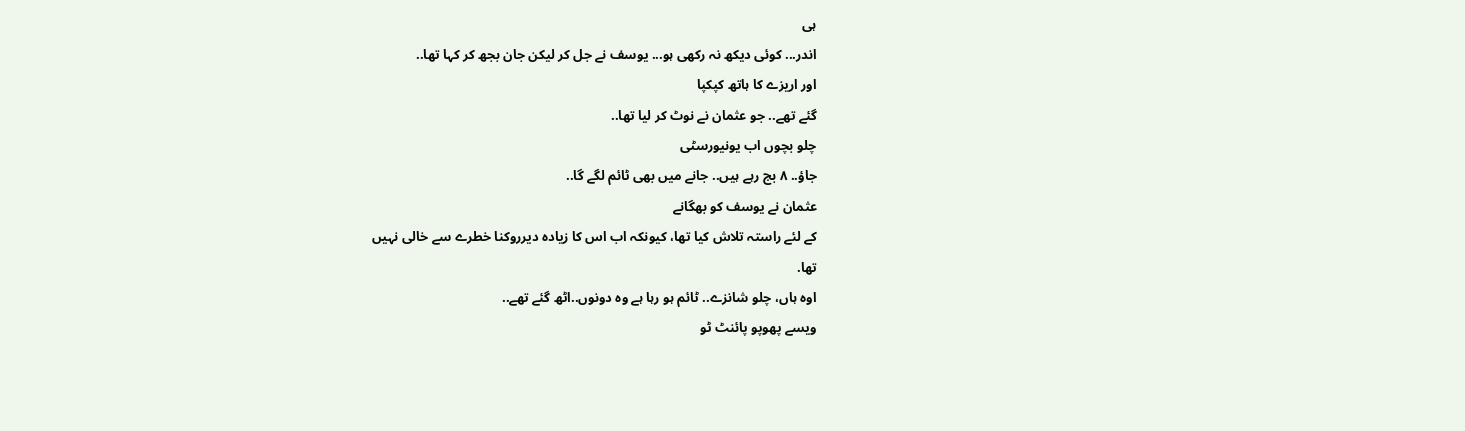ہی
اندر... کوئی دیکھ نہ رکھی ہو... یوسف نے جل کر لیکن جان بجھ کر کہا تھا..
اور اریزے کا ہاتھ کپکپا
گئے تھے.. جو عثمان نے نوٹ کر لیا تھا..
چلو بچوں اب یونیورسٹی
جاؤ.. ٨ بج رہے ہیں.. جانے میں بھی ٹائم لگے گا..
عثمان نے یوسف کو بھگانے
کے لئے راستہ تلاش کیا تھا، کیونکہ اب اس کا زیادہ دیرروکنا خطرے سے خالی نہیں
تھا.
اوہ ہاں، چلو شانزے.. ٹائم ہو رہا ہے وہ دونوں..اٹھ گئے تھے..
ویسے پھوپو پائنٹ ٹو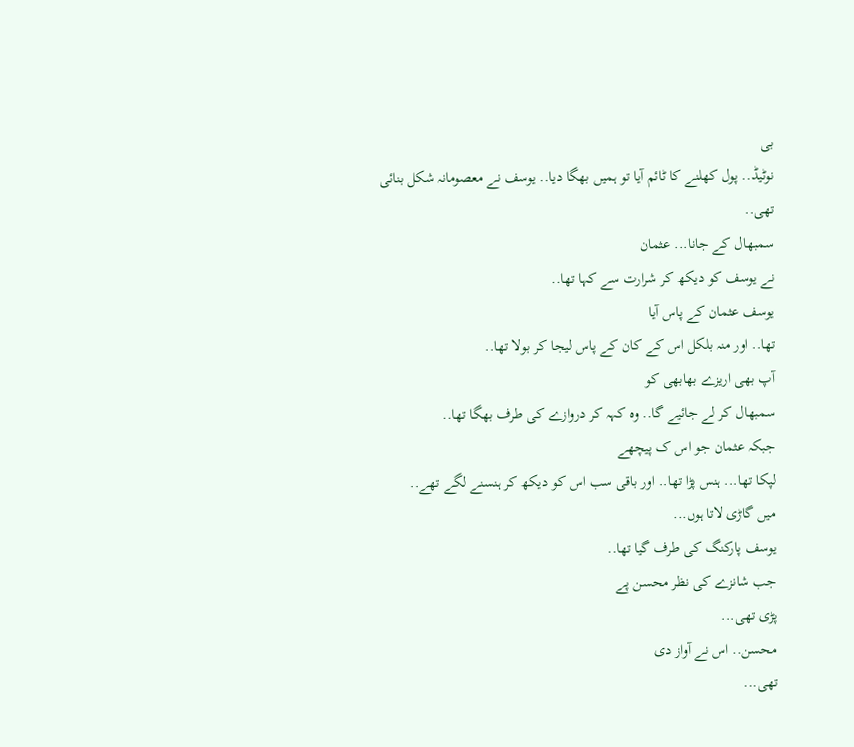بی
نوٹیڈ.. پول کھلنے کا ٹائم آیا تو ہمیں بھگا دیا.. یوسف نے معصومانہ شکل بنائی
تھی..
سمبھال کے جانا... عثمان
نے یوسف کو دیکھ کر شرارت سے کہا تھا..
یوسف عثمان کے پاس آیا
تھا.. اور منہ بلکل اس کے کان کے پاس لیجا کر بولا تھا..
آپ بھی اریزے بھابھی کو
سمبھال کر لے جائیے گا.. وہ کہہ کر دروازے کی طرف بھگا تھا..
جبکہ عثمان جو اس ک پیچھے
لپکا تھا... ہنس پڑا تھا.. اور باقی سب اس کو دیکھ کر ہنسنے لگے تھے..
میں گاڑی لاتا ہوں...
یوسف پارکنگ کی طرف گیا تھا..
جب شانزے کی نظر محسن پے
پڑی تھی...
محسن.. اس نے آواز دی
تھی...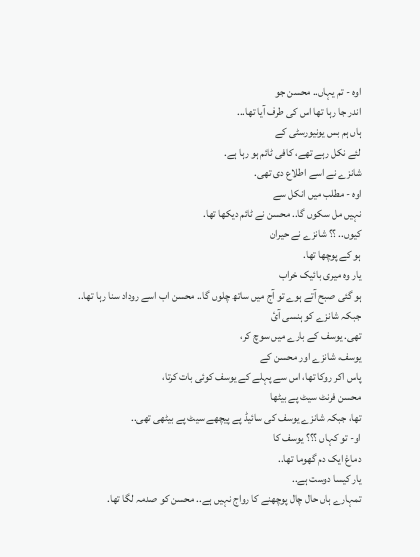اوہ - تم یہاں.. محسن جو
اندر جا رہا تھا اس کی طرف آیا تھا...
ہاں ہم بس یونیورسٹی کے
لئے نکل رہے تھے، کافی ٹائم ہو رہا ہے.
شانزے نے اسے اطلاع دی تھی.
اوہ - مطلب میں انکل سے
نہیں مل سکوں گا.. محسن نے ٹائم دیکھا تھا.
کیوں.. ؟؟ شانزے نے حیران
ہو کے پوچھا تھا.
یار وہ میری بائیک خراب
ہو گئی صبح آتے ہوے تو آج میں ساتھ چلوں گا.. محسن اب اسے روداد سنا رہا تھا..
جبکہ شانزے کو ہنسی آئ
تھی. یوسف کے بارے میں سوچ کر،
یوسف، شانزے اور محسن کے
پاس اکر روکا تھا، اس سے پہلے کے یوسف کوئی بات کرتا،
محسن فرنٹ سیٹ پے بیٹھا
تھا، جبکہ شانزے یوسف کی سائیڈ پے پیچھے سیٹ پے بیٹھی تھی..
او- تو کہاں ؟؟؟ یوسف کا
دماغ ایک دم گھوما تھا..
یار کیسا دوست ہے..
تمہارے ہاں حال چال پوچھنے کا رواج نہیں ہے.. محسن کو صدمہ لگا تھا.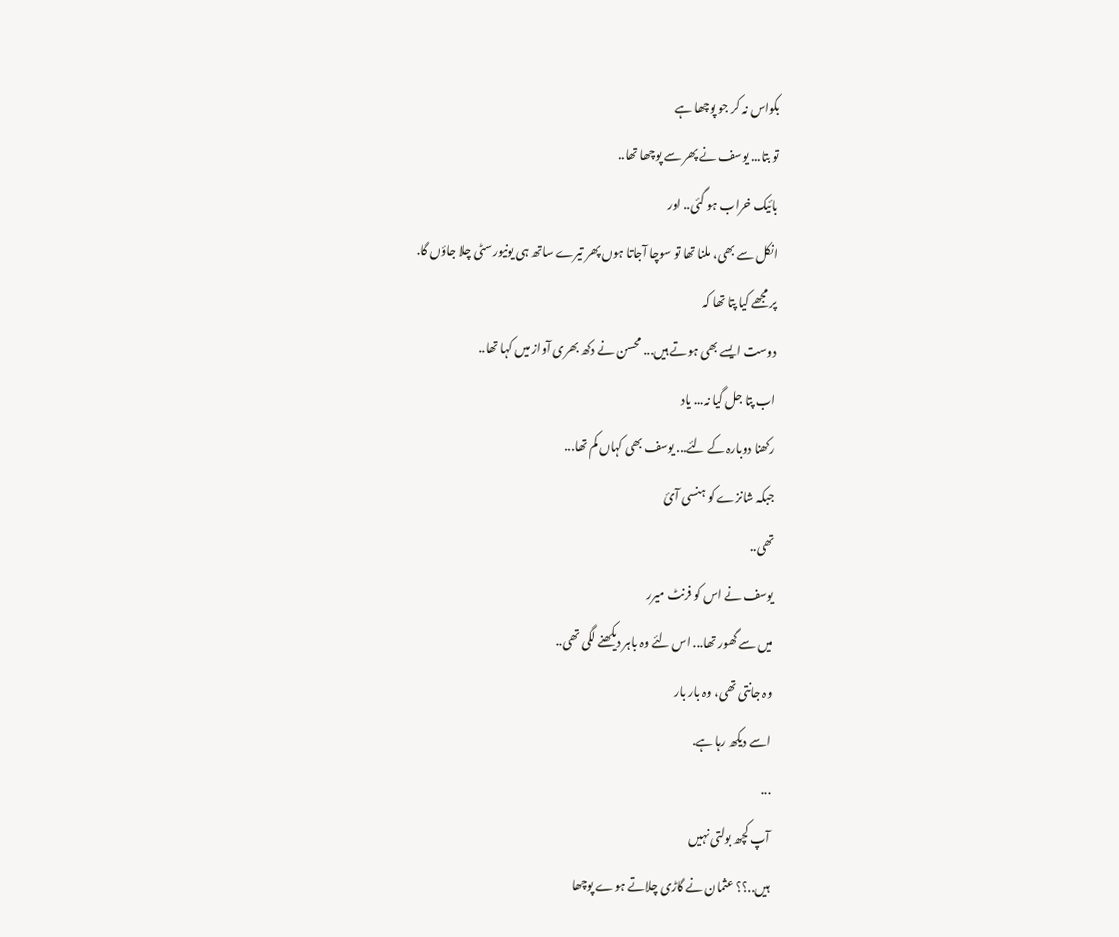بکواس نہ کر جو پوچھا ہے
تو بتا... یوسف نے پھر سے پوچھا تھا..
بائیک خراب ہو گئی.. اور
انکل سے بھی، ملنا تھا تو سوچا آجاتا ہوں پھر تیرے ساتھ ہی یونیورسٹی چلا جاؤں گا.
پر مجھے کیا پتا تھا کہ
دوست ایسے بھی ہوتے ہیں... محسن نے دکھ بھری آواز میں کہا تھا..
اب پتا جل گیا نہ... یاد
رکھنا دوبارہ کے لئے... یوسف بھی کہاں کم تھا...
جبکہ شانزے کو ہنسی آئ
تھی..
یوسف نے اس کو فرنٹ میرر
میں سے گھور تھا... اس لئے وہ باہر دیکھنے لگی تھی..
وہ جانتی تھی، وہ بار بار
اسے دیکھ رہا ہے.
...
آپ کچھ بولتی نہیں
ہیں..؟؟ عثمان نے گاڑی چلاتے ہوے پوچھا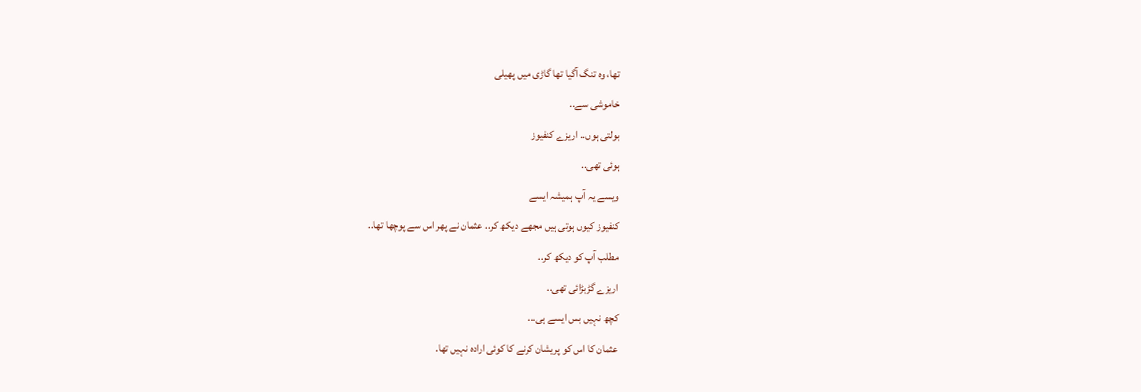تھا، وہ تنگ آگیا تھا گاڑی میں پھیلی
خاموشی سے..
بولتی ہوں.. اریزے کنفیوز
ہوئی تھی..
ویسے یہ آپ ہمیشہ ایسے
کنفیوز کیوں ہوتی ہیں مجھے دیکھ کر.. عثمان نے پھر اس سے پوچھا تھا..
مطلب آپ کو دیکھ کر..
اریزے گڑبڑائی تھی..
کچھ نہیں بس ایسے ہی...
عثمان کا اس کو پریشان کرنے کا کوئی ارادہ نہیں تھا.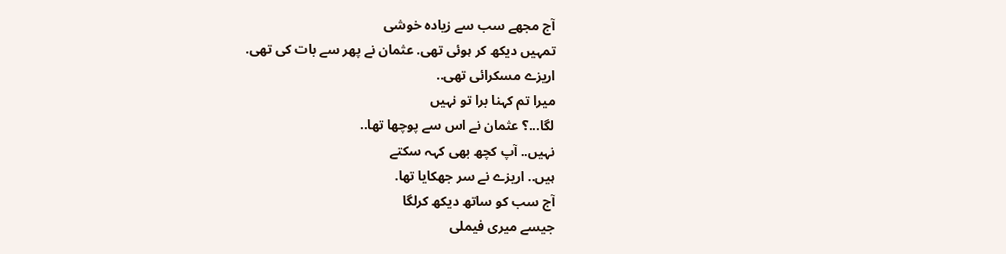آج مجھے سب سے زیادہ خوشی
تمہیں دیکھ کر ہوئی تھی. عثمان نے پھر سے بات کی تھی.
اریزے مسکرائی تھی..
میرا تم کہنا برا تو نہیں
لگا...؟ عثمان نے اس سے پوچھا تھا..
نہیں.. آپ کچھ بھی کہہ سکتے
ہیں.. اریزے نے سر جھکایا تھا.
آج سب کو ساتھ دیکھ کرلگا
جیسے میری فیملی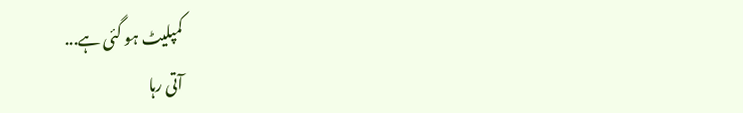کمپلیٹ ہو گئی ہے...
آتی رہا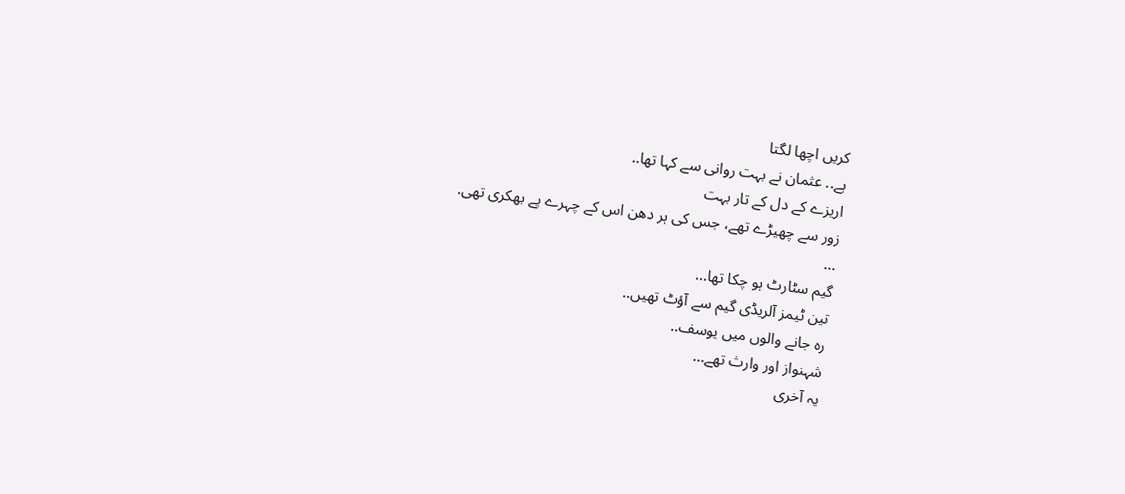کریں اچھا لگتا
ہے.. عثمان نے بہت روانی سے کہا تھا..
اریزے کے دل کے تار بہت
زور سے چھیڑے تھے، جس کی ہر دھن اس کے چہرے پے بھکری تھی.
...
گیم سٹارٹ ہو چکا تھا...
تین ٹیمز آلریڈی گیم سے آؤٹ تھیں..
رہ جانے والوں میں یوسف..
شہنواز اور وارث تھے...
یہ آخری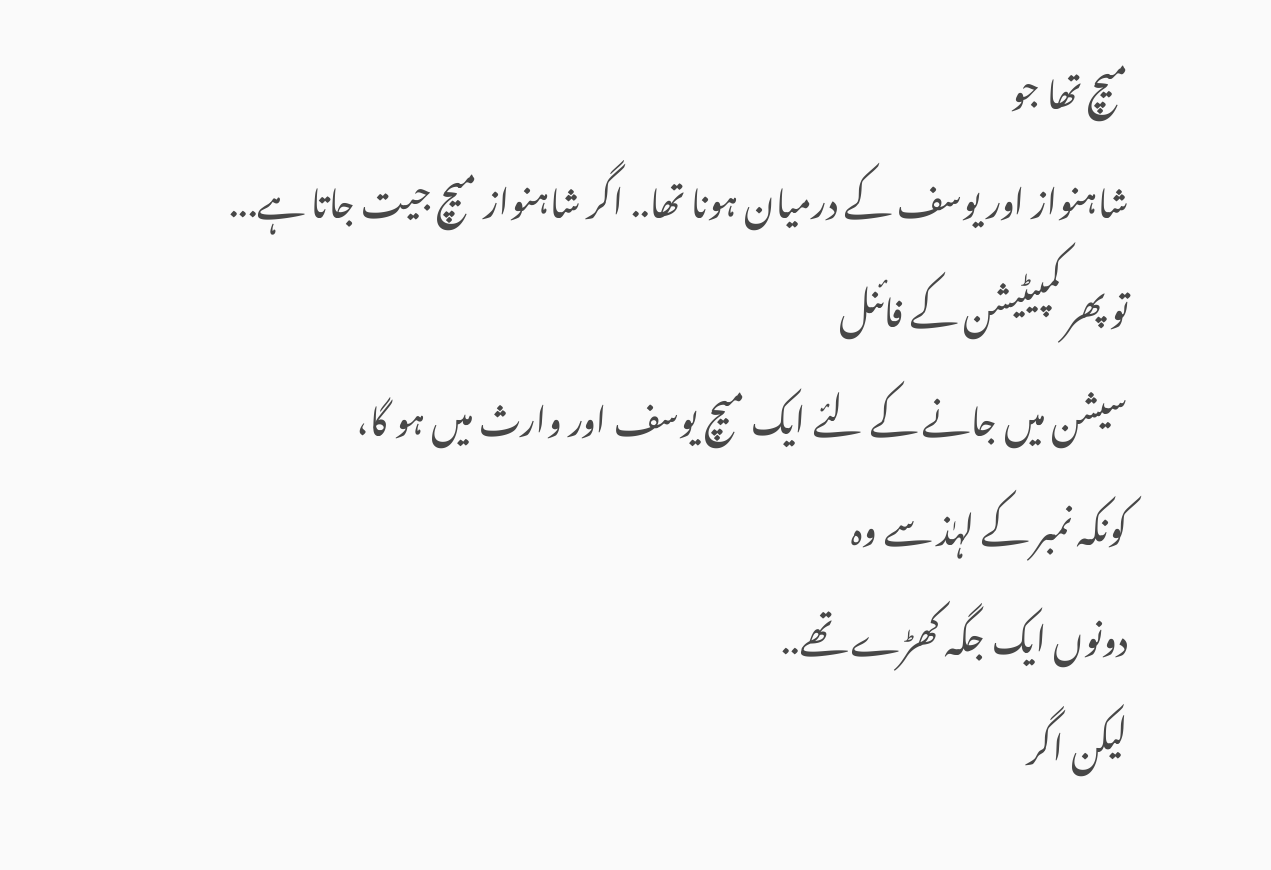میچ تھا جو
شاہنواز اور یوسف کے درمیان ہونا تھا.. اگر شاہنواز میچ جیت جاتا ہے...
تو پھر کمپیٹیشن کے فائنل
سیشن میں جانے کے لئے ایک میچ یوسف اور وارث میں ہو گا،
کونکہ نمبر کے لہٰذ سے وہ
دونوں ایک جگہ کھڑے تھے..
لیکن اگر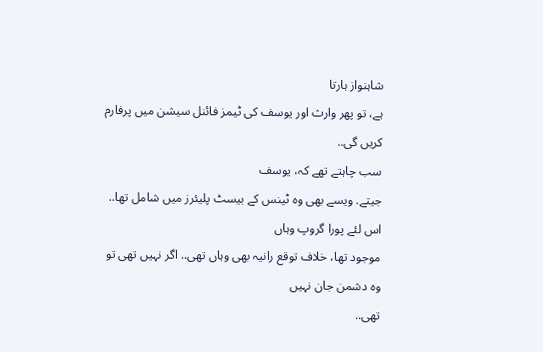شاہنواز ہارتا
ہے، تو پھر وارث اور یوسف کی ٹیمز فائنل سیشن میں پرفارم کریں گی..
سب چاہتے تھے کہ، یوسف
جیتے. ویسے بھی وہ ٹینس کے بیسٹ پلیئرز میں شامل تھا..
اس لئے پورا گروپ وہاں
موجود تھا، خلاف توقع رانیہ بھی وہاں تھی.. اگر نہیں تھی تو وہ دشمن جان نہیں
تھی..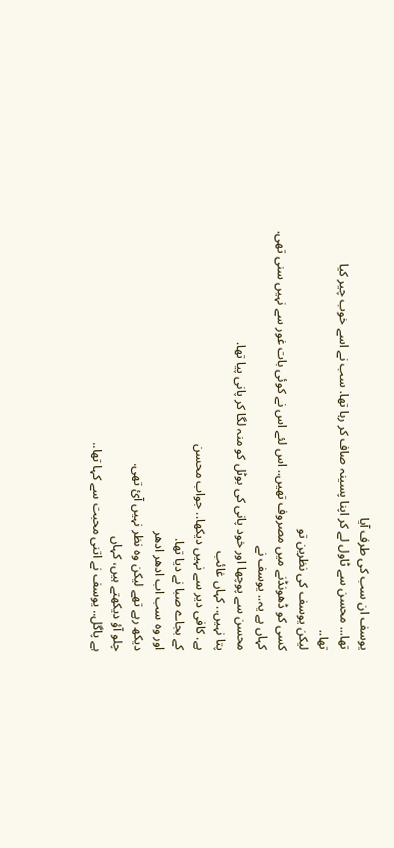یوسف ان سب کی طرف آیا
تھا... محسن سے ٹاول لے کر اپنا پسینہ صاف کر رہا تھا. سب نے اسے خوب چیر کیا
تھا..
لیکن یوسف کی نظرین تو
کسی کو ڈھونڈنے میں مصروف تھیں.. اس لئے اس نے کوئی بات غور سے نہیں سنی تھی.
کہاں ہے یہ.. یوسف نے
محسن سے پوچھا اور خود پانی کی بوٹل کو منہ لگا کر پانی پیا تھا.
پتا نہیں.. کہاں غائب
ہے. کافی دیر سے نہیں دیکھا.. جواب محسن
کے بجاے صبا نے دیا تھا.
اور وہ سب اب ادھر ادھر
دیکھ رہے تھے لیکن وہ نظر نہیں آئ تھی.
چلو آؤ دیکھتے ہیں، کہاں
ہے پاگل.. یوسف نے اتنی محبت سے کہا تھا..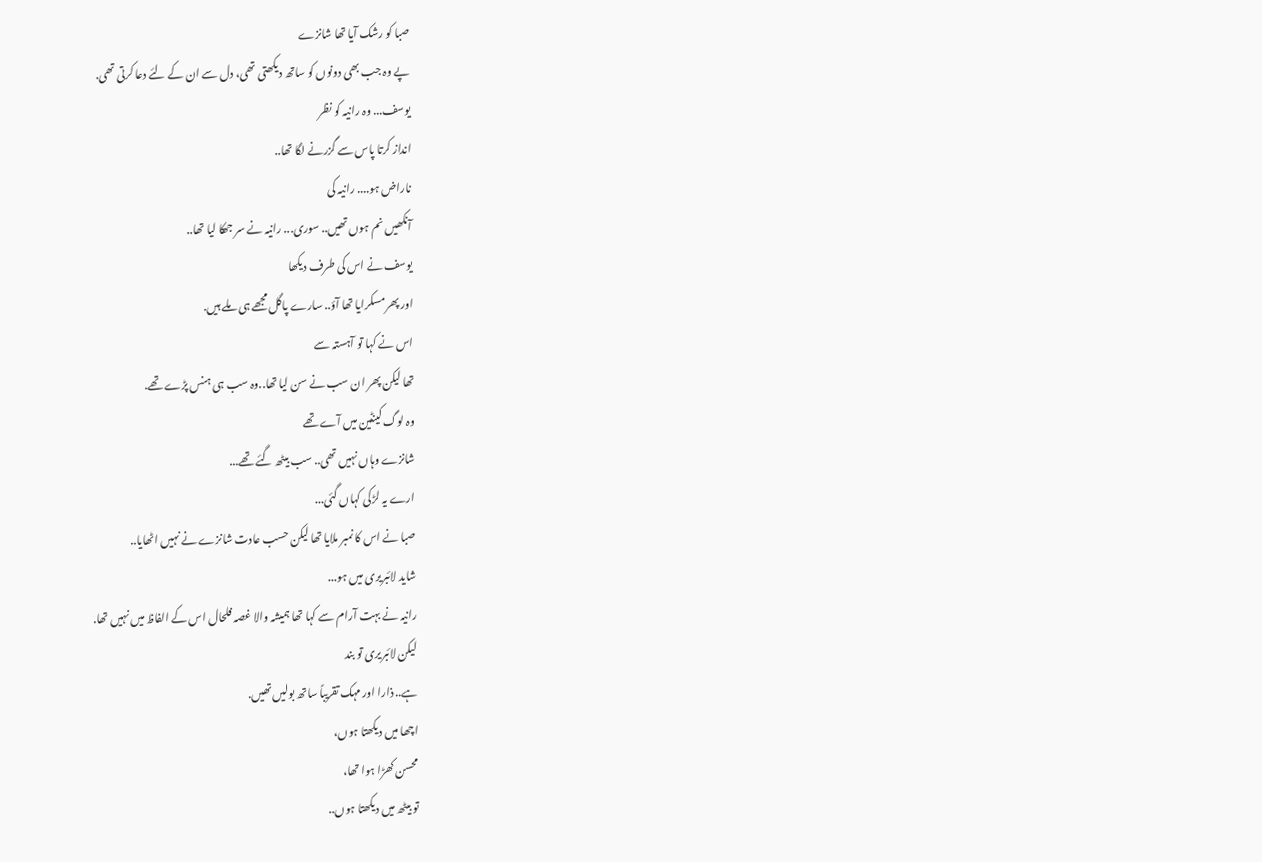صبا کو رشک آیا تھا شانزے
پے وہ جب بھی دونوں کو ساتھ دیکھتی تھی، دل سے ان کے لئے دعا کرتی تھی.
یوسف... وہ رانیہ کو نظر
انداز کرتا پاس سے گزرنے لگا تھا..
ناراض ہو.... رانیہ کی
آنکھیں نم ہوں تھیں.. سوری... رانیہ نے سر جھکا لیا تھا..
یوسف نے اس کی طرف دیکھا
اور پھر مسکرایا تھا آؤ.. سارے پاگل مجھے ہی ملے ہیں.
اس نے کہا تو آہستہ سے
تھا لیکن پھر ان سب نے سن لیا تھا..وہ سب ہی ہنس پڑے تھے.
وہ لوگ کینٹین میں آے تھے
شانزے وہاں نہیں تھی.. سب بیٹھ گئے تھے...
ارے یہ لڑکی کہاں گئی...
صبا نے اس کا نمبر ملایا تھا لیکن حسب عادت شانزے نے نہیں اٹھایا..
شاید لائبریری میں ہو...
رانیہ نے بہت آرام سے کہا تھا ہمیشہ والا غصہ فلحال اس کے الفاظ میں نہیں تھا.
لیکن لائبریری تو بند
ہے.. ذارا اور مہک تقریباً ساتھ بولیں تھیں.
اچھا میں دیکھتا ہوں،
محسن کھڑا ہوا تھا،
تو بیٹھ میں دیکھتا ہوں..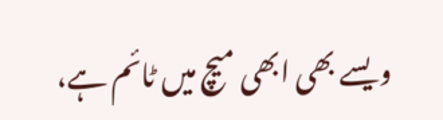ویسے بھی ابھی میچ میں ٹائم ہے،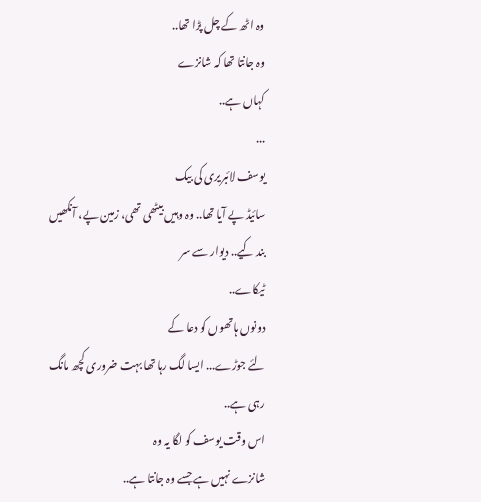وہ اٹھ کے چل پڑا تھا..
وہ جانتا تھا کہ شانزے
کہاں ہے..
...
یوسف لائبریری کی بیک
سائیڈ پے آیا تھا.. وہ وہیں بیٹھی تھی، زمین پے، آنکھیں بند کیے.. دیوار سے سر
ٹیکاے..
دونوں ہاتھوں کو دعا کے
لئے جوڑے... ایسا لگ رہا تھا بہت ضروری کچھ مانگ رہی ہے..
اس وقت یوسف کو لگا یہ وہ
شانزے نہیں ہے جسے وہ جانتا ہے..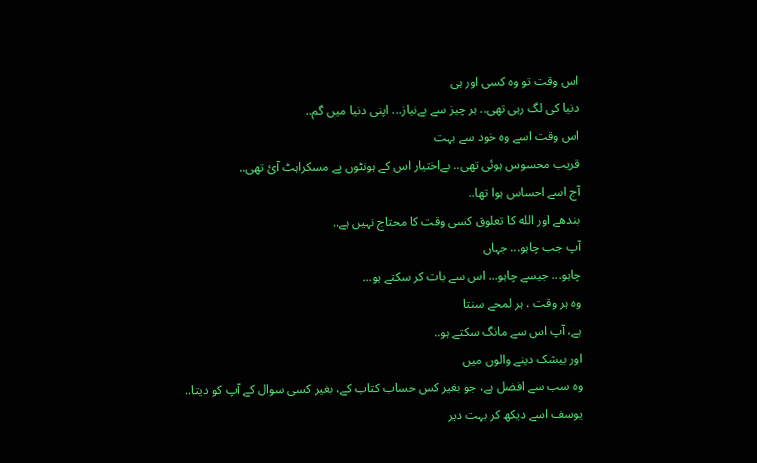اس وقت تو وہ کسی اور ہی
دنیا کی لگ رہی تھی.. ہر چیز سے بےنیاز... اپنی دنیا میں گم..
اس وقت اسے وہ خود سے بہت
قریب محسوس ہوئی تھی.. بےاختیار اس کے ہونٹوں پے مسکراہٹ آئ تھی..
آج اسے احساس ہوا تھا..
بندھے اور الله کا تعلوق کسی وقت کا محتاج نہیں ہے..
آپ جب چاہو... جہاں
چاہو... جیسے چاہو... اس سے بات کر سکتے ہو...
وہ ہر وقت ، ہر لمحے سنتا
ہے، آپ اس سے مانگ سکتے ہو..
اور بیشک دینے والوں میں
وہ سب سے افضل ہے، جو بغیر کس حساب کتاب کے، بغیر کسی سوال کے آپ کو دیتا..
یوسف اسے دیکھ کر بہت دیر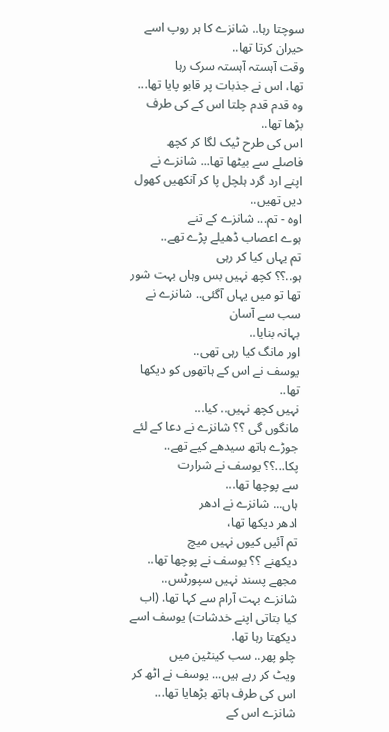سوچتا رہا.. شانزے کا ہر روپ اسے حیران کرتا تھا..
وقت آہستہ آہستہ سرک رہا
تھا، اس نے جذبات پر قابو پایا تھا... وہ قدم قدم چلتا اس کے کی طرف بڑھا تھا..
اس کی طرح ٹیک لگا کر کچھ
فاصلے سے بیٹھا تھا... شانزے نے اپنے ارد گرد ہلچل پا کر آنکھیں کھول دیں تھیں..
اوہ - تم... شانزے کے تنے
ہوے اعصاب ڈھیلے پڑے تھے..
تم یہاں کیا کر رہی
ہو..؟؟ کچھ نہیں بس وہاں بہت شور تھا تو میں یہاں آگئی.. شانزے نے سب سے آسان
بہانہ بنایا..
اور مانگ کیا رہی تھی..
یوسف نے اس کے ہاتھوں کو دیکھا تھا..
نہیں کچھ نہیں.. کیا...
مانگوں گی ؟؟ شانزے نے دعا کے لئے جوڑے ہاتھ سیدھے کیے تھے..
پکا...؟؟ یوسف نے شرارت
سے پوچھا تھا...
ہاں... شانزے نے ادھر
ادھر دیکھا تھا،
تم آئیں کیوں نہیں میچ
دیکھنے ؟؟ یوسف نے پوچھا تھا..
مجھے پسند نہیں سپورٹس..
شانزے بہت آرام سے کہا تھا. (اب کیا بتاتی اپنے خدشات) یوسف اسے دیکھتا رہا تھا.
چلو پھر.. سب کینٹین میں
ویٹ کر رہے ہیں... یوسف نے اٹھ کر اس کی طرف ہاتھ بڑھایا تھا...
شانزے اس کے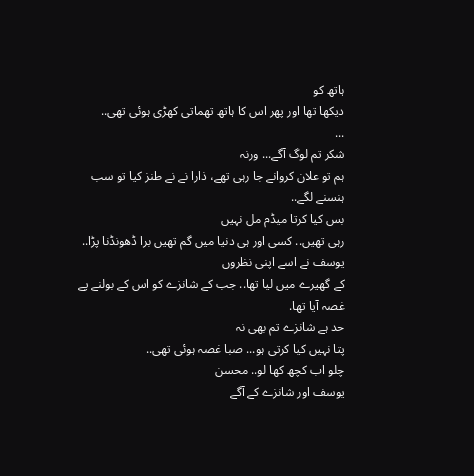ہاتھ کو
دیکھا تھا اور پھر اس کا ہاتھ تھماتی کھڑی ہوئی تھی..
...
شکر تم لوگ آگے... ورنہ
ہم تو علان کروانے جا رہی تھے، ذارا نے نے طنز کیا تو سب ہنسنے لگے..
بس کیا کرتا میڈم مل نہیں
رہی تھیں.. کسی اور ہی دنیا میں گم تھیں برا ڈھونڈنا پڑا..
یوسف نے اسے اپنی نظروں
کے گھیرے میں لیا تھا.. جب کے شانزے کو اس کے بولنے پے غصہ آیا تھا.
حد ہے شانزے تم بھی نہ
پتا نہیں کیا کرتی ہو... صبا غصہ ہوئی تھی..
چلو اب کچھ کها لو.. محسن
یوسف اور شانزے کے آگے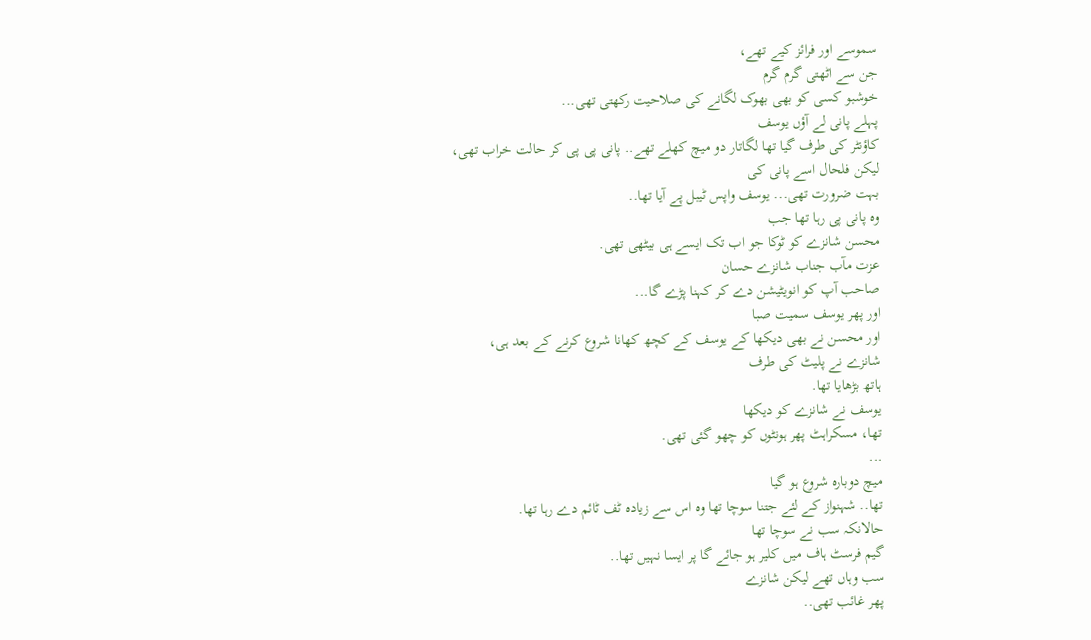سموسے اور فرائز کیے تھے،
جن سے اٹھتی گرم گرم
خوشبو کسی کو بھی بھوک لگانے کی صلاحیت رکھتی تھی...
پہلے پانی لے آؤں یوسف
کاؤنٹر کی طرف گیا تھا لگاتار دو میچ کھلے تھے.. پانی پی پی کر حالت خراب تھی،
لیکن فلحال اسے پانی کی
بہت ضرورت تھی... یوسف واپس ٹیبل پے آیا تھا..
وہ پانی پی رہا تھا جب
محسن شانزے کو ٹوکا جو اب تک ایسے ہی بیٹھی تھی.
عزت مآب جناب شانزے حسان
صاحب آپ کو انویٹیشن دے کر کہنا پڑے گا...
اور پھر یوسف سمیت صبا
اور محسن نے بھی دیکھا کے یوسف کے کچھ کھانا شروع کرنے کے بعد ہی،
شانزے نے پلیٹ کی طرف
ہاتھ بڑھایا تھا.
یوسف نے شانزے کو دیکھا
تھا، مسکراہٹ پھر ہونٹوں کو چھو گئی تھی.
...
میچ دوبارہ شروع ہو گیا
تھا.. شہنواز کے لئے جتنا سوچا تھا وہ اس سے زیادہ ٹف ٹائم دے رہا تھا.
حالانکہ سب نے سوچا تھا
گیم فرسٹ ہاف میں کلیر ہو جائے گا پر ایسا نہیں تھا..
سب وہاں تھے لیکن شانزے
پھر غائب تھی..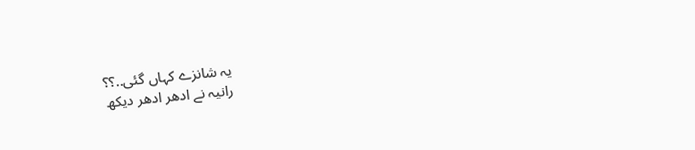یہ شانزے کہاں گئی..؟؟
رانیہ نے ادھر ادھر دیکھ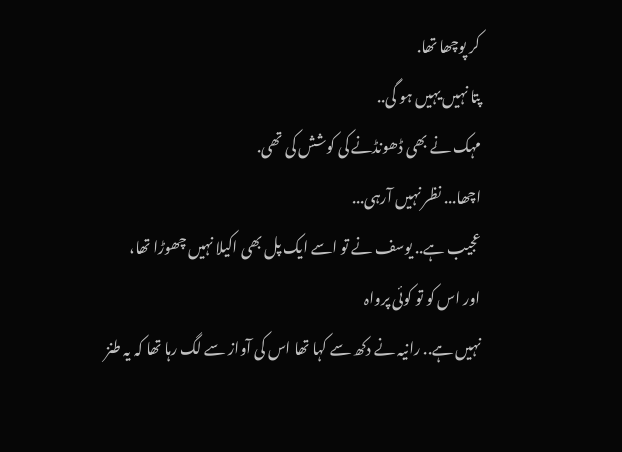کر پوچھا تھا.
پتا نہیں یہیں ہو گی..
مہک نے بھی ڈھونڈنے کی کوشش کی تھی.
اچھا... نظر نہیں آرہی...
عجیب ہے.. یوسف نے تو اسے ایک پل بھی اکیلا نہیں چھوڑا تھا،
اور اس کو تو کوئی پرواہ
نہیں ہے.. رانیہ نے دکھ سے کہا تھا اس کی آواز سے لگ رہا تھا کہ یہ طنز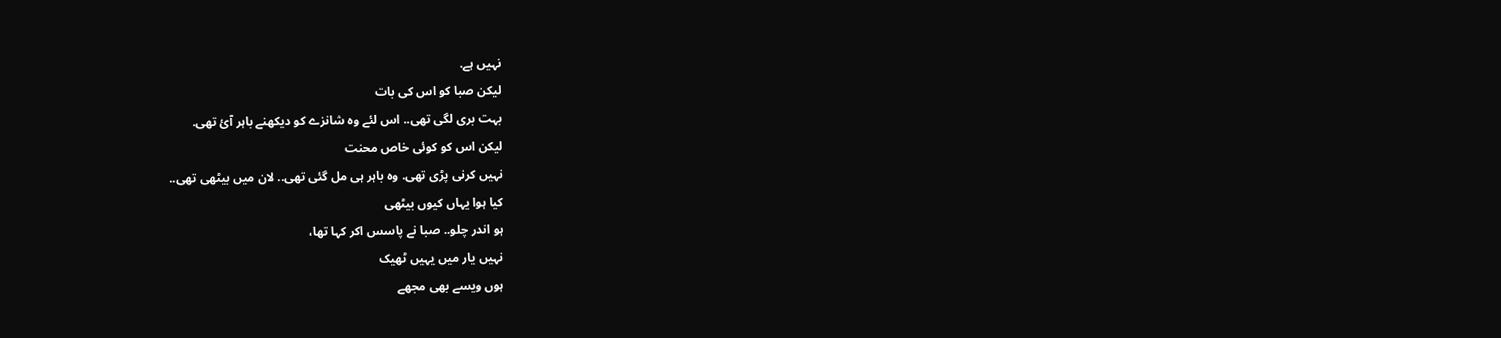نہیں ہے.
لیکن صبا کو اس کی بات
بہت بری لگی تھی.. اس لئے وہ شانزے کو دیکھنے باہر آئ تھی.
لیکن اس کو کوئی خاص محنت
نہیں کرنی پڑی تھی. وہ باہر ہی مل گئی تھی.. لان میں بیٹھی تھی..
کیا ہوا یہاں کیوں بیٹھی
ہو اندر چلو.. صبا نے پاسس اکر کہا تھا،
نہیں یار میں یہیں ٹھیک
ہوں ویسے بھی مجھے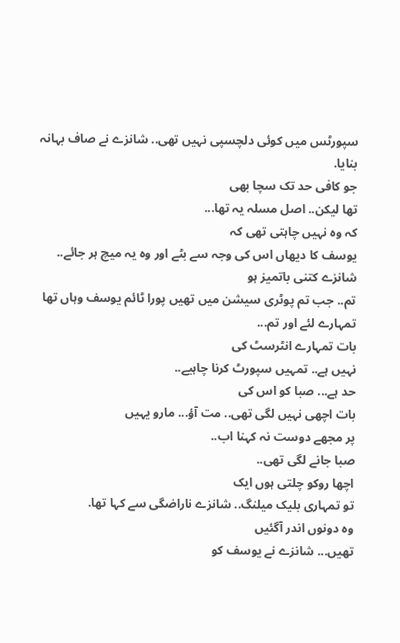سپورٹس میں کوئی دلچسپی نہیں تھی.. شانزے نے صاف بہانہ بنایا.
جو کافی حد تک سچا بھی
تھا لیکن.. اصل مسلہ یہ تھا...
کہ وہ نہیں چاہتی تھی کہ
یوسف کا دیھاں اس کی وجہ سے بٹے اور وہ یہ میچ ہر جائے..
شانزے کتنی باتمیز ہو
تم.. جب تم پوٹری سیشن میں تھیں پورا ٹائم یوسف وہاں تھا تمہارے لئے اور تم...
بات تمہارے انٹرسٹ کی
نہیں ہے.. تمہیں سپورٹ کرنا چاہیے..
حد ہے... صبا کو اس کی
بات اچھی نہیں لگی تھی.. مت آؤ... مارو یہیں
پر مجھے دوست نہ کہنا اب..
صبا جانے لگی تھی..
اچھا روکو چلتی ہوں ایک
تو تمہاری بلیک میلنگ.. شانزے ناراضگی سے کہا تھا.
وہ دونوں اندر آگئیں
تھیں... شانزے نے یوسف کو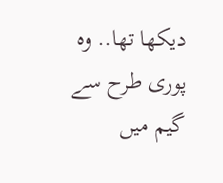دیکھا تھا.. وہ پوری طرح سے گیم میں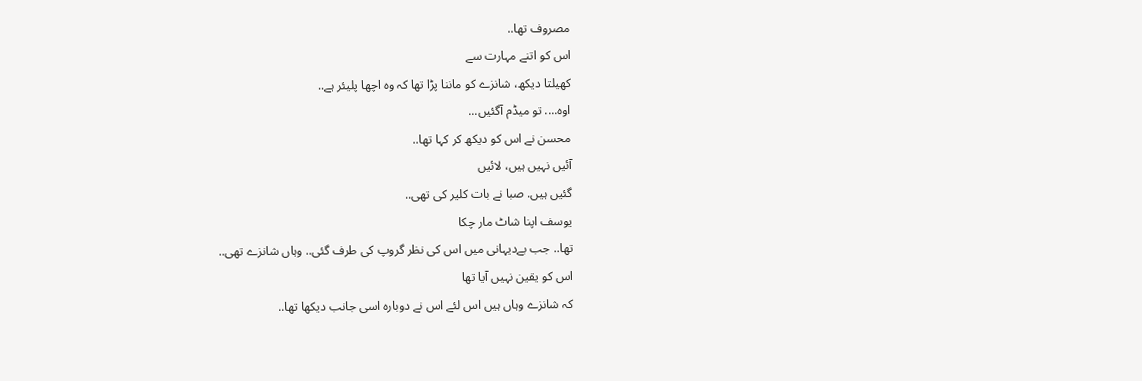مصروف تھا..
اس کو اتنے مہارت سے
کھیلتا دیکھ، شانزے کو ماننا پڑا تھا کہ وہ اچھا پلیئر ہے..
اوہ.... تو میڈم آگئیں...
محسن نے اس کو دیکھ کر کہا تھا..
آئیں نہیں ہیں، لائیں
گئیں ہیں. صبا نے بات کلیر کی تھی..
یوسف اپنا شاٹ مار چکا
تھا.. جب بےدیہانی میں اس کی نظر گروپ کی طرف گئی.. وہاں شانزے تھی..
اس کو یقین نہیں آیا تھا
کہ شانزے وہاں ہیں اس لئے اس نے دوبارہ اسی جانب دیکھا تھا..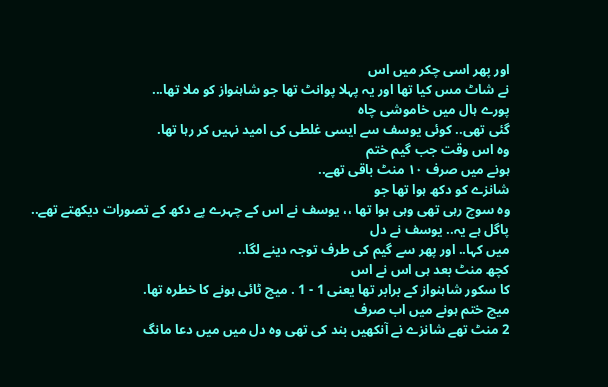اور پھر اسی چکر میں اس
نے شاٹ مس کیا تھا اور یہ پہلا پوانٹ تھا جو شاہنواز کو ملا تھا...
پورے ہال میں خاموشی چاہ
گئی تھی.. کوئی یوسف سے ایسی غلطی کی امید نہیں کر رہا تھا.
وہ اس وقت جب گیم ختم
ہونے میں صرف ١٠ منٹ باقی تھے..
شانزے کو دکھ ہوا تھا جو
وہ سوچ رہی تھی وہی ہوا تھا ،، یوسف نے اس کے چہرے پے دکھ کے تصورات دیکھتے تھے..
پاگل ہے یہ.. یوسف نے دل
میں کہا.. اور پھر سے گیم کی طرف توجہ دینے لگا..
کچھ منٹ بعد ہی اس نے اس
کا سکور شاہنواز کے برابر تھا یعنی 1 - 1 . میچ ٹائی ہونے کا خطرہ تھا.
میچ ختم ہونے میں اب صرف
2 منٹ تھے شانزے نے آنکھیں بند کی تھی وہ دل میں میں دعا مانگ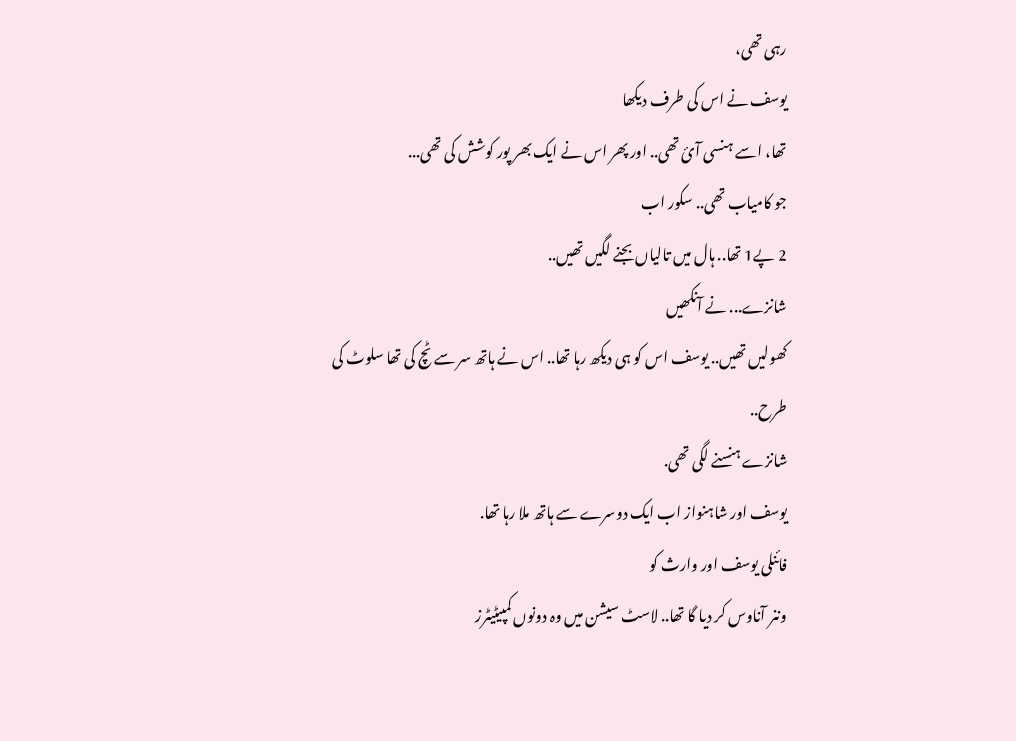رہی تھی،
یوسف نے اس کی طرف دیکھا
تھا، اسے ہنسی آئ تھی.. اور پھر اس نے ایک بھر پور کوشش کی تھی...
جو کامیاب تھی.. سکور اب
2 پے1 تھا.. ہال میں تالیاں بجنے لگیں تھیں..
شانزے... نے آنکھیں
کھولیں تھیں.. یوسف اس کو ہی دیکھ رہا تھا.. اس نے ہاتھ سر سے ٹچ کی تھا سلوٹ کی
طرح..
شانزے ہنسنے لگی تھی.
یوسف اور شاہنواز اب ایک دوسرے سے ہاتھ ملا رہا تھا.
فائنلی یوسف اور وارث کو
وننر آناوس کر دیا گا تھا.. لاسٹ سیشن میں وہ دونوں کمپیٹیٹرز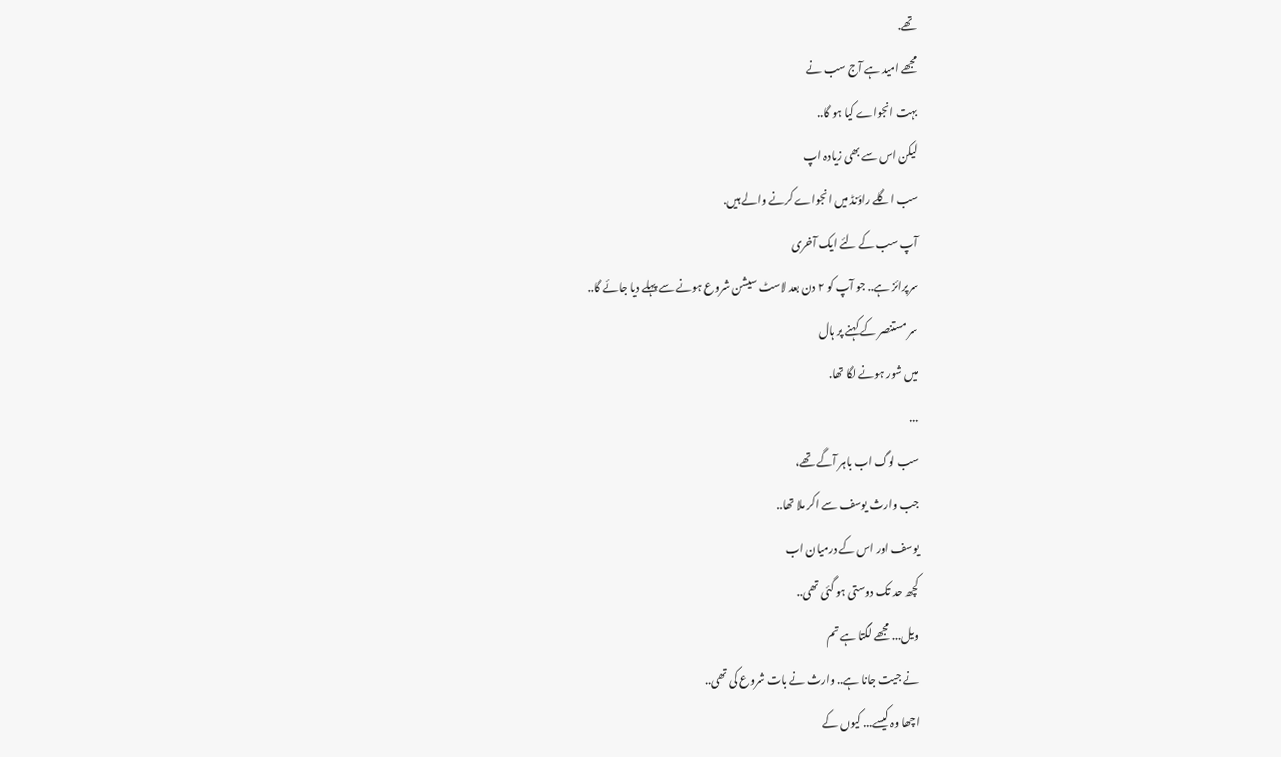تھے.
مجھے امید ہے آج سب نے
بہت انجواے کیا ہو گا..
لیکن اس سے بھی زیادہ اپ
سب اگلے راؤنڈ میں انجواے کرنے والے ہیں.
آپ سب کے لئے ایک آخری
سرپرائز ہے.. جو آپ کو ٢ دن بعد لاسٹ سیشن شروع ہونے سے پہلے دیا جائے گا..
سر مستنصر کے کہنے پر ہال
میں شور ہونے لگا تھا.
...
سب لوگ اب باہر آگے تھے،
جب وارث یوسف سے اکر ملا تھا..
یوسف اور اس کے درمیان اب
کچھ حد تک دوستی ہو گئی تھی..
ویل... مجھے لگتا ہے تم
نے جیت جانا ہے.. وارث نے بات شروع کی تھی..
اچھا وہ کیسے... کیوں کے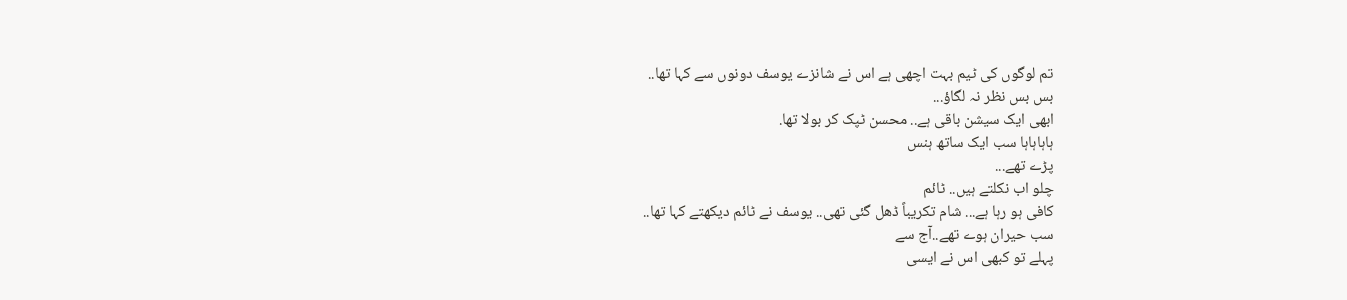تم لوگوں کی ٹیم بہت اچھی ہے اس نے شانزے یوسف دونوں سے کہا تھا..
بس بس نظر نہ لگاؤ...
ابھی ایک سیشن باقی ہے.. محسن ٹپک کر بولا تھا.
ہاہاہاہا سب ایک ساتھ ہنس
پڑے تھے...
چلو اب نکلتے ہیں.. ٹائم
کافی ہو رہا ہے... شام تکریباً ڈھل گئی تھی.. یوسف نے ٹائم دیکھتے کہا تھا..
سب حیران ہوے تھے..آج سے
پہلے تو کبھی اس نے ایسی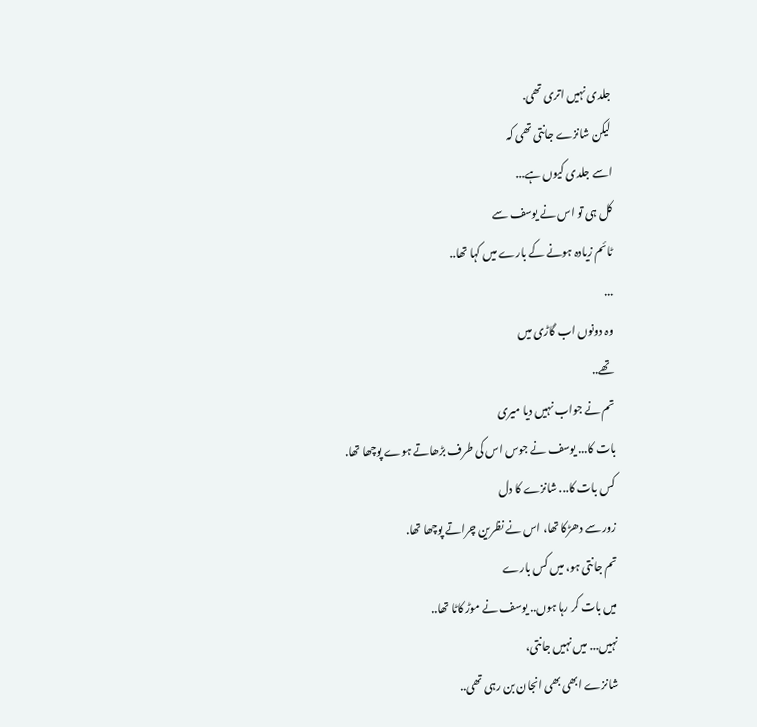جلدی نہیں اتری تھی.
لیکن شانزے جانتی تھی کہ
اسے جلدی کیوں ہے...
کل ہی تو اس نے یوسف سے
ٹائم زیادہ ہونے کے بارے میں کہا تھا..
...
وہ دونوں اب گاڑی میں
تھے..
تم نے جواب نہیں دیا میری
بات کا... یوسف نے جوس اس کی طرف بڑھاتے ہوے پوچھا تھا.
کس بات کا... شانزے کا دل
زور سے دھڑکا تھا، اس نے نظرین چراتے پوچھا تھا.
تم جانتی ہو، میں کس بارے
میں بات کر رہا ہوں.. یوسف نے موڑ کاٹا تھا..
نہیں... میں نہیں جانتی،
شانزے ابھی بھی انجان بن رہی تھی..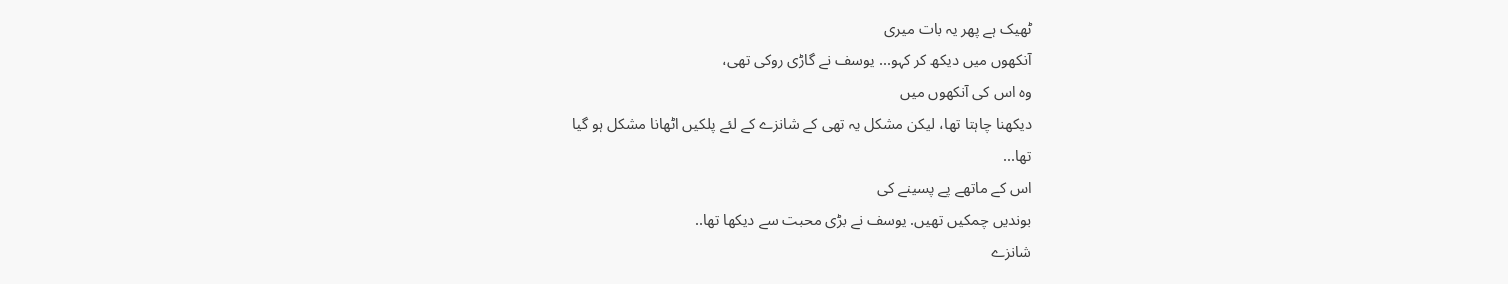ٹھیک ہے پھر یہ بات میری
آنکھوں میں دیکھ کر کہو... یوسف نے گاڑی روکی تھی،
وہ اس کی آنکھوں میں
دیکھنا چاہتا تھا، لیکن مشکل یہ تھی کے شانزے کے لئے پلکیں اٹھانا مشکل ہو گیا
تھا...
اس کے ماتھے پے پسینے کی
بوندیں چمکیں تھیں. یوسف نے بڑی محبت سے دیکھا تھا..
شانزے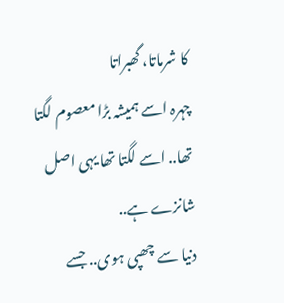کا شرماتا، گھبراتا
چہرہ اسے ہمیشہ بڑا معصوم لگتا تھا.. اسے لگتا تھا یہی اصل شانزے ہے..
دنیا سے چھپی ہوی.. جسے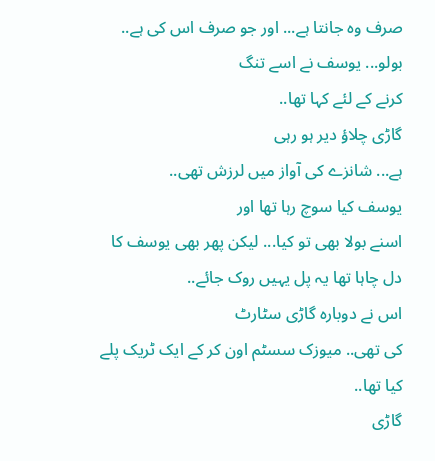صرف وہ جانتا ہے... اور جو صرف اس کی ہے..
بولو... یوسف نے اسے تنگ
کرنے کے لئے کہا تھا..
گاڑی چلاؤ دیر ہو رہی
ہے... شانزے کی آواز میں لرزش تھی..
یوسف کیا سوچ رہا تھا اور
اسنے بولا بھی تو کیا... لیکن پھر بھی یوسف کا دل چاہا تھا یہ پل یہیں روک جائے..
اس نے دوبارہ گاڑی سٹارٹ
کی تھی.. میوزک سسٹم اون کر کے ایک ٹریک پلے کیا تھا..
گاڑی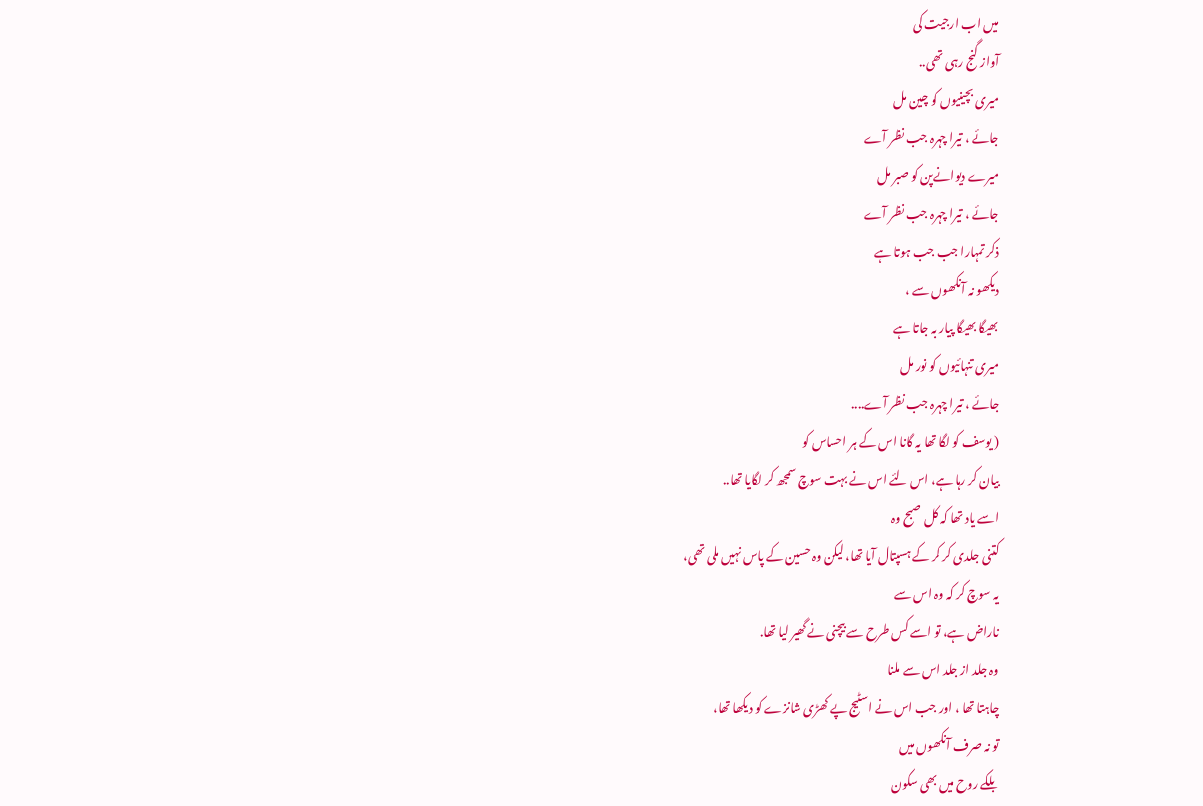میں اب ارجیت کی
آواز گنج رہی تھی..
میری بچینیوں کو چین مل
جائے ، تیرا چہرہ جب نظر آے
میرے دیوانےپن کو صبر مل
جائے ، تیرا چہرہ جب نظر آے
ذکر تمہارا جب جب ہوتا ہے
دیکھو نہ آنکھوں سے ،
بھیگا بھیگا پیار بہ جاتا ہے
میری تنہائیوں کو نور مل
جائے ، تیرا چہرہ جب نظر آے....
( یوسف کو لگا تھا یہ گانا اس کے ہر احساس کو
بیان کر رہا ہے، اس لئے اس نے بہت سوچ سمجھ کر لگایا تھا..
اسے یاد تھا کہ کل صبح وہ
کتنی جلدی کر کر کے ہسپتال آیا تھا، لیکن وہ حسین کے پاس نہیں ملی تھی،
یہ سوچ کر کہ وہ اس سے
ناراض ہے، تو اسے کس طرح سے بیچنی نے گھیر لیا تھا.
وہ جلد از جلد اس سے ملنا
چاہتا تھا ، اور جب اس نے اسٹیج پے کھڑی شانزے کو دیکھا تھا،
تو نہ صرف آنکھوں میں
بلکے روح میں بھی سکون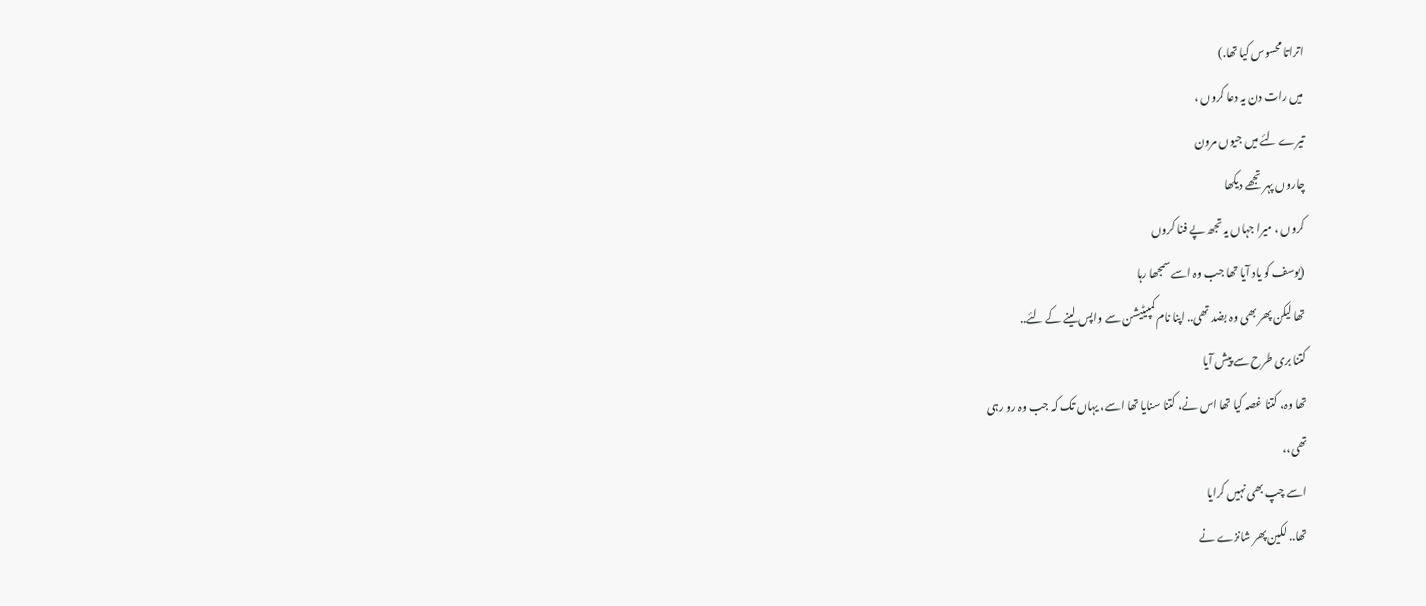اتراتا محسوس کیا تھا.)
میں رات دن یہ دعا کروں ،
تیرے لئے میں جیوں مرون
چاروں پہر تجھے دیکھا
کروں ، میرا جہاں یہ تجھ پے فنا کروں
(یوسف کو یاد آیا تھا جب وہ اسے سمجھا رہا
تھا لیکن پھر بھی وہ بضد تھی.. اپنا نام کمپیٹیشن سے واپس لینے کے لئے..
کتنا بری طرح سے پیش آیا
تھا وہ، کتنا غصہ کیا تھا اس نے، کتنا سنایا تھا اسے، یہاں تک کہ جب وہ رو رہی
تھی،،
اسے چپ بھی نہیں کرایا
تھا.. لکین پھر شانزے نے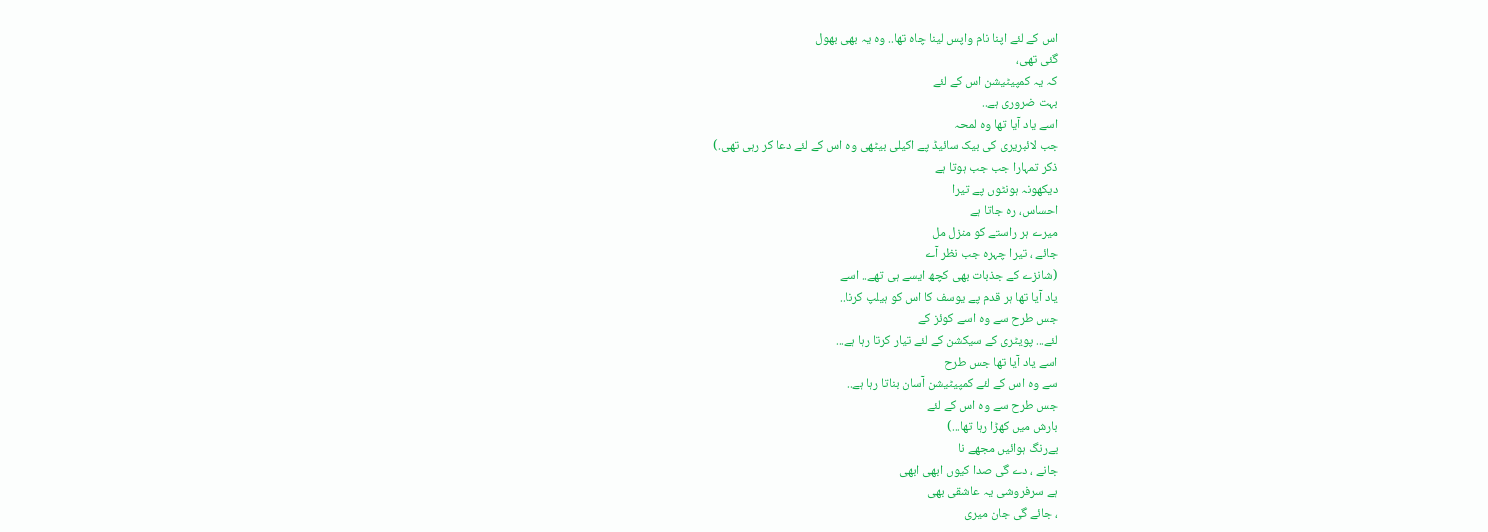اس کے لئے اپنا نام واپس لینا چاہ تھا.. وہ یہ بھی بھول
گئی تھی،
کہ یہ کمپیٹیشن اس کے لئے
بہت ضروری ہے..
اسے یاد آیا تھا وہ لمحہ
جب لائبریری کی بیک سائیڈ پے اکیلی بیٹھی وہ اس کے لئے دعا کر رہی تھی.)
ذکر تمہارا جب جب ہوتا ہے
دیکھونہ ہونٹوں پے تیرا
احساس، رہ جاتا ہے
میرے ہر راستے کو منزل مل
جائے ، تیرا چہرہ جب نظر آے
(شانزے کے جذبات بھی کچھ ایسے ہی تھے.. اسے
یاد آیا تھا ہر قدم پے یوسف کا اس کو ہیلپ کرنا..
جس طرح سے وہ اسے کوئز کے
لئے... پویٹری کے سیکشن کے لئے تیار کرتا رہا ہے...
اسے یاد آیا تھا جس طرح
سے وہ اس کے لئے کمپیٹیشن آسان بناتا رہا ہے..
جس طرح سے وہ اس کے لئے
بارش میں کھڑا رہا تھا...)
بےرنگ ہوائیں مجھے نا
جانے ، دے گی صدا کیوں ابھی ابھی
ہے سرفروشی یہ عاشقی بھی
، جائے گی جان میری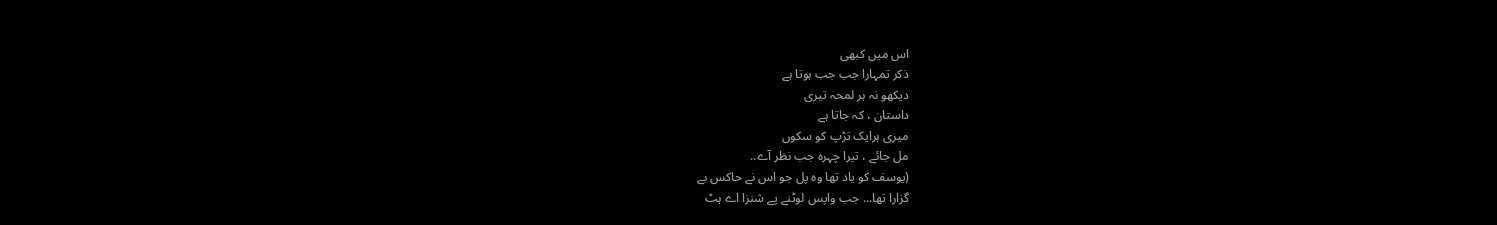اس میں کبھی
ذکر تمہارا جب جب ہوتا ہے
دیکھو نہ ہر لمحہ تیری
داستان ، کہ جاتا ہے
میری ہرایک تڑپ کو سکوں
مل جائے ، تیرا چہرہ جب نظر آے..
(یوسف کو یاد تھا وہ پل جو اس نے حاکس بے
گزارا تھا... جب واپس لوٹنے پے شنزا اے ہٹ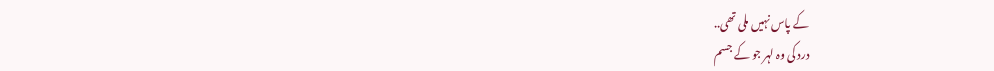کے پاس نہیں ملی تھی..
درد کی وہ لہر جو کے جسم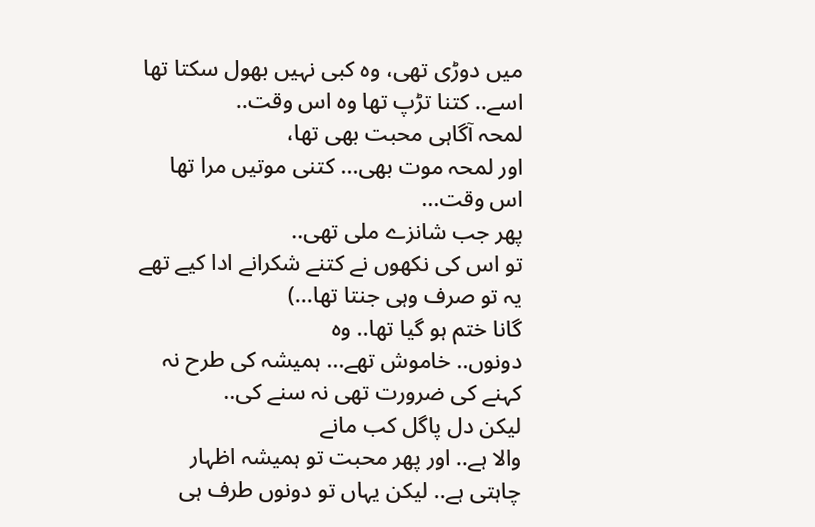میں دوڑی تھی، وہ کبی نہیں بھول سکتا تھا اسے.. کتنا تڑپ تھا وہ اس وقت..
لمحہ آگاہی محبت بھی تھا،
اور لمحہ موت بھی... کتنی موتیں مرا تھا اس وقت...
پھر جب شانزے ملی تھی..
تو اس کی نکھوں نے کتنے شکرانے ادا کیے تھے یہ تو صرف وہی جنتا تھا...)
گانا ختم ہو گیا تھا.. وہ
دونوں.. خاموش تھے... ہمیشہ کی طرح نہ کہنے کی ضرورت تھی نہ سنے کی..
لیکن دل پاگل کب مانے
والا ہے.. اور پھر محبت تو ہمیشہ اظہار چاہتی ہے.. لیکن یہاں تو دونوں طرف ہی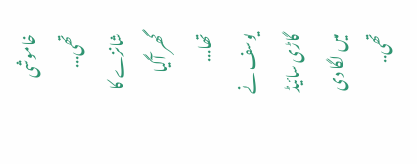خاموشی تھی...
شانزے کا گھر آگیا تھا...
یوسف نے گاڑی سائیڈ میں لگا دی تھی..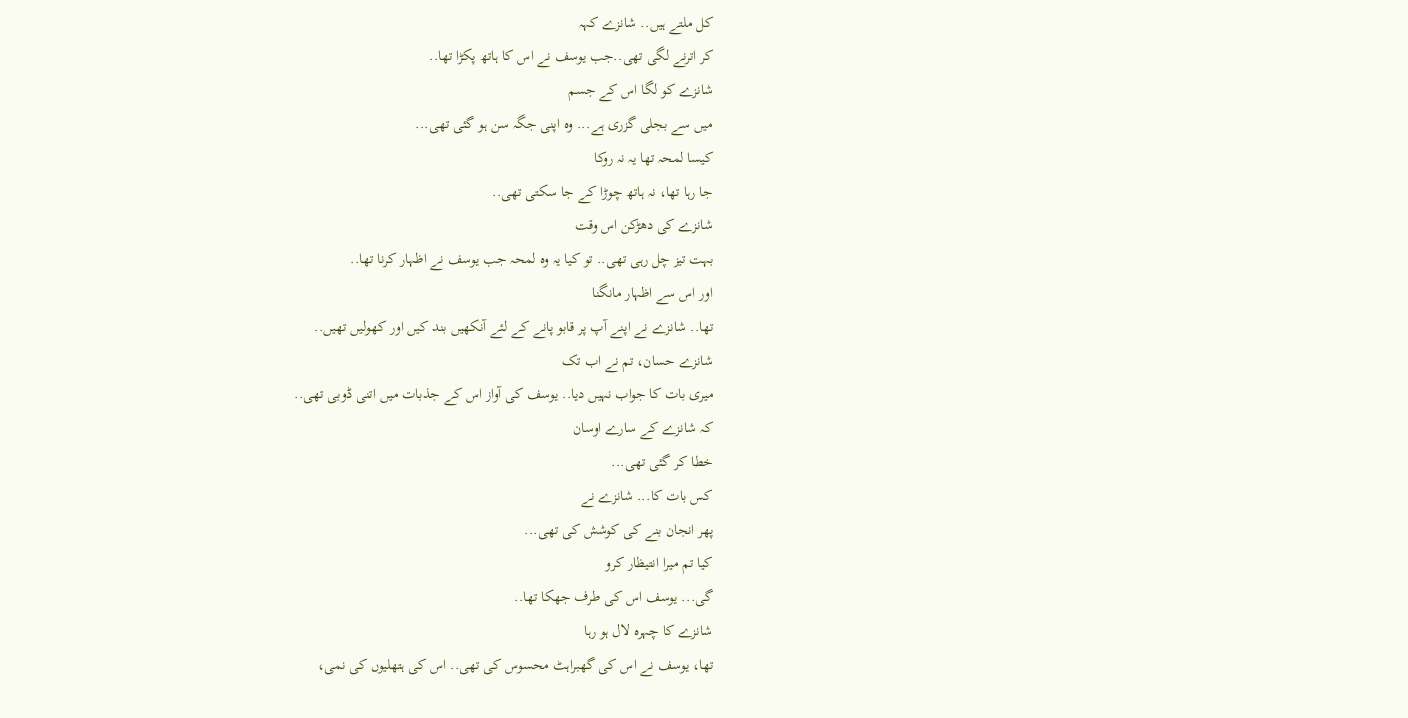کل ملتے ہیں.. شانزے کہہ
کر اترنے لگی تھی..جب یوسف نے اس کا ہاتھ پکڑا تھا..
شانزے کو لگا اس کے جسم
میں سے بجلی گزری ہے... وہ اپنی جگہ سن ہو گئی تھی...
کیسا لمحہ تھا یہ نہ روکا
جا رہا تھا، نہ ہاتھ چوڑا کے جا سکتی تھی..
شانزے کی دھڑکن اس وقت
بہت تیز چل رہی تھی.. تو کیا یہ وہ لمحہ جب یوسف نے اظہار کرنا تھا..
اور اس سے اظہار مانگنا
تھا.. شانزے نے اپنے آپ پر قابو پانے کے لئے آنکھیں بند کیں اور کھولیں تھیں..
شانزے حسان، تم نے اب تک
میری بات کا جواب نہیں دیا.. یوسف کی آواز اس کے جذبات میں اتنی ڈوبی تھی..
کہ شانزے کے سارے اوسان
خطا کر گئی تھی...
کس بات کا... شانزے نے
پھر انجان بنے کی کوشش کی تھی...
کیا تم میرا انتیظار کرو
گی... یوسف اس کی طرف جھکا تھا..
شانزے کا چہرہ لال ہو رہا
تھا، یوسف نے اس کی گھبراہٹ محسوس کی تھی.. اس کی ہتھلیوں کی نمی،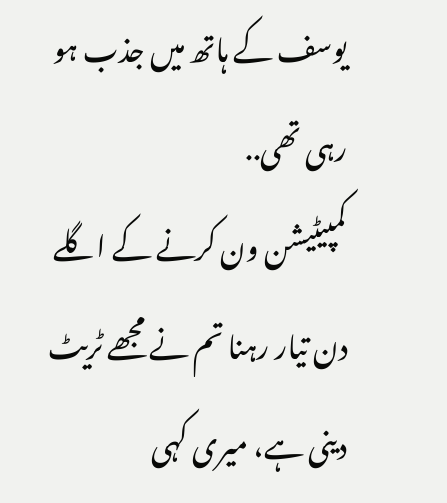یوسف کے ہاتھ میں جذب ہو
رہی تھی..
کمپیٹیشن ون کرنے کے اگلے
دن تیار رہنا تم نے مجھے ٹریٹ دینی ہے، میری کہی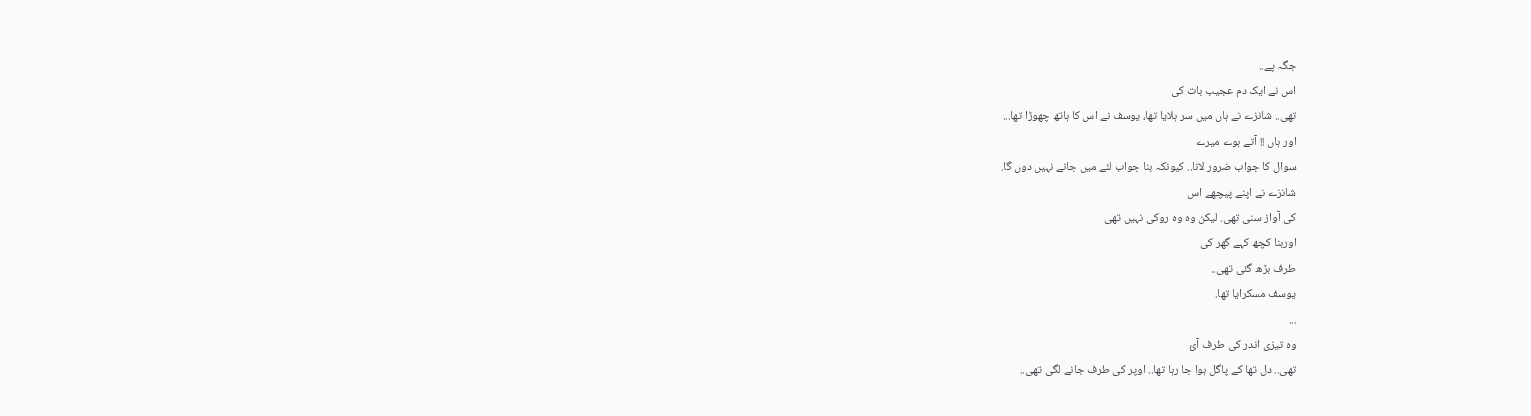جگہ پے..
اس نے ایک دم عجیب بات کی
تھی.. شانزے نے ہاں میں سر ہلایا تھا، یوسف نے اس کا ہاتھ چھوڑا تھا...
اور ہاں !! آتے ہوے میرے
سوال کا جواب ضرور لانا.. کیونکہ بنا جواب لئے میں جانے نہیں دوں گا.
شانزے نے اپنے پیچھے اس
کی آواز سنی تھی. لیکن وہ وہ روکی نہیں تھی
اوربنا کچھ کہے گھر کی
طرف بڑھ گئی تھی..
یوسف مسکرایا تھا.
...
وہ تیزی اندر کی طرف آئ
تھی.. دل تھا کے پاگل ہوا جا رہا تھا.. اوپر کی طرف جانے لگی تھی..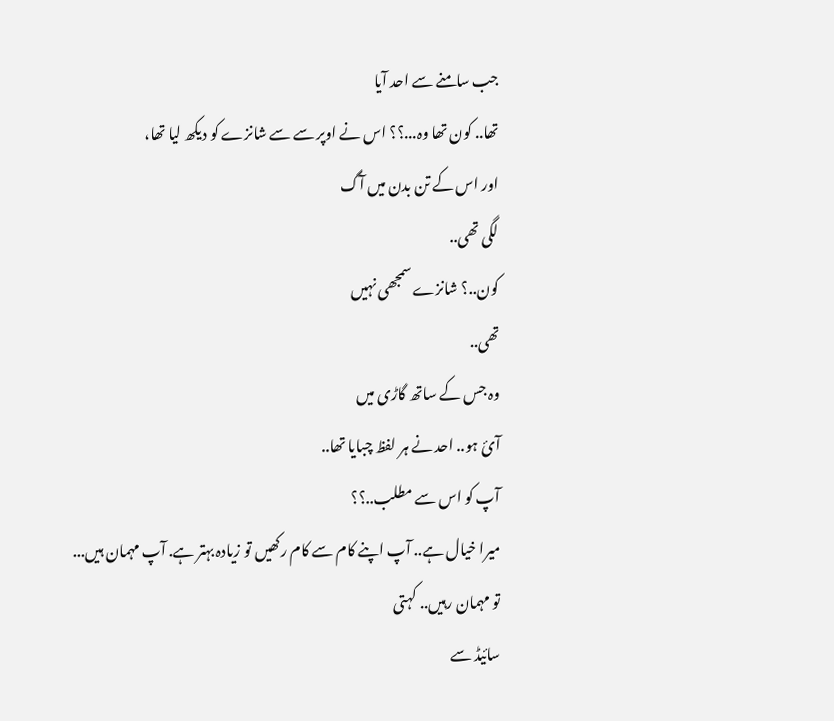جب سامنے سے احد آیا
تھا.. کون تھا وہ...؟؟ اس نے اوپر سے سے شانزے کو دیکھ لیا تھا،
اور اس کے تن بدن میں آگ
لگی تھی..
کون..؟ شانزے سمجھی نہیں
تھی..
وہ جس کے ساتھ گاڑی میں
آئ ہو.. احد نے ہر لفظ چبایا تھا..
آپ کو اس سے مطلب..؟؟
میرا خیال ہے.. آپ اپنے کام سے کام رکھیں تو زیادہ بہتر ہے. آپ مہمان ہیں...
تو مہمان رہیں.. کہتی
سائیڈ سے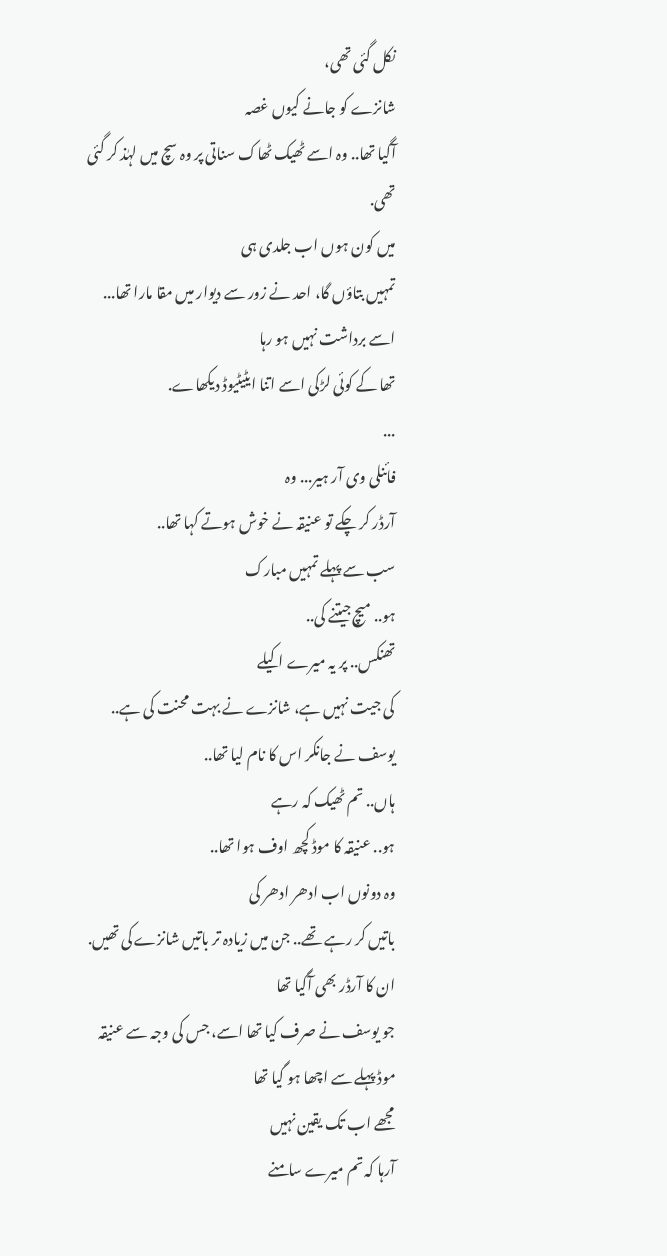نکل گئی تھی،
شانزے کو جانے کیوں غصہ
آگیا تھا.. وہ اسے ٹھیک ٹھاک سناتی پر وہ سچ میں لہٰذ کر گئی تھی.
میں کون ہوں اب جلدی ہی
تمہیں بتاؤں گا، احد نے زور سے دیوار میں مقا مارا تھا...
اسے برداشت نہیں ہو رہا
تھا کے کوئی لڑکی اسے اتنا ایٹیٹیوڈ دیکھاے.
...
فائنلی وی آر ہیر... وہ
آرڈر کر چکے تو عنیقہ نے خوش ہوتے کہا تھا..
سب سے پہلے تمہیں مبارک
ہو.. میچ جیتنے کی..
تھنکس.. پر یہ میرے اکیلے
کی جیت نہیں ہے، شانزے نے بہت محنت کی ہے.. یوسف نے جانکر اس کا نام لیا تھا..
ہاں.. تم ٹھیک کہ رہے
ہو.. عنیقہ کا موڈ کچھ اوف ہوا تھا..
وہ دونوں اب ادھر ادھر کی
باتیں کر رہے تھے.. جن میں زیادہ تر باتیں شانزے کی تھیں.
ان کا آرڈر بھی آگیا تھا
جو یوسف نے صرف کیا تھا اسے، جس کی وجہ سے عنیقہ موڈ پہلے سے اچھا ہو گیا تھا
مجھے اب تک یقین نہیں
آرہا کہ تم میرے سامنے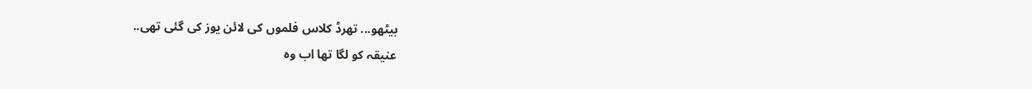بیٹھو... تھرڈ کلاس فلموں کی لائن یوز کی گئی تھی..
عنیقہ کو لگا تھا اب وہ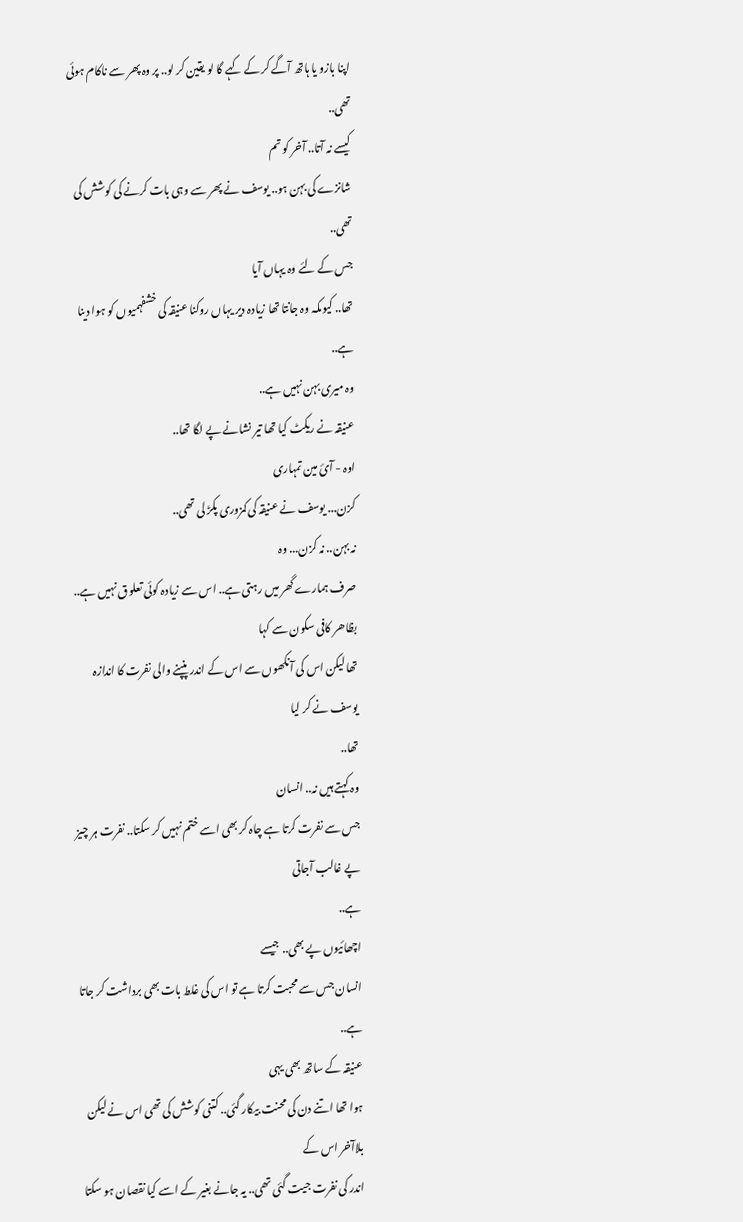اپنا بازو یا ہاتھ آگے کر کے کہے گا لو یقین کر لو.. پر وہ پھر سے ناکام ہوئی
تھی..
کیسے نہ آتا.. آخر کو تم
شانزے کی بہن ہو.. یوسف نے پھر سے وہی بات کرنے کی کوشش کی تھی..
جس کے لئے وہ یہاں آیا
تھا.. کیوںکہ وہ جانتا تھا زیادہ دیر یہاں روکنا عنیقہ کی خشفہمیوں کو ہوا دینا
ہے..
وہ میری بہن نہیں ہے..
عنیقہ نے ریکٹ کیا تھا تیر نشانے پے لگا تھا..
اوہ - آئ مین تمہاری
کزن... یوسف نے عنیقہ کی کمزوری پکڑ لی تھی..
نہ بہن.. نہ کزن... وہ
صرف ہمارے گھر میں رہتی ہے.. اس سے زیادہ کوئی تعلوق نہیں ہے..
بظاھر کافی سکون سے کہا
تھا لیکن اس کی آنکھوں سے اس کے اندر پنپنے والی نفرت کا اندازہ یوسف نے کر لیا
تھا..
وہ کہتے ہیں نہ.. انسان
جس سے نفرت کرتا ہے چاہ کر بھی اسے ختم نہیں کر سکتا.. نفرت ہر چیز پے غالب آجاتی
ہے..
اچھائیوں پے بھی.. جیسے
انسان جس سے محبت کرتا ہے تو اس کی غلط بات بھی برداشت کر جاتا ہے..
عنیقہ کے ساتھ بھی یہی
ہوا تھا اتنے دن کی محنت بیکار گئی.. کتنی کوشش کی تھی اس نے لیکن بلاآخر اس کے
اندر کی نفرت جیت گئی تھی.. یہ جانے بغیر کے اسے کیا نقصان ہو سکتا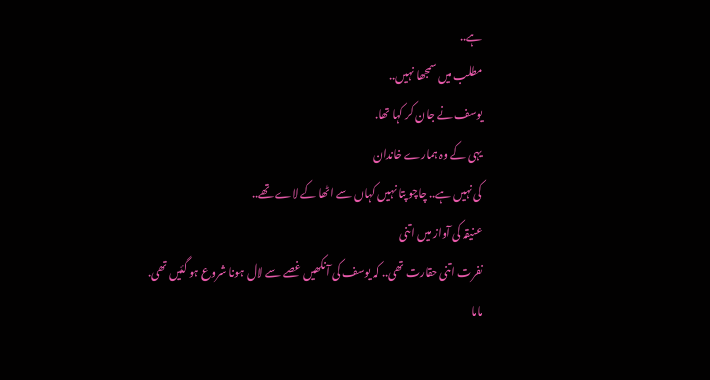ہے..
مطلب میں سمجھا نہیں..
یوسف نے جان کر کہا تھا.
یہی کے وہ ہمارے خاندان
کی نہیں ہے.. چاچو پتا نہیں کہاں سے اٹھا کے لاے تھے..
عنیقہ کی آواز میں اتنی
نفرت اتنی حقارت تھی.. کہ یوسف کی آنکھیں غصے سے لال ہونا شروع ہو گئیں تھی.
ماما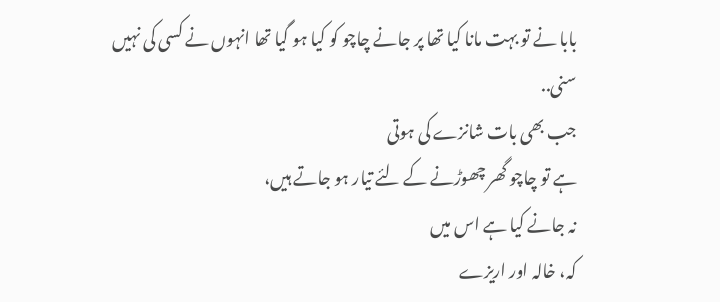بابا نے تو بہت مانا کیا تھا پر جانے چاچو کو کیا ہو گیا تھا انہوں نے کسی کی نہیں
سنی..
جب بھی بات شانزے کی ہوتی
ہے تو چاچو گھر چھوڑنے کے لئے تیار ہو جاتے ہیں،
نہ جانے کیا ہے اس میں
کہ، خالہ اور اریزے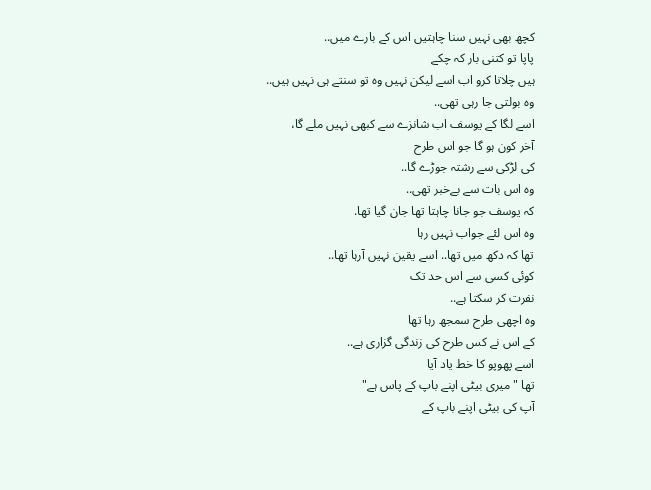کچھ بھی نہیں سنا چاہتیں اس کے بارے میں..
پاپا تو کتنی بار کہ چکے
ہیں چلاتا کرو اب اسے لیکن نہیں وہ تو سنتے ہی نہیں ہیں..
وہ بولتی جا رہی تھی..
اسے لگا کے یوسف اب شانزے سے کبھی نہیں ملے گا،
آخر کون ہو گا جو اس طرح
کی لڑکی سے رشتہ جوڑے گا..
وہ اس بات سے بےخبر تھی..
کہ یوسف جو جانا چاہتا تھا جان گیا تھا.
وہ اس لئے جواب نہیں رہا
تھا کہ دکھ میں تھا.. اسے یقین نہیں آرہا تھا..
کوئی کسی سے اس حد تک
نفرت کر سکتا ہے..
وہ اچھی طرح سمجھ رہا تھا
کے اس نے کس طرح کی زندگی گزاری ہے..
اسے پھوپو کا خط یاد آیا
تھا " میری بیٹی اپنے باپ کے پاس ہے"
آپ کی بیٹی اپنے باپ کے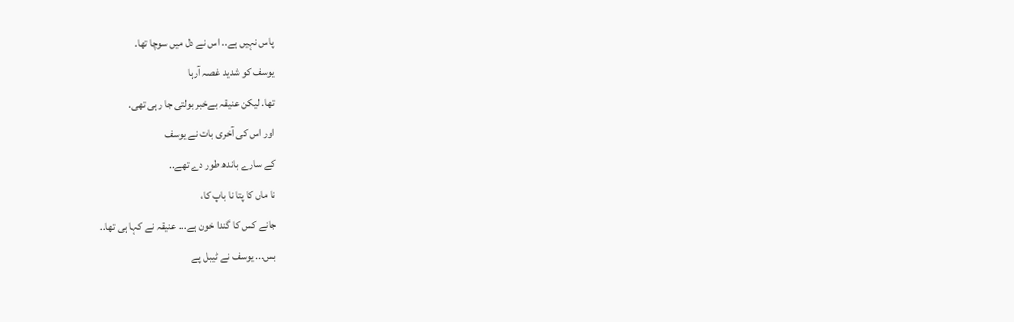پاس نہیں ہے.. اس نے دل میں سوچا تھا.
یوسف کو شدید غصہ آرہا
تھا. لیکن عنیقہ بےخبر بولتی جا رہی تھی.
اور اس کی آخری بات نے یوسف
کے سارے باندھ طور دے تھے..
نا ماں کا پتا نا باپ کا،
جانے کس کا گندا خون ہے... عنیقہ نے کہا ہی تھا..
بس... یوسف نے ٹیبل پے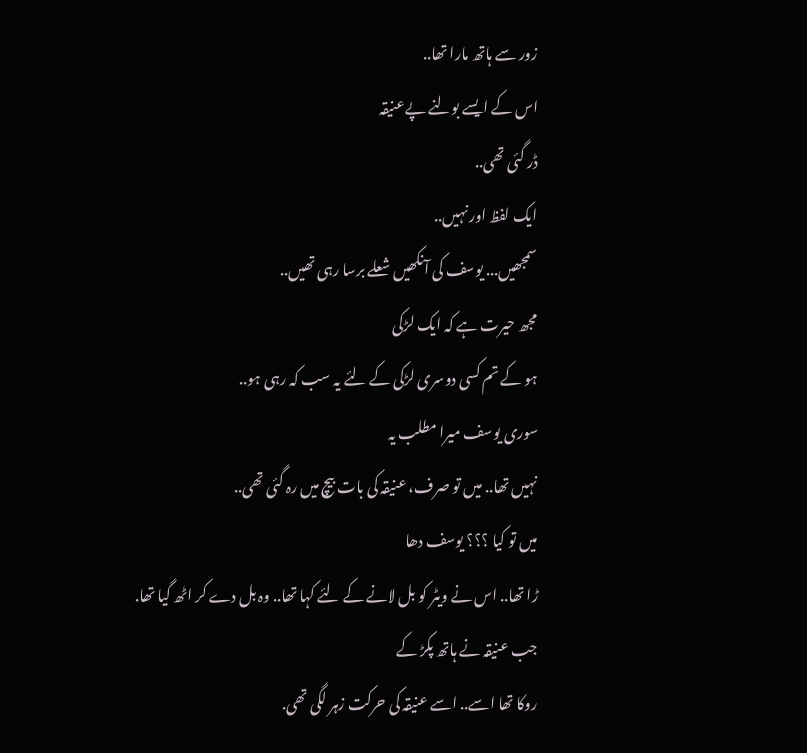زور سے ہاتھ مارا تھا..
اس کے ایسے بولنے پےعنیقہ
ڈر گئی تھی..
ایک لفظ اور نہیں..
سمجھیں... یوسف کی آنکھیں شعلے برسا رہی تھیں..
مجھ حیرت ہے کہ ایک لڑکی
ہو کے تم کسی دوسری لڑکی کے لئے یہ سب کہ رہی ہو..
سوری یوسف میرا مطلب یہ
نہیں تھا.. میں تو صرف، عنیقہ کی بات بیچ میں رہ گئی تھی..
میں تو کیا ؟؟؟ یوسف دھا
ڑا تھا.. اس نے ویٹر کو بل لانے کے لئے کہا تھا.. وہ بل دے کر اٹھ گیا تھا.
جب عنیقہ نے ہاتھ پکڑ کے
روکا تھا اسے.. اسے عنیقہ کی حرکت زہر لگی تھی.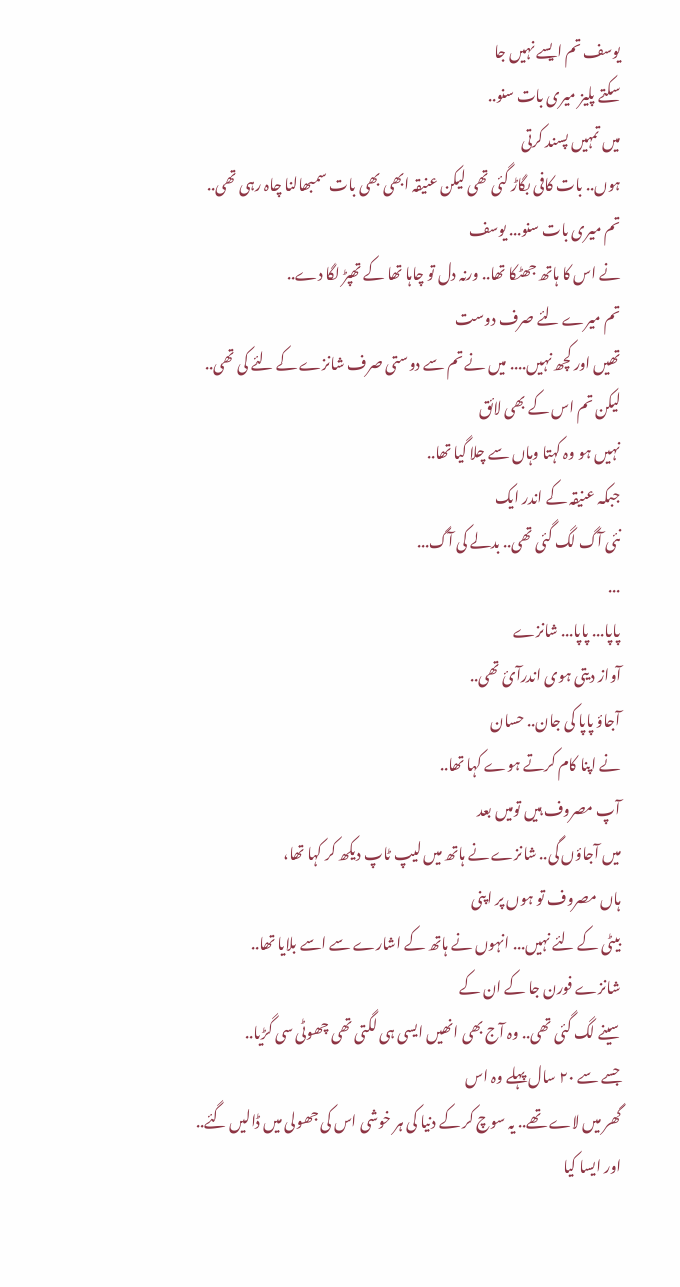یوسف تم ایسے نہیں جا
سکتے پلیز میری بات سنو..
میں تمہیں پسند کرتی
ہوں.. بات کافی بگاڑ گئی تھی لیکن عنیقہ ابھی بھی بات سمبھالنا چاہ رہی تھی..
تم میری بات سنو... یوسف
نے اس کا ہاتھ جھٹکا تھا.. ورنہ دل تو چاہا تھا کے تھپڑ لگا دے..
تم میرے لئے صرف دوست
تھیں اور کچھ نہیں.... میں نے تم سے دوستی صرف شانزے کے لئے کی تھی..
لیکن تم اس کے بھی لائق
نہیں ہو وہ کہتا وہاں سے چلا گیا تھا..
جبکہ عنیقہ کے اندر ایک
نئی آگ لگ گئی تھی.. بدلے کی آگ...
...
پاپا... پاپا... شانزے
آواز دیتی ہوی اندرآئ تھی..
آجاؤ پاپا کی جان.. حسان
نے اپنا کام کرتے ہوے کہا تھا..
آپ مصروف ہیں تومیں بعد
میں آجاؤں گی.. شانزے نے ہاتھ میں لیپ ٹاپ دیکھ کر کہا تھا،
ہاں مصروف تو ہوں پر اپنی
بیٹی کے لئے نہیں... انہوں نے ہاتھ کے اشارے سے اسے بلایا تھا..
شانزے فورن جا کے ان کے
سینے لگ گئی تھی.. وہ آج بھی انھیں ایسی ہی لگتی تھی چھوٹی سی گڑیا..
جسے سے ٢٠ سال پہلے وہ اس
گھر میں لاے تھے.. یہ سوچ کر کے دنیا کی ہر خوشی اس کی جھولی میں ڈالیں گئے..
اور ایسا کیا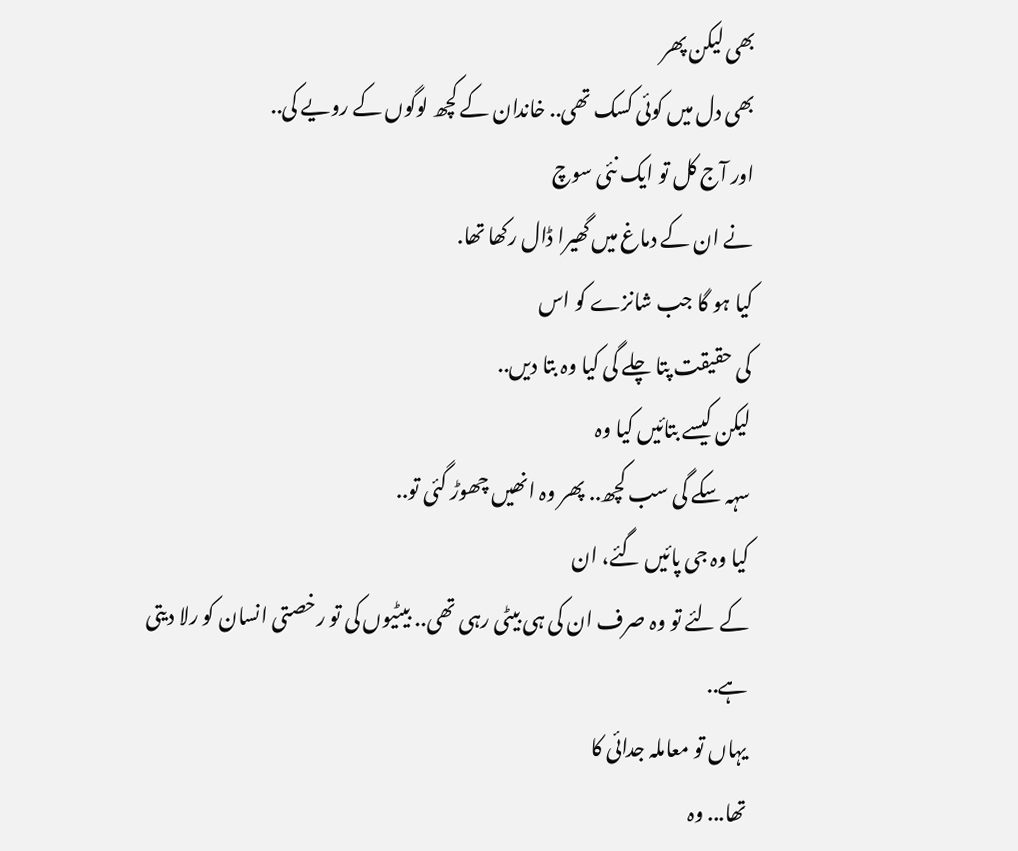بھی لیکن پھر
بھی دل میں کوئی کسک تھی.. خاندان کے کچھ لوگوں کے رویے کی..
اور آج کل تو ایک نئی سوچ
نے ان کے دماغ میں گھیرا ڈال رکھا تھا.
کیا ہو گا جب شانزے کو اس
کی حقیقت پتا چلے گی کیا وہ بتا دیں..
لیکن کیسے بتائیں کیا وہ
سہہ سکے گی سب کچھ.. پھر وہ انھیں چھوڑ گئی تو..
کیا وہ جی پائیں گئے، ان
کے لئے تو وہ صرف ان کی ہی بیٹی رہی تھی.. بیٹیوں کی تو رخصتی انسان کو رلا دیتی
ہے..
یہاں تو معاملہ جدائی کا
تھا... وہ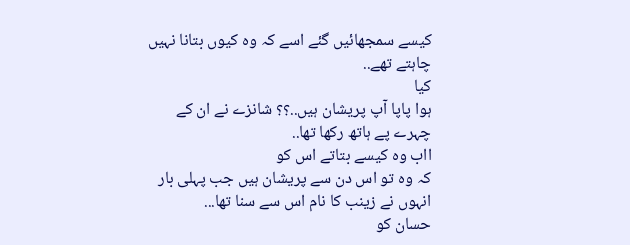کیسے سمجھائیں گئے اسے کہ وہ کیوں بتانا نہیں چاہتے تھے..
کیا
ہوا پاپا آپ پریشان ہیں..؟؟ شانزے نے ان کے چہرے پے ہاتھ رکھا تھا..
ااب وہ کیسے بتاتے اس کو
کہ وہ تو اس دن سے پریشان ہیں جب پہلی بار انہوں نے زینب کا نام اس سے سنا تھا...
حسان کو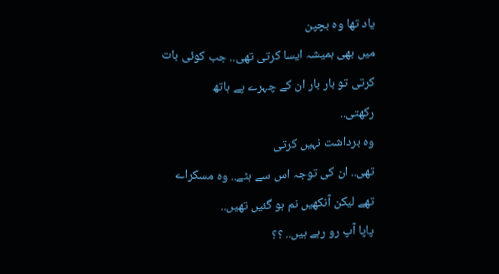یاد تھا وہ بچپن
میں بھی ہمیشہ ایسا کرتی تھی.. جب کوئی بات کرتی تو بار بار ان کے چہرے پے ہاتھ
رکھتی..
وہ برداشت نہیں کرتی
تھی.. ان کی توجہ اس سے ہٹے.. وہ مسکراے تھے لیکن آنکھیں نم ہو گئیں تھیں..
پاپا آپ رو رہے ہیں.. ؟؟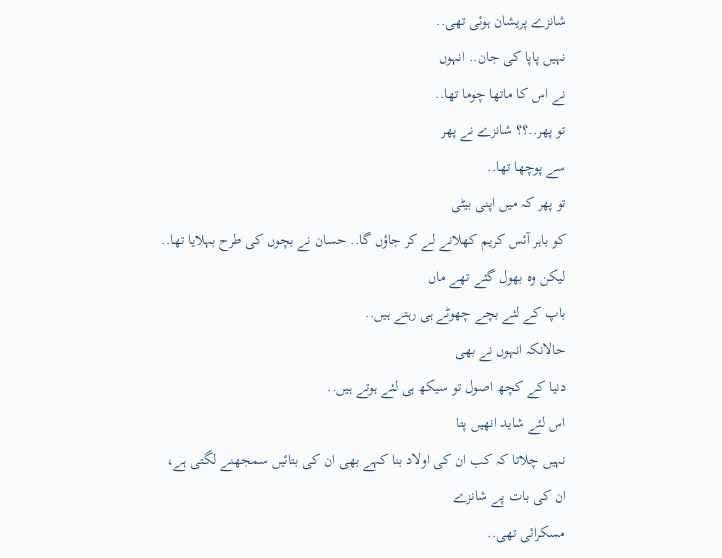شانزے پریشان ہوئی تھی..
نہیں پاپا کی جان.. انہوں
نے اس کا ماتھا چوما تھا..
تو پھر..؟؟ شانزے نے پھر
سے پوچھا تھا..
تو پھر کہ میں اپنی بیٹی
کو باہر آئس کریم کھلانے لے کر جاؤں گا.. حسان نے بچوں کی طرح بہلایا تھا..
لیکن وہ بھول گئے تھے ماں
باپ کے لئے بچے چھوٹے ہی رہتے ہیں..
حالانکہ انہوں نے بھی
دنیا کے کچھ اصول تو سیکھ ہی لئے ہوتے ہیں..
اس لئے شاید انھیں پتا
نہیں چلاتا کہ کب ان کی اولاد بنا کہے بھی ان کی بتائیں سمجھنے لگتی ہے،
ان کی بات پے شانزے
مسکرائی تھی..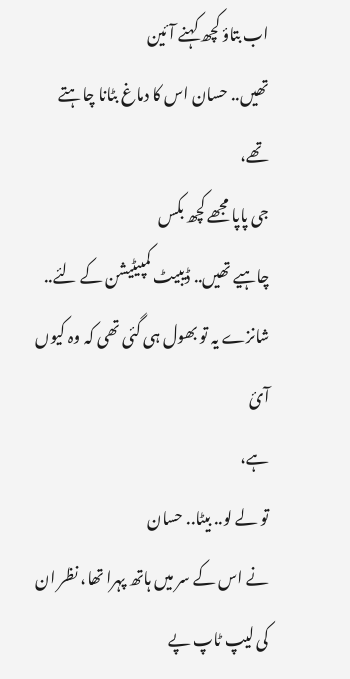اب بتاؤ کچھ کہنے آئین
تھیں.. حسان اس کا دماغ بٹانا چاہتے تھے،
جی پاپا مجھے کچھ بکس
چاہیے تھیں.. ڈیبیٹ کمپیٹیشن کے لئے.. شانزے یہ تو بھول ہی گئی تھی کہ وہ کیوں آئ
ہے،
تو لے لو.. بیٹا.. حسان
نے اس کے سر میں ہاتھ پہرا تھا، نظر ان کی لیپ ٹاپ پے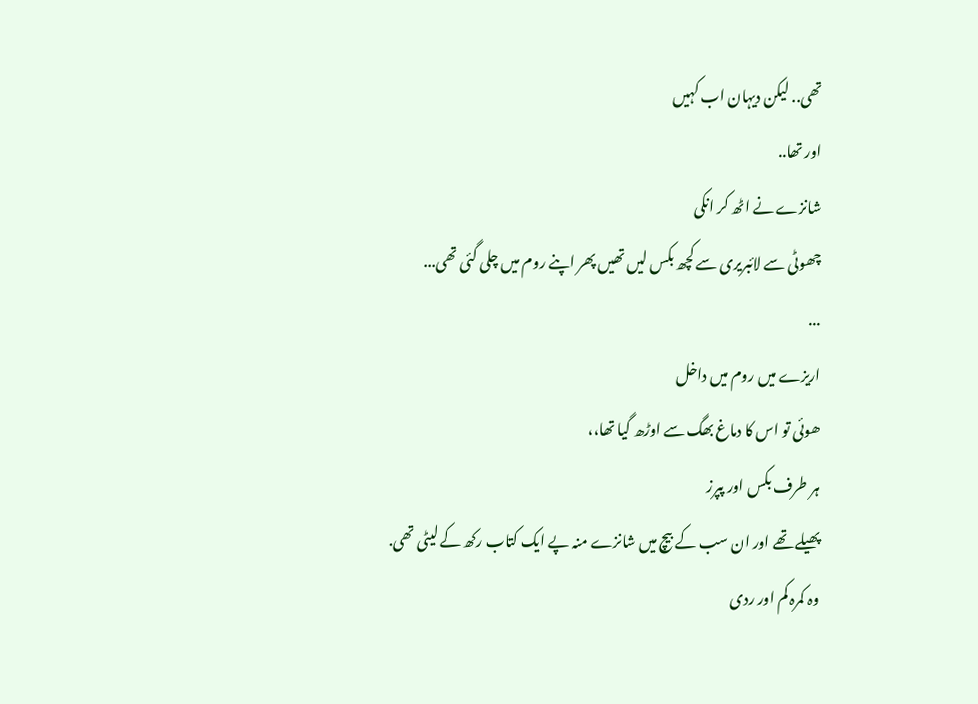تھی.. لیکن دیہان اب کہیں
اور تھا..
شانزے نے اٹھ کر انکی
چھوٹی سے لائبریری سے کچھ بکس لیں تھیں پھر اپنے روم میں چلی گئی تھی...
...
اریزے میں روم میں داخل
ھوئی تو اس کا دماغ بھگ سے اوڑھ گیا تھا،،
ہر طرف بکس اور پپرز
پھیلے تھے اور ان سب کے بیچ میں شانزے منہ پے ایک کتاب رکھ کے لیٹی تھی.
وہ کمرہ کم اور ردی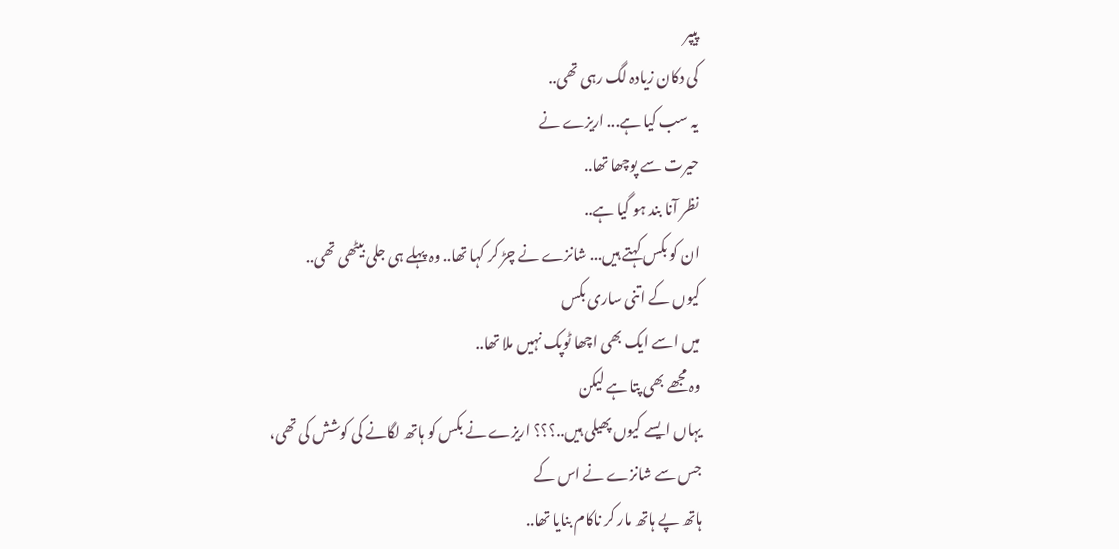پیپر
کی دکان زیادہ لگ رہی تھی..
یہ سب کیا ہے... اریزے نے
حیرت سے پوچھا تھا..
نظر آنا بند ہو گیا ہے..
ان کو بکس کہتے ہیں... شانزے نے چڑ کر کہا تھا.. وہ پہلے ہی جلی بیٹھی تھی..
کیوں کے اتنی ساری بکس
میں اسے ایک بھی اچھا ٹوپک نہیں ملا تھا..
وہ مجھے بھی پتا ہے لیکن
یہاں ایسے کیوں پھیلی ہیں..؟؟؟ اریزے نے بکس کو ہاتھ لگانے کی کوشش کی تھی،
جس سے شانزے نے اس کے
ہاتھ پے ہاتھ مار کر ناکام بنایا تھا..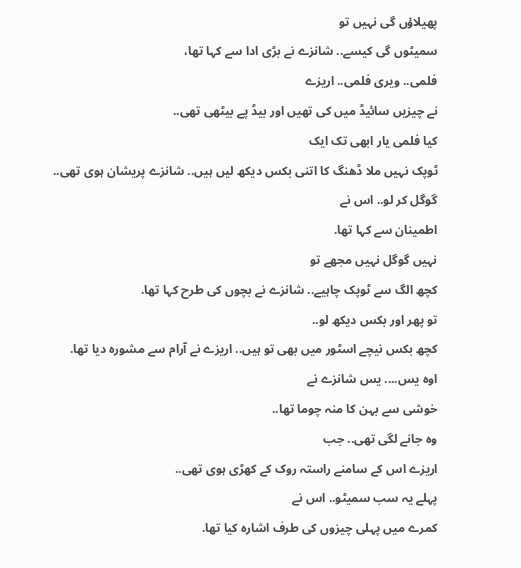پھیلاؤں گی نہیں تو
سمیٹوں گی کیسے.. شانزے نے بڑی ادا سے کہا تھا،
فلمی.. ویری فلمی.. اریزے
نے چیزیں سائیڈ میں کی تھیں اور بیڈ پے بیٹھی تھی..
کیا فلمی یار ابھی تک ایک
ٹوپک نہیں ملا ڈھنگ کا اتنی بکس دیکھ لیں ہیں.. شانزے پریشان ہوی تھی..
گوگل کر لو.. اس نے
اطمینان سے کہا تھا.
نہیں گوگل نہیں مجھے تو
کچھ الگ سے ٹوپک چاہیے.. شانزے نے بچوں کی طرح کہا تھا.
تو پھر اور بکس دیکھ لو..
کچھ بکس نیچے اسٹور میں بھی تو ہیں.. اریزے نے آرام سے مشورہ دیا تھا.
اوہ یس.... یس شانزے نے
خوشی سے بہن کا منہ چوما تھا..
وہ جانے لگی تھی.. جب
اریزے اس کے سامنے راستہ روک کے کھڑی ہوی تھی..
پہلے یہ سب سمیٹو.. اس نے
کمرے میں پہلی چیزوں کی طرف اشارہ کیا تھا.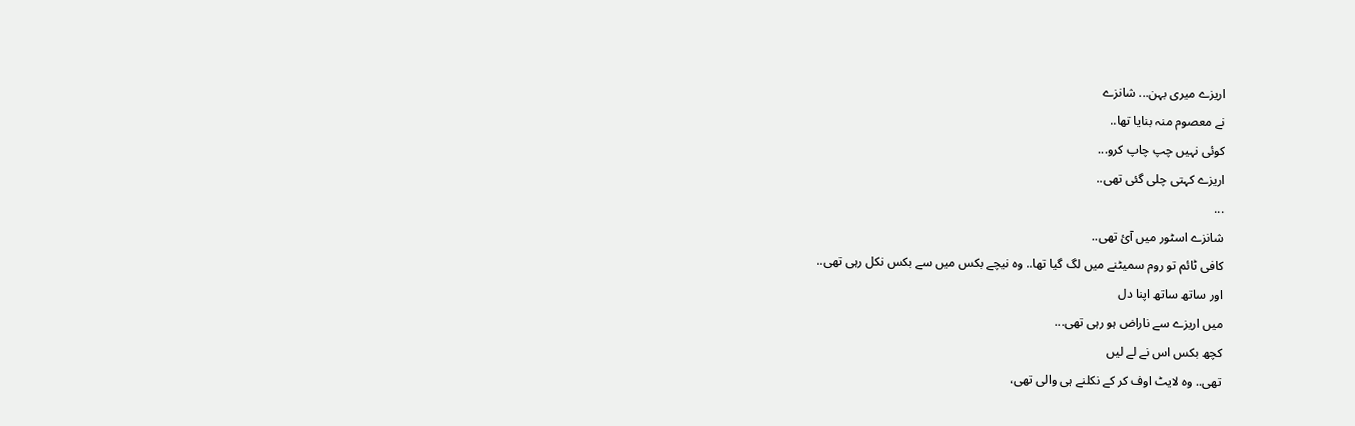اریزے میری بہن... شانزے
نے معصوم منہ بنایا تھا..
کوئی نہیں چپ چاپ کرو...
اریزے کہتی چلی گئی تھی..
...
شانزے اسٹور میں آئ تھی..
کافی ٹائم تو روم سمیٹنے میں لگ گیا تھا.. وہ نیچے بکس میں سے بکس نکل رہی تھی..
اور ساتھ ساتھ اپنا دل
میں اریزے سے ناراض ہو رہی تھی...
کچھ بکس اس نے لے لیں
تھی.. وہ لایٹ اوف کر کے نکلنے ہی والی تھی،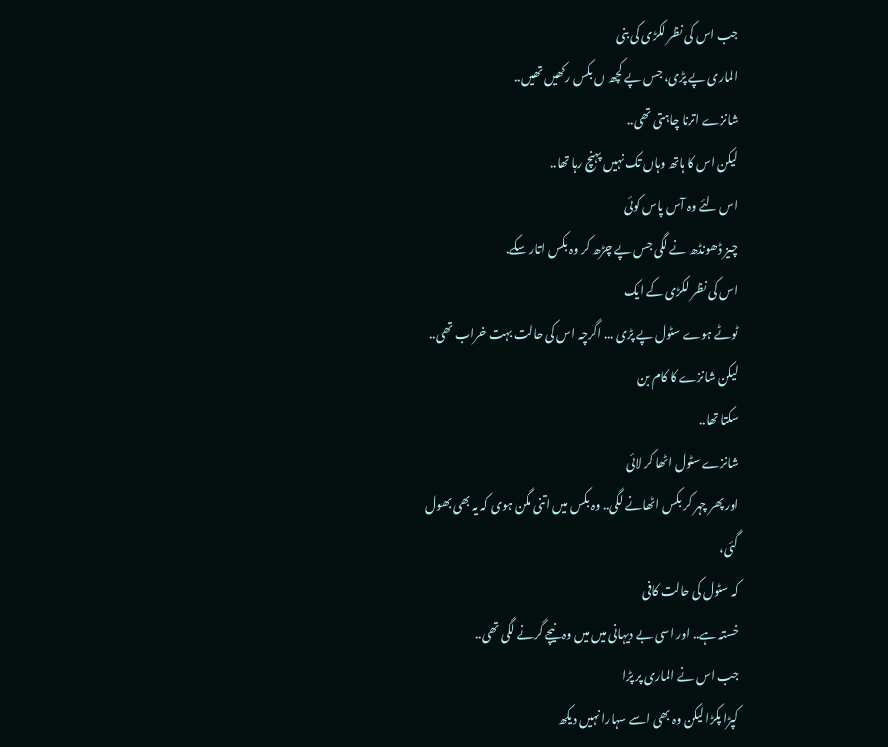جب اس کی نظر لکڑی کی بنی
الماری پے پڑی، جس پے کچھ ں بکس رکھیں تھیں..
شانزے اترنا چاہتی تھی..
لیکن اس کا ہاتھ وہاں تک نہیں پہنچ رہا تھا..
اس لئے وہ آس پاس کوئی
چیز ڈھونڈھ نے لگی جس پے چڑھ کر وہ بکس اتار سکے.
اس کی نظر لکڑی کے ایک
ٹوٹے ہوے سٹول پے پڑی ... اگرچہ اس کی حالت بہت خراب تھی..
لیکن شانزے کا کام بن
سکتا تھا..
شانزے سٹول اٹھا کر لائی
اور پھر چہر کر بکس اٹھانے لگی.. وہ بکس میں اتنی مگن ہوی کہ یہ بھی بھول
گئی،
کہ سٹول کی حالت کافی
خستہ ہے.. اور اسی بے دیہانی میں میں وہ نیچے گرنے لگی تھی..
جب اس نے الماری پر پڑا
کپڑا پکڑا لیکن وہ بھی اسے سہارا نہیں دیکھ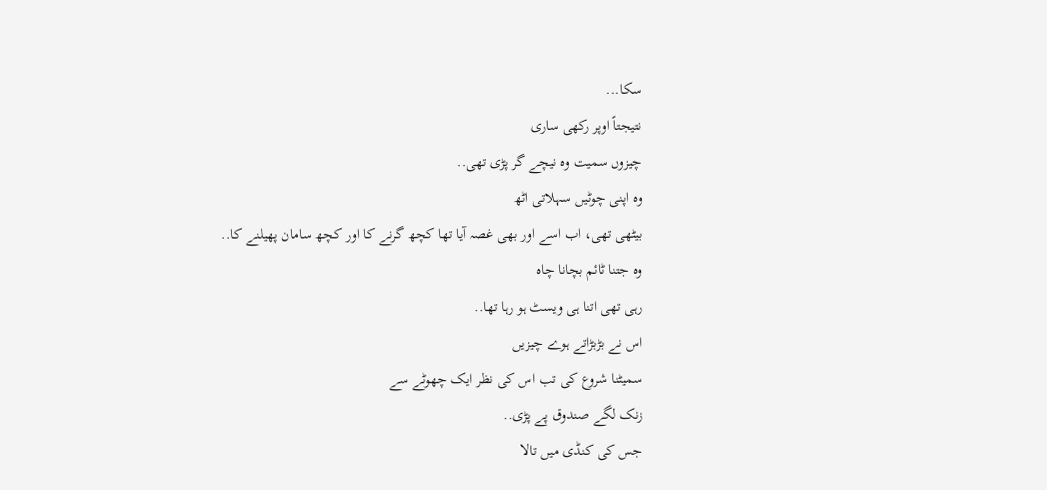سکا...
نتیجتاً اوپر رکھی ساری
چیزوں سمیت وہ نیچے گر پڑی تھی..
وہ اپنی چوٹیں سہلاتی اٹھ
بیٹھی تھی، اب اسے اور بھی غصہ آیا تھا کچھ گرنے کا اور کچھ سامان پھیلنے کا..
وہ جتنا ٹائم بچانا چاہ
رہی تھی اتنا ہی ویسٹ ہو رہا تھا..
اس نے بڑبڑاتے ہوے چیزیں
سمیٹنا شروع کی تب اس کی نظر ایک چھوٹے سے
زنک لگے صندوق پے پڑی..
جس کی کنڈی میں تالا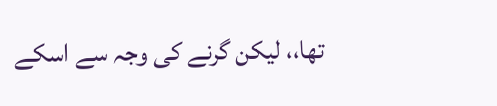تھا،، لیکن گرنے کی وجہ سے اسکے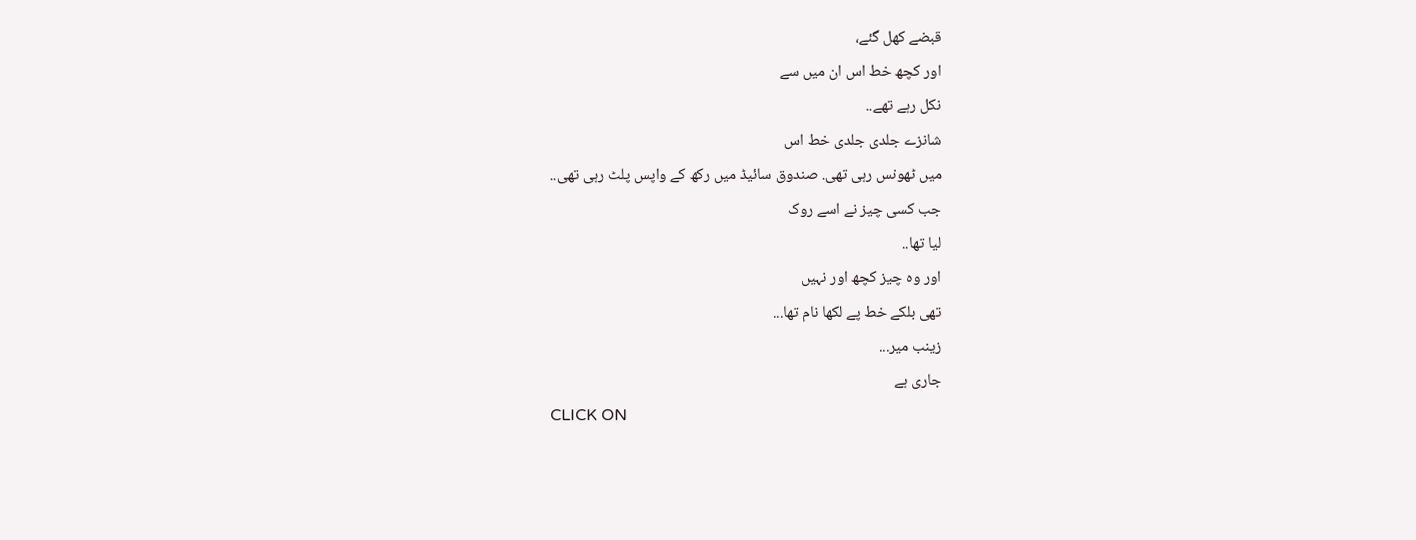قبضے کھل گئے،
اور کچھ خط اس ان میں سے
نکل رہے تھے..
شانزے جلدی جلدی خط اس
میں ٹھونس رہی تھی. صندوق سائیڈ میں رکھ کے واپس پلٹ رہی تھی..
جب کسی چیز نے اسے روک
لیا تھا..
اور وہ چیز کچھ اور نہیں
تھی بلکے خط پے لکھا نام تھا...
زینب میر...
جاری ہے
CLICK ON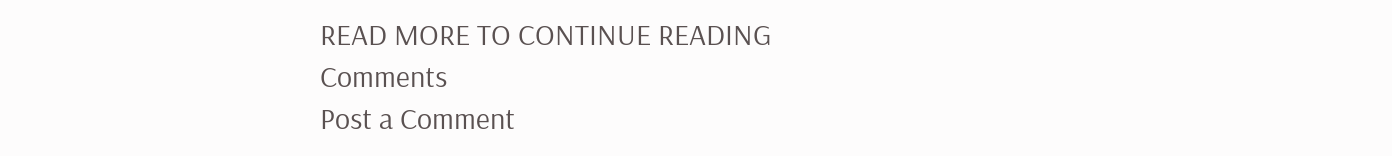READ MORE TO CONTINUE READING
Comments
Post a Comment